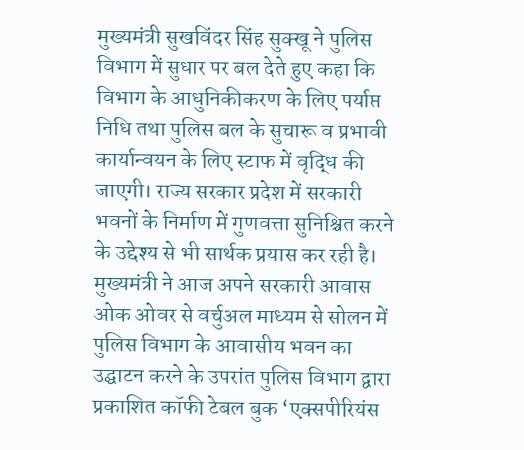मुख्यमंत्री सुखविंदर सिंह सुक्खू ने पुलिस विभाग में सुधार पर बल देते हुए कहा कि विभाग के आधुनिकीकरण के लिए पर्याप्त निधि तथा पुलिस बल के सुचारू व प्रभावी कार्यान्वयन के लिए स्टाफ में वृद्धि की जाएगी। राज्य सरकार प्रदेश में सरकारी भवनों के निर्माण में गुणवत्ता सुनिश्चित करने के उद्देश्य से भी सार्थक प्रयास कर रही है। मुख्यमंत्री ने आज अपने सरकारी आवास ओक ओवर से वर्चुअल माध्यम से सोलन में पुलिस विभाग के आवासीय भवन का उद्घाटन करने के उपरांत पुलिस विभाग द्वारा प्रकाशित कॉफी टेबल बुक ‘एक्सपीरियंस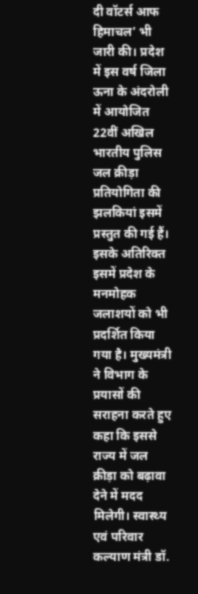दी वॉटर्स आफ हिमाचल’ भी जारी की। प्रदेश में इस वर्ष जिला ऊना के अंदरोली में आयोजित 22वीं अखिल भारतीय पुलिस जल क्रीड़ा प्रतियोगिता की झलकियां इसमें प्रस्तुत की गई हैं। इसके अतिरिक्त इसमें प्रदेश के मनमोहक जलाशयों को भी प्रदर्शित किया गया है। मुख्यमंत्री ने विभाग के प्रयासों की सराहना करते हुए कहा कि इससे राज्य में जल क्रीड़ा को बढ़ावा देने में मदद मिलेगी। स्वास्थ्य एवं परिवार कल्याण मंत्री डॉ.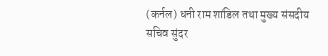(कर्नल) धनी राम शांडिल तथा मुख्य संसदीय सचिव सुंदर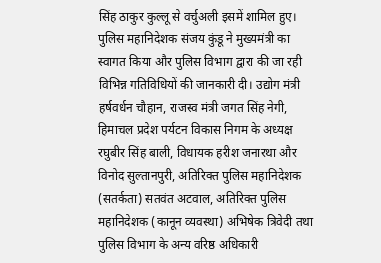सिंह ठाकुर कुल्लू से वर्चुअली इसमें शामिल हुए। पुलिस महानिदेशक संजय कुंडू ने मुख्यमंत्री का स्वागत किया और पुलिस विभाग द्वारा की जा रही विभिन्न गतिविधियों की जानकारी दी। उद्योग मंत्री हर्षवर्धन चौहान, राजस्व मंत्री जगत सिंह नेगी, हिमाचल प्रदेश पर्यटन विकास निगम के अध्यक्ष रघुबीर सिंह बाली, विधायक हरीश जनारथा और विनोद सुल्तानपुरी, अतिरिक्त पुलिस महानिदेशक (सतर्कता) सतवंत अटवाल, अतिरिक्त पुलिस महानिदेशक (कानून व्यवस्था) अभिषेक त्रिवेदी तथा पुलिस विभाग के अन्य वरिष्ठ अधिकारी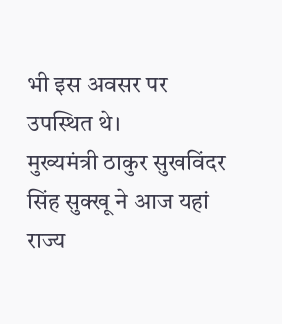भी इस अवसर पर उपस्थित थे।
मुख्यमंत्री ठाकुर सुखविंदर सिंह सुक्खू ने आज यहां राज्य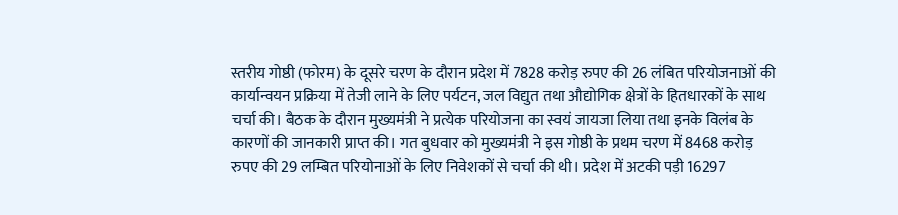स्तरीय गोष्ठी (फोरम) के दूसरे चरण के दौरान प्रदेश में 7828 करोड़ रुपए की 26 लंबित परियोजनाओं की कार्यान्वयन प्रक्रिया में तेजी लाने के लिए पर्यटन, जल विद्युत तथा औद्योगिक क्षेत्रों के हितधारकों के साथ चर्चा की। बैठक के दौरान मुख्यमंत्री ने प्रत्येक परियोजना का स्वयं जायजा लिया तथा इनके विलंब के कारणों की जानकारी प्राप्त की। गत बुधवार को मुख्यमंत्री ने इस गोष्ठी के प्रथम चरण में 8468 करोड़ रुपए की 29 लम्बित परियोनाओं के लिए निवेशकों से चर्चा की थी। प्रदेश में अटकी पड़ी 16297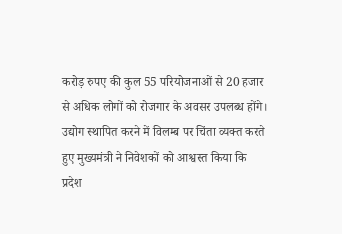करोड़ रुपए की कुल 55 परियोजनाओं से 20 हजार से अधिक लोगों को रोजगार के अवसर उपलब्ध होंगे। उद्योग स्थापित करने में विलम्ब पर चिंता व्यक्त करते हुए मुख्यमंत्री ने निवेशकों को आश्वस्त किया कि प्रदेश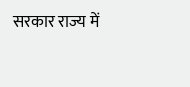सरकार राज्य में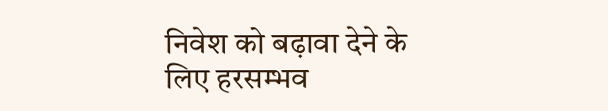निवेश को बढ़ावा देने के लिए हरसम्भव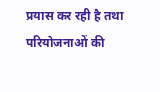प्रयास कर रही है तथा परियोजनाओं की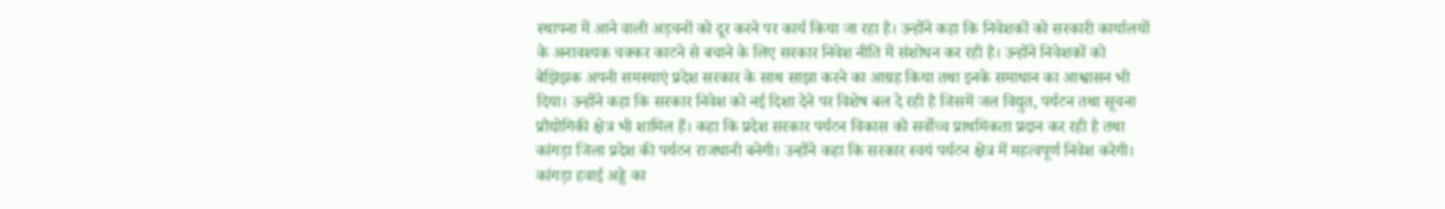स्थापना में आने वाली अड़चनों को दूर करने पर कार्य किया जा रहा है। उन्होंने कहा कि निवेशकों को सरकारी कार्यालयों के अनावश्यक चक्कर काटने से बचाने के लिए सरकार निवेश नीति में संशोधन कर रही है। उन्होंने निवेशकों को बेझिझक अपनी समस्याएं प्रदेश सरकार के साथ साझा करने का आग्रह किया तथा इनके समाधान का आश्वासन भी दिया। उन्होंने कहा कि सरकार निवेश को नई दिशा देने पर विशेष बल दे रही है जिसमें जल विद्युत, पर्यटन तथा सूचना प्रौद्योगिकी क्षेत्र भी शामिल हैं। कहा कि प्रदेश सरकार पर्यटन विकास को सर्वोच्च प्राथमिकता प्रदान कर रही है तथा कांगड़ा जिला प्रदेश की पर्यटन राजधानी बनेगी। उन्होंने कहा कि सरकार स्वयं पर्यटन क्षेत्र में महत्वपूर्ण निवेश करेगी। कांगड़ा हवाई अड्डे का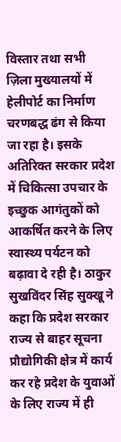विस्तार तथा सभी ज़िला मुख्यालयों में हेलीपोर्ट का निर्माण चरणबद्ध ढंग से किया जा रहा है। इसके अतिरिक्त सरकार प्रदेश में चिकित्सा उपचार के इच्छुक आगंतुकों को आकर्षित करने के लिए स्वास्थ्य पर्यटन को बढ़ावा दे रही है। ठाकुर सुखविंदर सिंह सुक्खू ने कहा कि प्रदेश सरकार राज्य से बाहर सूचना प्रौद्योगिकी क्षेत्र में कार्य कर रहे प्रदेश के युवाओं के लिए राज्य में ही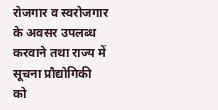रोजगार व स्वरोजगार के अवसर उपलब्ध करवाने तथा राज्य में सूचना प्रौद्योगिकी को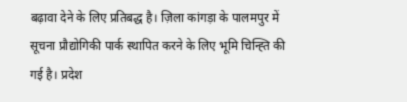बढ़ावा देने के लिए प्रतिबद्ध है। ज़िला कांगड़ा के पालमपुर में सूचना प्रौद्योगिकी पार्क स्थापित करने के लिए भूमि चिन्ह्ति की गई है। प्रदेश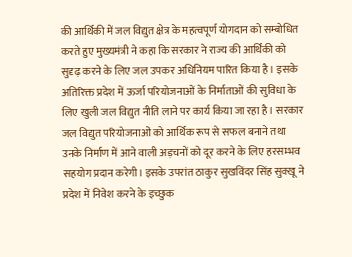की आर्थिकी में जल विद्युत क्षेत्र के महत्वपूर्ण योगदान को सम्बोधित करते हुए मुख्यमंत्री ने कहा कि सरकार ने राज्य की आर्थिकी को सुदृढ़ करने के लिए जल उपकर अधिनियम पारित किया है। इसके अतिरिक्त प्रदेश में ऊर्जा परियोजनाओं के निर्माताओं की सुविधा के लिए खुली जल विद्युत नीति लाने पर कार्य किया जा रहा है। सरकार जल विद्युत परियोजनाओं को आर्थिक रूप से सफल बनाने तथा उनके निर्माण में आने वाली अड़चनों को दूर करने के लिए हरसम्भव सहयोग प्रदान करेगी। इसके उपरांत ठाकुर सुखविंदर सिंह सुक्खू ने प्रदेश में निवेश करने के इच्छुक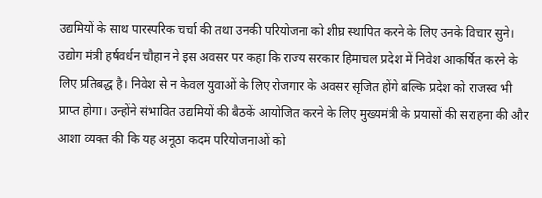उद्यमियों के साथ पारस्परिक चर्चा की तथा उनकी परियोजना को शीघ्र स्थापित करने के लिए उनके विचार सुने। उद्योग मंत्री हर्षवर्धन चौहान ने इस अवसर पर कहा कि राज्य सरकार हिमाचल प्रदेश में निवेश आकर्षित करने के लिए प्रतिबद्ध है। निवेश से न केवल युवाओं के लिए रोजगार के अवसर सृजित होंगे बल्कि प्रदेश को राजस्व भी प्राप्त होगा। उन्होंने संभावित उद्यमियों की बैठकें आयोजित करने के लिए मुख्यमंत्री के प्रयासों की सराहना की और आशा व्यक्त की कि यह अनूठा कदम परियोजनाओं को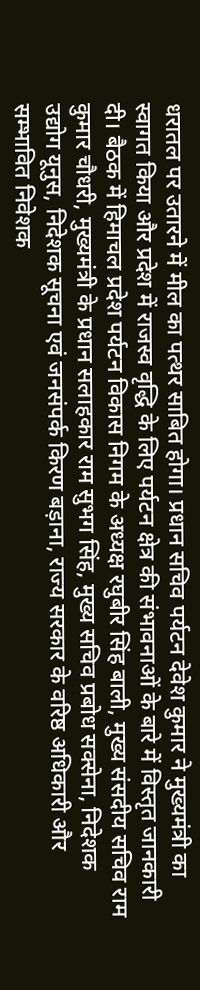धरातल पर उतारने में मील का पत्थर साबित होगा। प्रधान सचिव पर्यटन देवेश कुमार ने मुख्यमंत्री का स्वागत किया और प्रदेश में राजस्व वृद्धि के लिए पर्यटन क्षेत्र की संभावनाओं के बारे में विस्तृत जानकारी दी। बैठक में हिमाचल प्रदेश पर्यटन विकास निगम के अध्यक्ष रघुबीर सिंह बाली, मुख्य संसदीय सचिव राम कुमार चौधरी, मुख्यमंत्री के प्रधान सलाहकार राम सुभग सिंह, मुख्य सचिव प्रबोध सक्सेना, निदेशक उद्योग यूनुस, निदेशक सूचना एवं जनसंपर्क किरण बड़ाना, राज्य सरकार के वरिष्ठ अधिकारी और सम्भावित निवेशक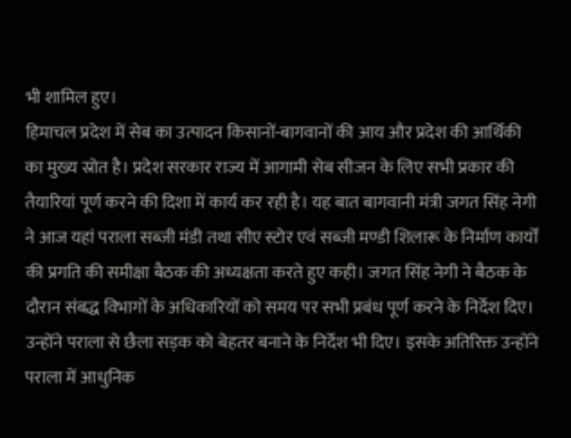भी शामिल हुए।
हिमाचल प्रदेश में सेब का उत्पादन किसानों-बागवानों की आय और प्रदेश की आर्थिकी का मुख्य स्रोत है। प्रदेश सरकार राज्य में आगामी सेब सीजन के लिए सभी प्रकार की तैयारियां पूर्ण करने की दिशा में कार्य कर रही है। यह बात बागवानी मंत्री जगत सिंह नेगी ने आज यहां पराला सब्जी मंडी तथा सीए स्टोर एवं सब्जी मण्डी शिलारू के निर्माण कार्यों की प्रगति की समीक्षा बैठक की अध्यक्षता करते हुए कही। जगत सिंह नेगी ने बैठक के दौरान संबद्ध विभागों के अधिकारियों को समय पर सभी प्रबंध पूर्ण करने के निर्देश दिए। उन्होंने पराला से छैला सड़क को बेहतर बनाने के निर्देश भी दिए। इसके अतिरिक्त उन्होंने पराला में आधुनिक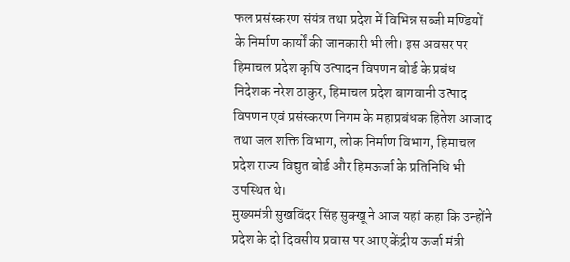फल प्रसंस्करण संयंत्र तथा प्रदेश में विभिन्न सब्जी मण्डियों के निर्माण कार्यों की जानकारी भी ली। इस अवसर पर हिमाचल प्रदेश कृषि उत्पादन विपणन बोर्ड के प्रबंध निदेशक नरेश ठाकुर, हिमाचल प्रदेश बागवानी उत्पाद विपणन एवं प्रसंस्करण निगम के महाप्रबंधक हितेश आजाद तथा जल शक्ति विभाग, लोक निर्माण विभाग, हिमाचल प्रदेश राज्य विद्युत बोर्ड और हिमऊर्जा के प्रतिनिधि भी उपस्थित थे।
मुख्यमंत्री सुखविंदर सिंह सुक्खू ने आज यहां कहा कि उन्होंने प्रदेश के दो दिवसीय प्रवास पर आए केंद्रीय ऊर्जा मंत्री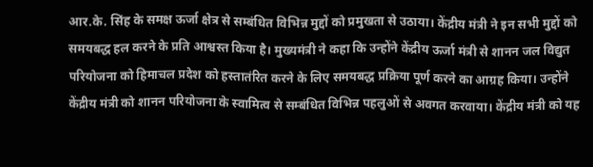आर.के. सिंह के समक्ष ऊर्जा क्षेत्र से सम्बंधित विभिन्न मुद्दों को प्रमुखता से उठाया। केंद्रीय मंत्री ने इन सभी मुद्दों को समयबद्ध हल करने के प्रति आश्वस्त किया है। मुख्यमंत्री ने कहा कि उन्होंने केंद्रीय ऊर्जा मंत्री से शानन जल विद्युत परियोजना को हिमाचल प्रदेश को हस्तातंरित करने के लिए समयबद्ध प्रक्रिया पूर्ण करने का आग्रह किया। उन्होंने केंद्रीय मंत्री को शानन परियोजना के स्वामित्व से सम्बंधित विभिन्न पहलुओं से अवगत करवाया। केंद्रीय मंत्री को यह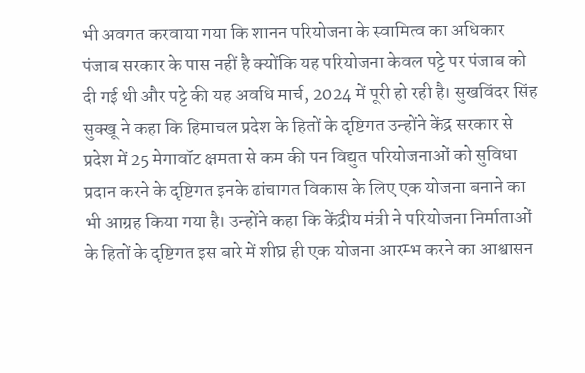भी अवगत करवाया गया कि शानन परियोजना के स्वामित्व का अधिकार पंजाब सरकार के पास नहीं है क्योंकि यह परियोजना केवल पट्टे पर पंजाब को दी गई थी और पट्टे की यह अवधि मार्च, 2024 में पूरी हो रही है। सुखविंदर सिंह सुक्खू ने कहा कि हिमाचल प्रदेश के हितों के दृष्टिगत उन्होंने केंद्र सरकार से प्रदेश में 25 मेगावॉट क्षमता से कम की पन विद्युत परियोजनाओं को सुविधा प्रदान करने के दृष्टिगत इनके ढांचागत विकास के लिए एक योजना बनाने का भी आग्रह किया गया है। उन्होंने कहा कि केंद्रीय मंत्री ने परियोजना निर्माताओं के हितों के दृष्टिगत इस बारे में शीघ्र ही एक योजना आरम्भ करने का आश्वासन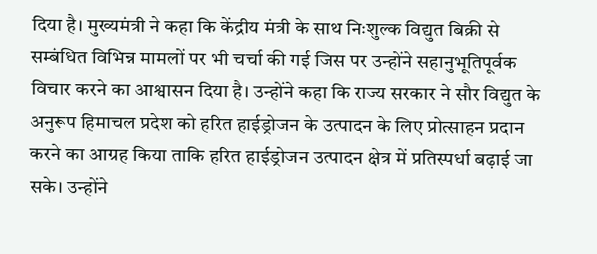दिया है। मुख्यमंत्री ने कहा कि केंद्रीय मंत्री के साथ निःशुल्क विद्युत बिक्री से सम्बंधित विभिन्न मामलों पर भी चर्चा की गई जिस पर उन्होंने सहानुभूतिपूर्वक विचार करने का आश्वासन दिया है। उन्होंने कहा कि राज्य सरकार ने सौर विद्युत के अनुरूप हिमाचल प्रदेश को हरित हाईड्रोजन के उत्पादन के लिए प्रोत्साहन प्रदान करने का आग्रह किया ताकि हरित हाईड्रोजन उत्पादन क्षेत्र में प्रतिस्पर्धा बढ़ाई जा सके। उन्होंने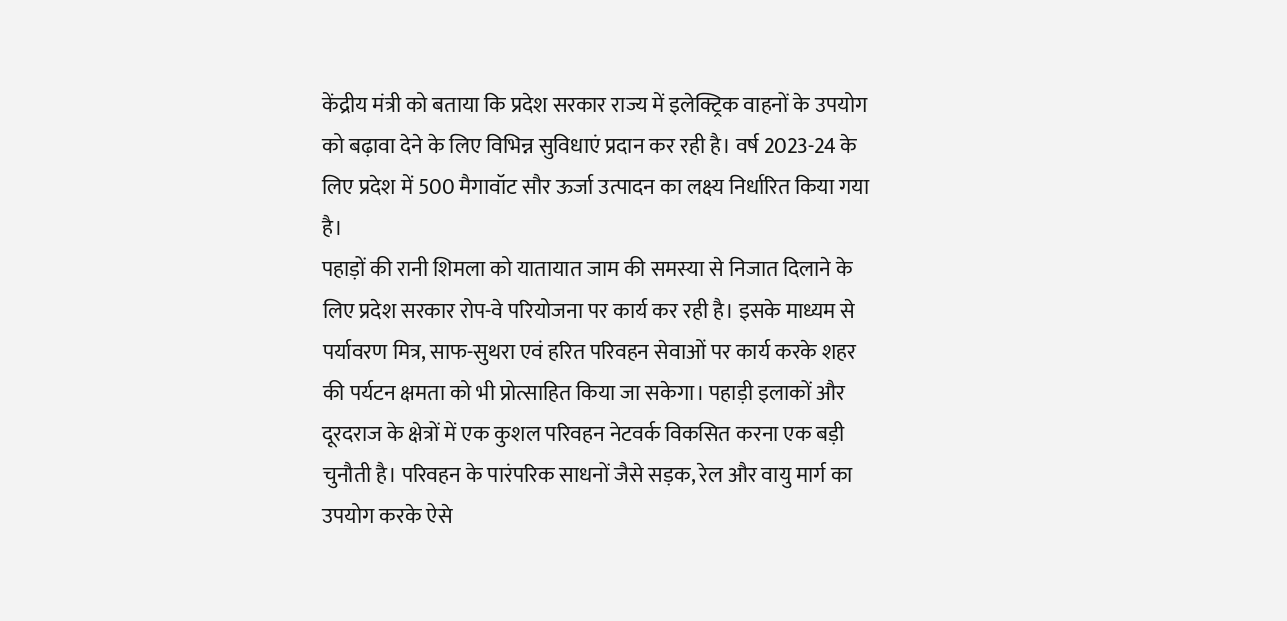केंद्रीय मंत्री को बताया कि प्रदेश सरकार राज्य में इलेक्ट्रिक वाहनों के उपयोग को बढ़ावा देने के लिए विभिन्न सुविधाएं प्रदान कर रही है। वर्ष 2023-24 के लिए प्रदेश में 500 मैगावॉट सौर ऊर्जा उत्पादन का लक्ष्य निर्धारित किया गया है।
पहाड़ों की रानी शिमला को यातायात जाम की समस्या से निजात दिलाने के लिए प्रदेश सरकार रोप-वे परियोजना पर कार्य कर रही है। इसके माध्यम से पर्यावरण मित्र, साफ-सुथरा एवं हरित परिवहन सेवाओं पर कार्य करके शहर की पर्यटन क्षमता को भी प्रोत्साहित किया जा सकेगा। पहाड़ी इलाकों और दूरदराज के क्षेत्रों में एक कुशल परिवहन नेटवर्क विकसित करना एक बड़ी चुनौती है। परिवहन के पारंपरिक साधनों जैसे सड़क, रेल और वायु मार्ग का उपयोग करके ऐसे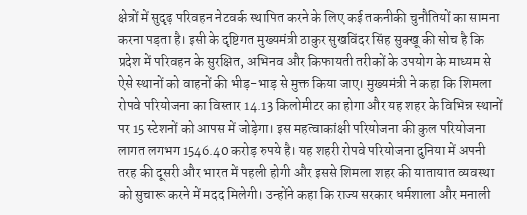क्षेत्रों में सुदृढ़ परिवहन नेटवर्क स्थापित करने के लिए कई तकनीकी चुनौतियों का सामना करना पड़ता है। इसी के दृष्टिगत मुख्यमंत्री ठाकुर सुखविंदर सिंह सुक्खू की सोच है कि प्रदेश में परिवहन के सुरक्षित, अभिनव और किफायती तरीकों के उपयोग के माध्यम से ऐसे स्थानों को वाहनों की भीड़-भाड़ से मुक्त किया जाए। मुख्यमंत्री ने कहा कि शिमला रोपवे परियोजना का विस्तार 14.13 किलोमीटर का होगा और यह शहर के विभिन्न स्थानों पर 15 स्टेशनों को आपस में जोड़ेगा। इस महत्वाकांक्षी परियोजना की कुल परियोजना लागत लगभग 1546.40 करोड़ रुपये है। यह शहरी रोपवे परियोजना दुनिया में अपनी तरह की दूसरी और भारत में पहली होगी और इससे शिमला शहर की यातायात व्यवस्था को सुचारू करने में मदद मिलेगी। उन्होंने कहा कि राज्य सरकार धर्मशाला और मनाली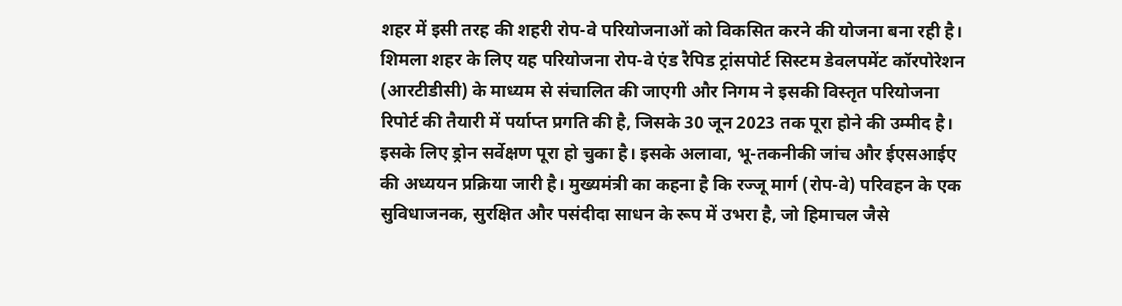शहर में इसी तरह की शहरी रोप-वे परियोजनाओं को विकसित करने की योजना बना रही है। शिमला शहर के लिए यह परियोजना रोप-वे एंड रैपिड ट्रांसपोर्ट सिस्टम डेवलपमेंट कॉरपोरेशन (आरटीडीसी) के माध्यम से संचालित की जाएगी और निगम ने इसकी विस्तृत परियोजना रिपोर्ट की तैयारी में पर्याप्त प्रगति की है, जिसके 30 जून 2023 तक पूरा होने की उम्मीद है। इसके लिए ड्रोन सर्वेक्षण पूरा हो चुका है। इसके अलावा, भू-तकनीकी जांच और ईएसआईए की अध्ययन प्रक्रिया जारी है। मुख्यमंत्री का कहना है कि रज्जू मार्ग (रोप-वे) परिवहन के एक सुविधाजनक, सुरक्षित और पसंदीदा साधन के रूप में उभरा है, जो हिमाचल जैसे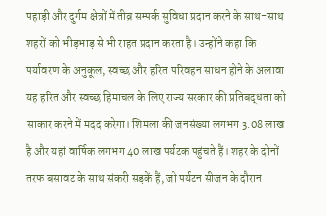पहाड़ी और दुर्गम क्षेत्रों में तीव्र सम्पर्क सुविधा प्रदान करने के साथ-साथ शहरों को भीड़भाड़ से भी राहत प्रदान करता है। उन्होंने कहा कि पर्यावरण के अनुकूल, स्वच्छ और हरित परिवहन साधन होने के अलावा यह हरित और स्वच्छ हिमाचल के लिए राज्य सरकार की प्रतिबद्धता को साकार करने में मदद करेगा। शिमला की जनसंख्या लगभग 3.08 लाख है और यहां वार्षिक लगभग 40 लाख पर्यटक पहुंचते हैं। शहर के दोनों तरफ बसावट के साथ संकरी सड़कें हैं, जो पर्यटन सीजन के दौरान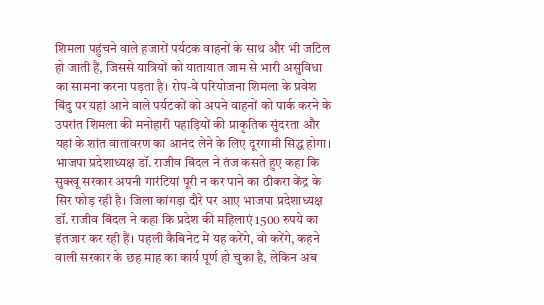शिमला पहुंचने वाले हजारों पर्यटक वाहनों के साथ और भी जटिल हो जाती हैं, जिससे यात्रियों को यातायात जाम से भारी असुविधा का सामना करना पड़ता है। रोप-वे परियोजना शिमला के प्रवेश बिंदु पर यहां आने वाले पर्यटकों को अपने वाहनों को पार्क करने के उपरांत शिमला की मनोहारी पहाड़ियों की प्राकृतिक सुंदरता और यहां के शांत वातावरण का आनंद लेने के लिए दूरगामी सिद्ध होगा।
भाजपा प्रदेशाध्यक्ष डॉ. राजीव बिंदल ने तंज कसते हुए कहा कि सुक्खू सरकार अपनी गारंटियां पूरी न कर पाने का ठीकरा केंद्र के सिर फोड़ रही है। जिला कांगड़ा दौरे पर आए भाजपा प्रदेशाध्यक्ष डॉ. राजीव बिंदल ने कहा कि प्रदेश की महिलाएं 1500 रुपये का इंतजार कर रही हैं। पहली कैबिनेट में यह करेंगे, वो करेंगे, कहने वाली सरकार के छह माह का कार्य पूर्ण हो चुका है, लेकिन अब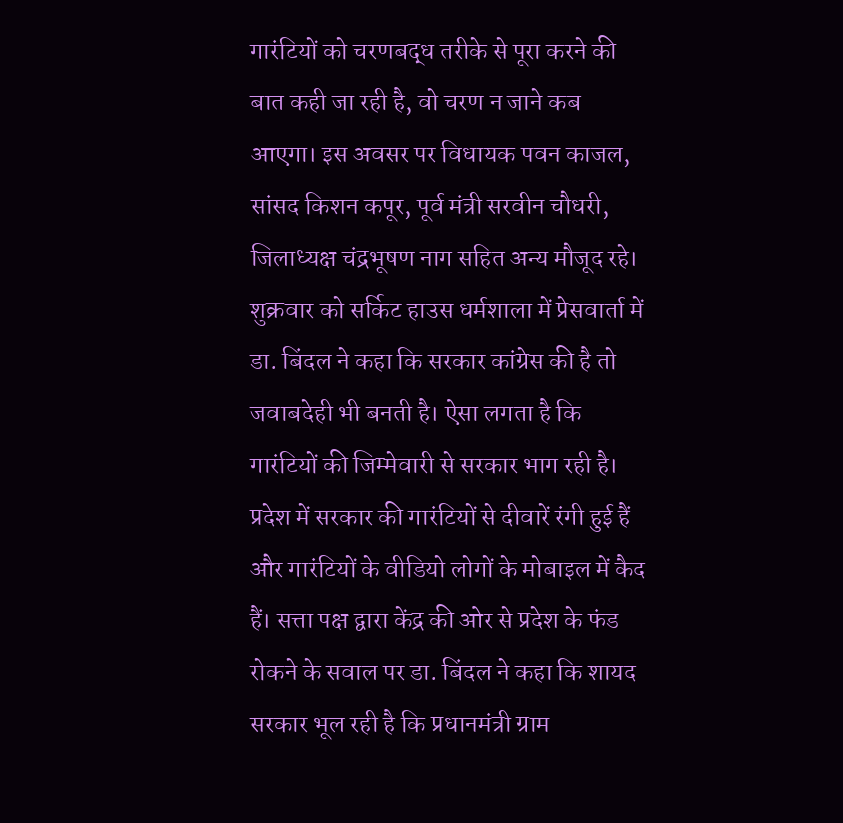गारंटियों को चरणबद्ध तरीके से पूरा करने की बात कही जा रही है, वो चरण न जाने कब आएगा। इस अवसर पर विधायक पवन काजल, सांसद किशन कपूर, पूर्व मंत्री सरवीन चौधरी, जिलाध्यक्ष चंद्रभूषण नाग सहित अन्य मौजूद रहे। शुक्रवार को सर्किट हाउस धर्मशाला में प्रेसवार्ता में डा. बिंदल ने कहा कि सरकार कांग्रेस की है तो जवाबदेही भी बनती है। ऐसा लगता है कि गारंटियों की जिम्मेवारी से सरकार भाग रही है। प्रदेश में सरकार की गारंटियों से दीवारें रंगी हुई हैं और गारंटियों के वीडियो लोगों के मोबाइल में कैद हैं। सत्ता पक्ष द्वारा केंद्र की ओर से प्रदेश के फंड रोकने के सवाल पर डा. बिंदल ने कहा कि शायद सरकार भूल रही है कि प्रधानमंत्री ग्राम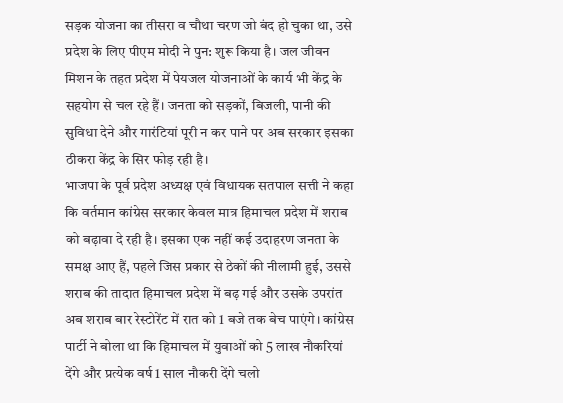सड़क योजना का तीसरा व चौथा चरण जो बंद हो चुका था, उसे प्रदेश के लिए पीएम मोदी ने पुन: शुरू किया है। जल जीवन मिशन के तहत प्रदेश में पेयजल योजनाओं के कार्य भी केंद्र के सहयोग से चल रहे हैं। जनता को सड़कों, बिजली, पानी की सुविधा देने और गारंटियां पूरी न कर पाने पर अब सरकार इसका ठीकरा केंद्र के सिर फोड़ रही है।
भाजपा के पूर्व प्रदेश अध्यक्ष एवं विधायक सतपाल सत्ती ने कहा कि वर्तमान कांग्रेस सरकार केवल मात्र हिमाचल प्रदेश में शराब को बढ़ावा दे रही है। इसका एक नहीं कई उदाहरण जनता के समक्ष आए हैं, पहले जिस प्रकार से ठेकों की नीलामी हुई, उससे शराब की तादात हिमाचल प्रदेश में बढ़ गई और उसके उपरांत अब शराब बार रेस्टोरेंट में रात को 1 बजे तक बेच पाएंगे। कांग्रेस पार्टी ने बोला था कि हिमाचल में युवाओं को 5 लाख नौकरियां देंगे और प्रत्येक वर्ष 1 साल नौकरी देंगे चलो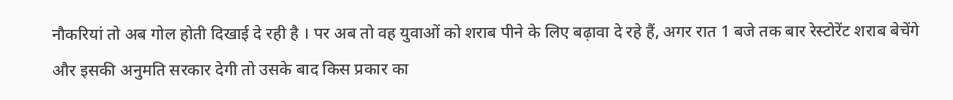नौकरियां तो अब गोल होती दिखाई दे रही है । पर अब तो वह युवाओं को शराब पीने के लिए बढ़ावा दे रहे हैं, अगर रात 1 बजे तक बार रेस्टोरेंट शराब बेचेंगे और इसकी अनुमति सरकार देगी तो उसके बाद किस प्रकार का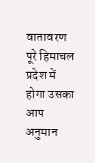वातावरण पूरे हिमाचल प्रदेश में होगा उसका आप अनुमान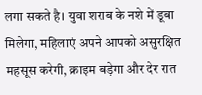लगा सकते है। युवा शराब के नशे में डूबा मिलेगा, महिलाएं अपने आपको असुरक्षित महसूस करेगी, क्राइम बड़ेगा और देर रात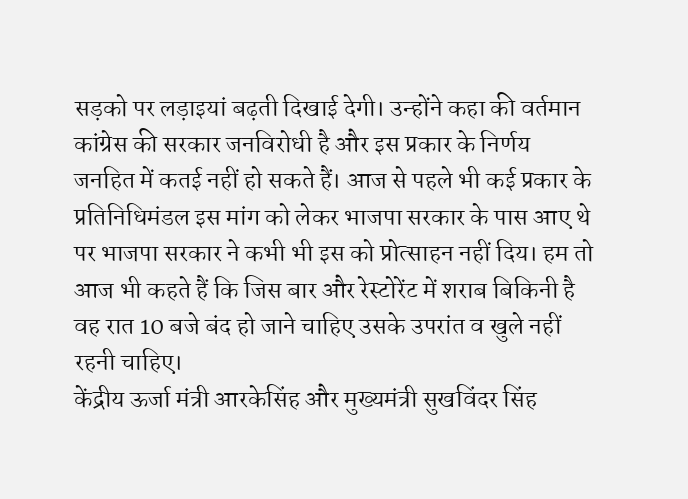सड़को पर लड़ाइयां बढ़ती दिखाई देगी। उन्होंने कहा की वर्तमान कांग्रेस की सरकार जनविरोधी है और इस प्रकार के निर्णय जनहित में कतई नहीं हो सकते हैं। आज से पहले भी कई प्रकार के प्रतिनिधिमंडल इस मांग को लेकर भाजपा सरकार के पास आए थे पर भाजपा सरकार ने कभी भी इस को प्रोत्साहन नहीं दिय। हम तो आज भी कहते हैं कि जिस बार और रेस्टोरेंट में शराब बिकिनी है वह रात 10 बजे बंद हो जाने चाहिए उसके उपरांत व खुले नहीं रहनी चाहिए।
केंद्रीय ऊर्जा मंत्री आरकेसिंह और मुख्यमंत्री सुखविंदर सिंह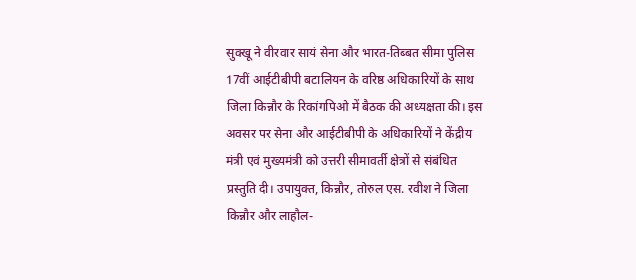सुक्खू ने वीरवार सायं सेना और भारत-तिब्बत सीमा पुलिस 17वीं आईटीबीपी बटालियन के वरिष्ठ अधिकारियों के साथ जिला किन्नौर के रिकांगपिओ में बैठक की अध्यक्षता की। इस अवसर पर सेना और आईटीबीपी के अधिकारियों ने केंद्रीय मंत्री एवं मुख्यमंत्री को उत्तरी सीमावर्ती क्षेत्रों से संबंधित प्रस्तुति दी। उपायुक्त, किन्नौर, तोरुल एस. रवीश ने जिला किन्नौर और लाहौल-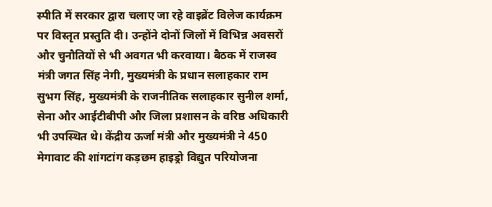स्पीति में सरकार द्वारा चलाए जा रहे वाइब्रेंट विलेज कार्यक्रम पर विस्तृत प्रस्तुति दी। उन्होंने दोनों जिलों में विभिन्न अवसरों और चुनौतियों से भी अवगत भी करवाया। बैठक में राजस्व मंत्री जगत सिंह नेगी, मुख्यमंत्री के प्रधान सलाहकार राम सुभग सिंह, मुख्यमंत्री के राजनीतिक सलाहकार सुनील शर्मा, सेना और आईटीबीपी और जिला प्रशासन के वरिष्ठ अधिकारी भी उपस्थित थे। केंद्रीय ऊर्जा मंत्री और मुख्यमंत्री ने 450 मेगावाट की शांगटांग कड़छम हाइड्रो विद्युत परियोजना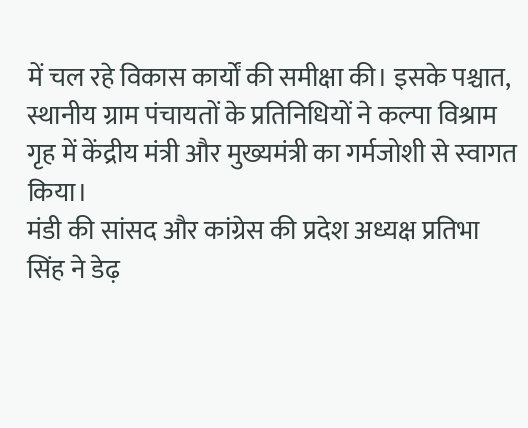में चल रहे विकास कार्यों की समीक्षा की। इसके पश्चात, स्थानीय ग्राम पंचायतों के प्रतिनिधियों ने कल्पा विश्राम गृह में केंद्रीय मंत्री और मुख्यमंत्री का गर्मजोशी से स्वागत किया।
मंडी की सांसद और कांग्रेस की प्रदेश अध्यक्ष प्रतिभा सिंह ने डेढ़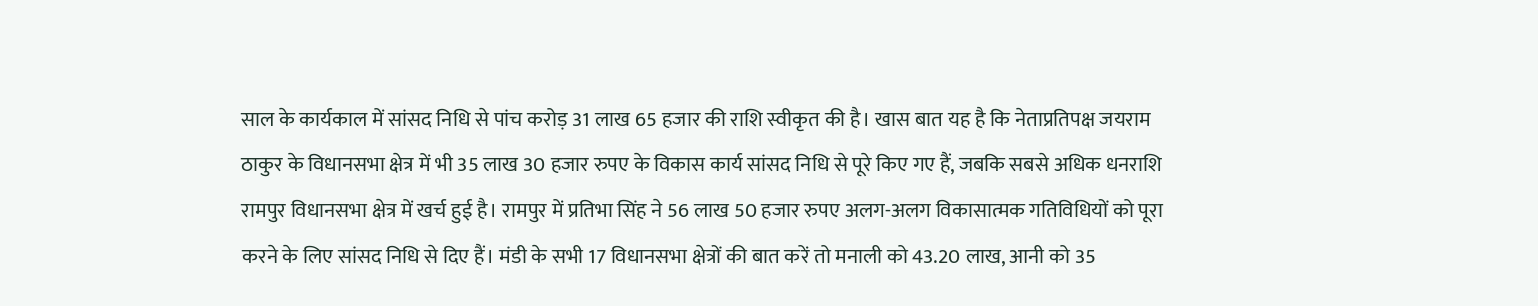साल के कार्यकाल में सांसद निधि से पांच करोड़ 31 लाख 65 हजार की राशि स्वीकृत की है। खास बात यह है कि नेताप्रतिपक्ष जयराम ठाकुर के विधानसभा क्षेत्र में भी 35 लाख 30 हजार रुपए के विकास कार्य सांसद निधि से पूरे किए गए हैं, जबकि सबसे अधिक धनराशि रामपुर विधानसभा क्षेत्र में खर्च हुई है। रामपुर में प्रतिभा सिंह ने 56 लाख 50 हजार रुपए अलग-अलग विकासात्मक गतिविधियों को पूरा करने के लिए सांसद निधि से दिए हैं। मंडी के सभी 17 विधानसभा क्षेत्रों की बात करें तो मनाली को 43.20 लाख, आनी को 35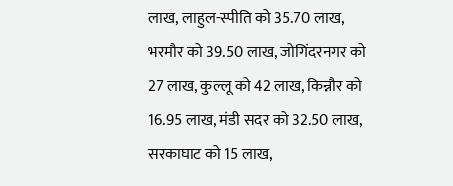लाख, लाहुल-स्पीति को 35.70 लाख, भरमौर को 39.50 लाख, जोगिंदरनगर को 27 लाख, कुल्लू को 42 लाख, किन्नौर को 16.95 लाख, मंडी सदर को 32.50 लाख, सरकाघाट को 15 लाख,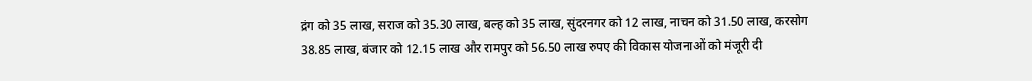द्रंग को 35 लाख, सराज को 35.30 लाख, बल्ह को 35 लाख, सुंदरनगर को 12 लाख, नाचन को 31.50 लाख, करसोग 38.85 लाख, बंजार को 12.15 लाख और रामपुर को 56.50 लाख रुपए की विकास योजनाओं को मंजूरी दी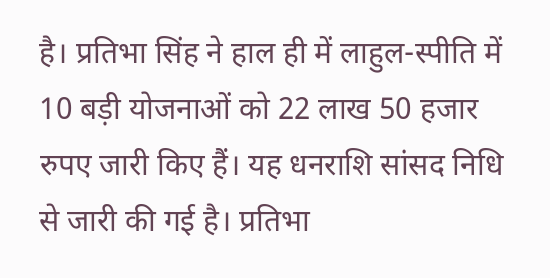है। प्रतिभा सिंह ने हाल ही में लाहुल-स्पीति में 10 बड़ी योजनाओं को 22 लाख 50 हजार रुपए जारी किए हैं। यह धनराशि सांसद निधि से जारी की गई है। प्रतिभा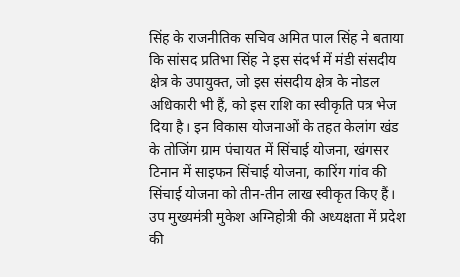सिंह के राजनीतिक सचिव अमित पाल सिंह ने बताया कि सांसद प्रतिभा सिंह ने इस संदर्भ में मंडी संसदीय क्षेत्र के उपायुक्त, जो इस संसदीय क्षेत्र के नोडल अधिकारी भी हैं, को इस राशि का स्वीकृति पत्र भेज दिया है। इन विकास योजनाओं के तहत केलांग खंड के तोजिंग ग्राम पंचायत में सिंचाई योजना, खंगसर टिनान में साइफन सिंचाई योजना, कारिंग गांव की सिंचाई योजना को तीन-तीन लाख स्वीकृत किए हैं।
उप मुख्यमंत्री मुकेश अग्निहोत्री की अध्यक्षता में प्रदेश की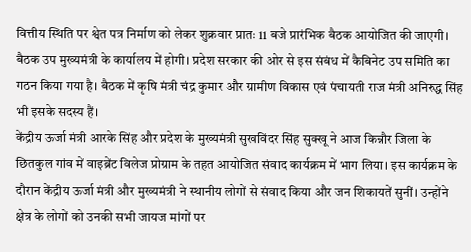वित्तीय स्थिति पर श्वेत पत्र निर्माण को लेकर शुक्रवार प्रातः 11 बजे प्रारंभिक बैठक आयोजित की जाएगी। बैठक उप मुख्यमंत्री के कार्यालय में होगी। प्रदेश सरकार की ओर से इस संबंध में कैबिनेट उप समिति का गठन किया गया है। बैठक में कृषि मंत्री चंद्र कुमार और ग्रामीण विकास एवं पंचायती राज मंत्री अनिरुद्ध सिंह भी इसके सदस्य हैं।
केंद्रीय ऊर्जा मंत्री आरके सिंह और प्रदेश के मुख्यमंत्री सुखविंदर सिंह सुक्खू ने आज किन्नौर जिला के छितकुल गांव में वाइब्रेंट विलेज प्रोग्राम के तहत आयोजित संवाद कार्यक्रम में भाग लिया। इस कार्यक्रम के दौरान केंद्रीय ऊर्जा मंत्री और मुख्यमंत्री ने स्थानीय लोगों से संवाद किया और जन शिकायतें सुनीं। उन्होंने क्षेत्र के लोगों को उनकी सभी जायज मांगों पर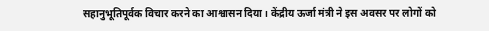सहानुभूतिपूर्वक विचार करने का आश्वासन दिया। केंद्रीय ऊर्जा मंत्री ने इस अवसर पर लोगों को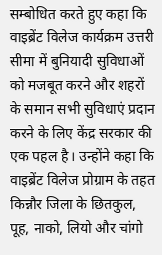सम्बोधित करते हुए कहा कि वाइब्रेंट विलेज कार्यक्रम उत्तरी सीमा में बुनियादी सुविधाओं को मजबूत करने और शहरों के समान सभी सुविधाएं प्रदान करने के लिए केंद्र सरकार की एक पहल है। उन्होंने कहा कि वाइब्रेंट विलेज प्रोग्राम के तहत किन्नौर जिला के छितकुल, पूह, नाको, लियो और चांगो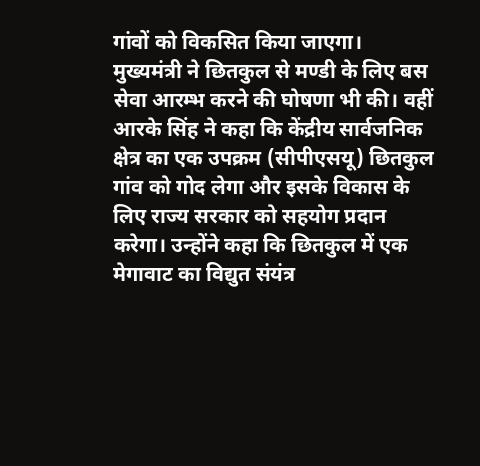गांवों को विकसित किया जाएगा। मुख्यमंत्री ने छितकुल से मण्डी के लिए बस सेवा आरम्भ करने की घोषणा भी की। वहीं आरके सिंह ने कहा कि केंद्रीय सार्वजनिक क्षेत्र का एक उपक्रम (सीपीएसयू) छितकुल गांव को गोद लेगा और इसके विकास के लिए राज्य सरकार को सहयोग प्रदान करेगा। उन्होंने कहा कि छितकुल में एक मेगावाट का विद्युत संयंत्र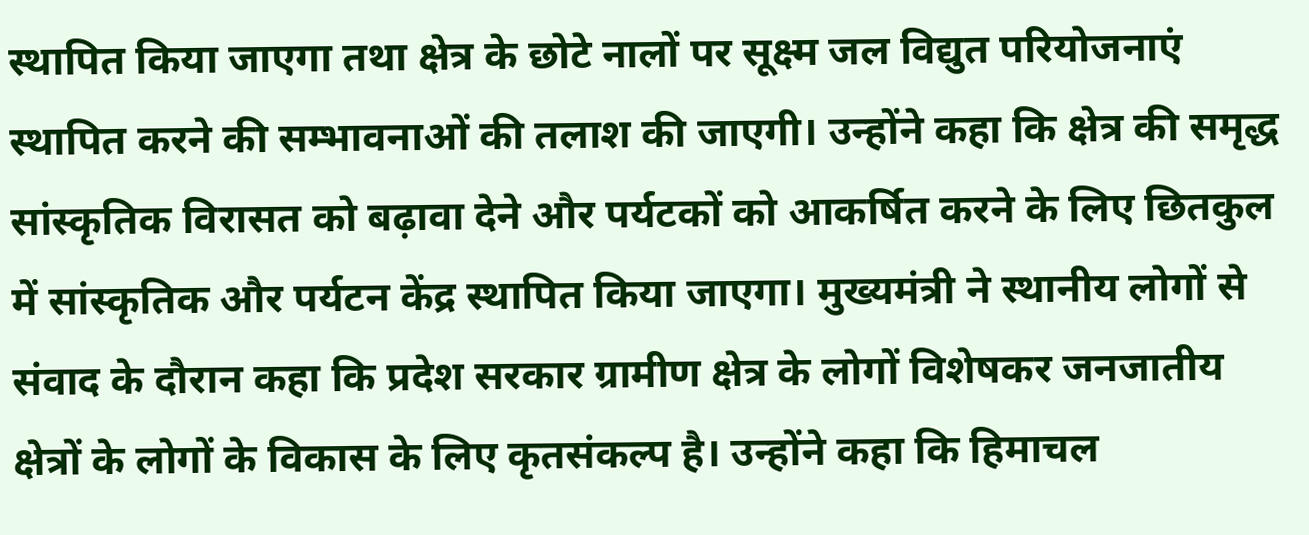स्थापित किया जाएगा तथा क्षेत्र के छोटे नालों पर सूक्ष्म जल विद्युत परियोजनाएं स्थापित करने की सम्भावनाओं की तलाश की जाएगी। उन्होंने कहा कि क्षेत्र की समृद्ध सांस्कृतिक विरासत को बढ़ावा देने और पर्यटकों को आकर्षित करने के लिए छितकुल में सांस्कृतिक और पर्यटन केंद्र स्थापित किया जाएगा। मुख्यमंत्री ने स्थानीय लोगों से संवाद के दौरान कहा कि प्रदेश सरकार ग्रामीण क्षेत्र के लोगों विशेषकर जनजातीय क्षेत्रों के लोगों के विकास के लिए कृतसंकल्प है। उन्होंने कहा कि हिमाचल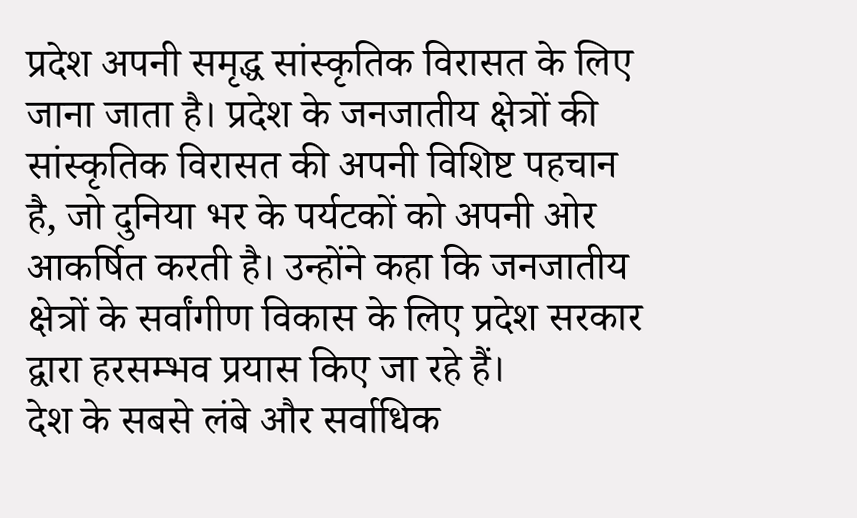प्रदेश अपनी समृद्ध सांस्कृतिक विरासत के लिए जाना जाता है। प्रदेश के जनजातीय क्षेत्रों की सांस्कृतिक विरासत की अपनी विशिष्ट पहचान है, जो दुनिया भर के पर्यटकों को अपनी ओर आकर्षित करती है। उन्होंने कहा कि जनजातीय क्षेत्रों के सर्वांगीण विकास के लिए प्रदेश सरकार द्वारा हरसम्भव प्रयास किए जा रहे हैं।
देश के सबसे लंबे और सर्वाधिक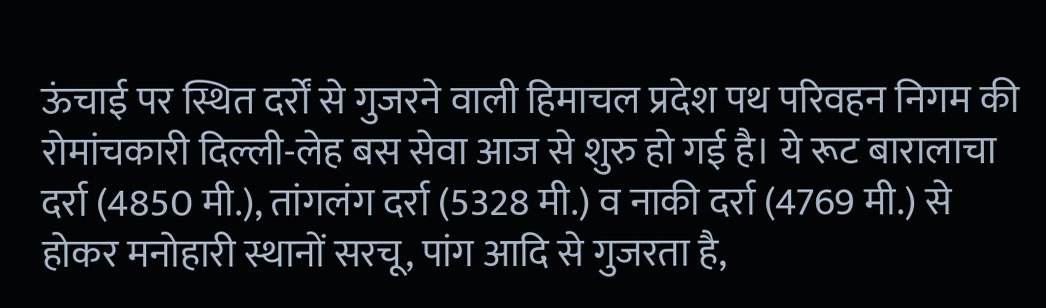ऊंचाई पर स्थित दर्रों से गुजरने वाली हिमाचल प्रदेश पथ परिवहन निगम की रोमांचकारी दिल्ली-लेह बस सेवा आज से शुरु हो गई है। ये रूट बारालाचा दर्रा (4850 मी.), तांगलंग दर्रा (5328 मी.) व नाकी दर्रा (4769 मी.) से होकर मनोहारी स्थानों सरचू, पांग आदि से गुजरता है,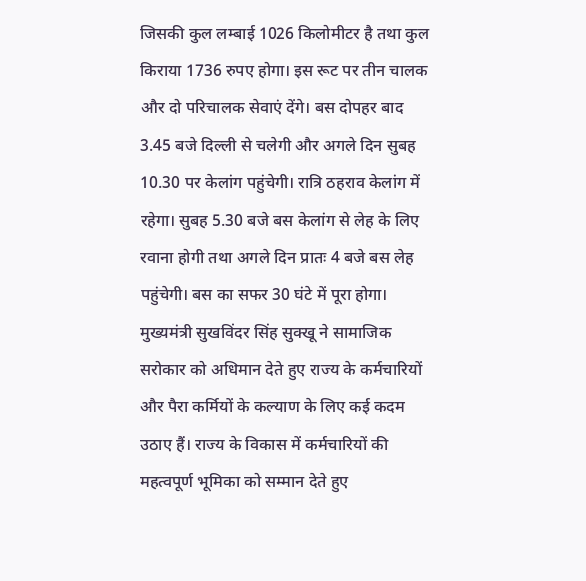जिसकी कुल लम्बाई 1026 किलोमीटर है तथा कुल किराया 1736 रुपए होगा। इस रूट पर तीन चालक और दो परिचालक सेवाएं देंगे। बस दोपहर बाद 3.45 बजे दिल्ली से चलेगी और अगले दिन सुबह 10.30 पर केलांग पहुंचेगी। रात्रि ठहराव केलांग में रहेगा। सुबह 5.30 बजे बस केलांग से लेह के लिए रवाना होगी तथा अगले दिन प्रातः 4 बजे बस लेह पहुंचेगी। बस का सफर 30 घंटे में पूरा होगा।
मुख्यमंत्री सुखविंदर सिंह सुक्खू ने सामाजिक सरोकार को अधिमान देते हुए राज्य के कर्मचारियों और पैरा कर्मियों के कल्याण के लिए कई कदम उठाए हैं। राज्य के विकास में कर्मचारियों की महत्वपूर्ण भूमिका को सम्मान देते हुए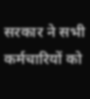सरकार ने सभी कर्मचारियों को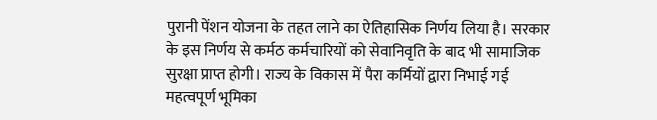पुरानी पेंशन योजना के तहत लाने का ऐतिहासिक निर्णय लिया है। सरकार के इस निर्णय से कर्मठ कर्मचारियों को सेवानिवृति के बाद भी सामाजिक सुरक्षा प्राप्त होगी। राज्य के विकास में पैरा कर्मियों द्वारा निभाई गई महत्वपूर्ण भूमिका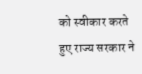को स्वीकार करते हुए राज्य सरकार ने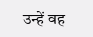उन्हें वह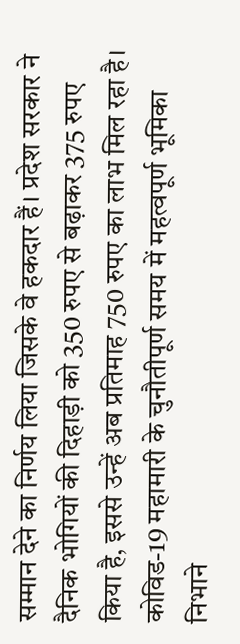सम्मान देने का निर्णय लिया जिसके वे हकदार हैं। प्रदेश सरकार ने दैनिक भोगियों की दिहाड़ी को 350 रुपए से बढ़ाकर 375 रुपए किया है, इससे उन्हें अब प्रतिमाह 750 रुपए का लाभ मिल रहा है। कोविड-19 महामारी के चुनौतीपूर्ण समय में महत्वपूर्ण भूमिका निभाने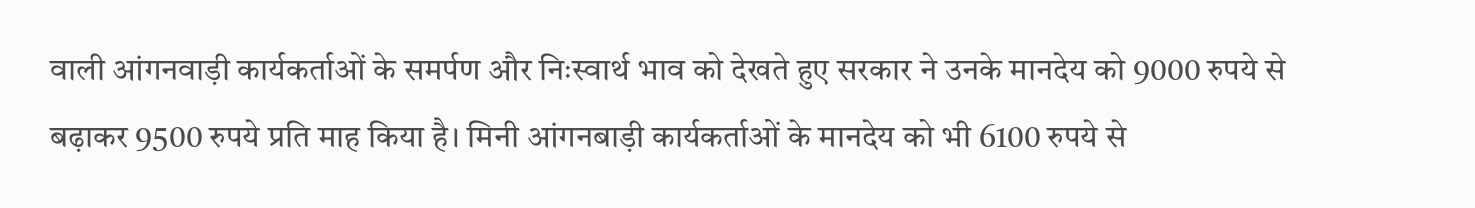वाली आंगनवाड़ी कार्यकर्ताओं के समर्पण और निःस्वार्थ भाव को देखते हुए सरकार ने उनके मानदेय को 9000 रुपये से बढ़ाकर 9500 रुपये प्रति माह किया है। मिनी आंगनबाड़ी कार्यकर्ताओं के मानदेय को भी 6100 रुपये से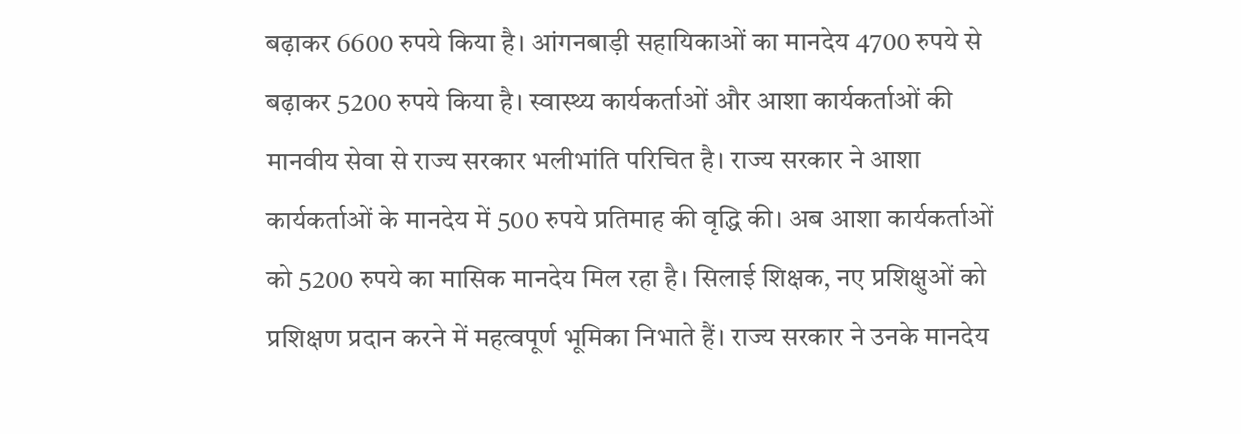बढ़ाकर 6600 रुपये किया है। आंगनबाड़ी सहायिकाओं का मानदेय 4700 रुपये से बढ़ाकर 5200 रुपये किया है। स्वास्थ्य कार्यकर्ताओं और आशा कार्यकर्ताओं की मानवीय सेवा से राज्य सरकार भलीभांति परिचित है। राज्य सरकार ने आशा कार्यकर्ताओं के मानदेय में 500 रुपये प्रतिमाह की वृद्धि की। अब आशा कार्यकर्ताओं को 5200 रुपये का मासिक मानदेय मिल रहा है। सिलाई शिक्षक, नए प्रशिक्षुओं को प्रशिक्षण प्रदान करने में महत्वपूर्ण भूमिका निभाते हैं। राज्य सरकार ने उनके मानदेय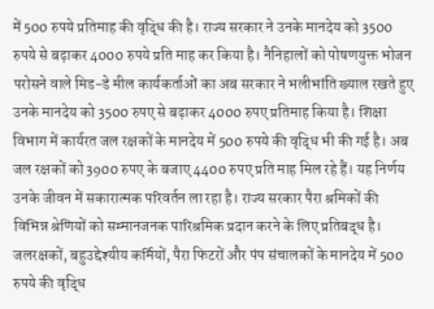में 500 रुपये प्रतिमाह की वृद्धि की है। राज्य सरकार ने उनके मानदेय को 3500 रुपये से बढ़ाकर 4000 रुपये प्रति माह कर किया है। नैनिहालों को पोषणयुक्त भोजन परोसने वाले मिड-डे मील कार्यकर्ताओं का अब सरकार ने भलीभांति ख्याल रखते हुए उनके मानदेय को 3500 रुपए से बढ़ाकर 4000 रुपए प्रतिमाह किया है। शिक्षा विभाग में कार्यरत जल रक्षकों के मानदेय में 500 रुपये की वृद्धि भी की गई है। अब जल रक्षकों को 3900 रुपए के बजाए 4400 रुपए प्रति माह मिल रहे हैं। यह निर्णय उनके जीवन में सकारात्मक परिवर्तन ला रहा है। राज्य सरकार पैरा श्रमिकों की विभिन्न श्रेणियों को सम्मानजनक पारिश्रमिक प्रदान करने के लिए प्रतिबद्ध है। जलरक्षकों, बहुउद्देश्यीय कर्मियों, पैरा फिटरों और पंप संचालकों के मानदेय में 500 रुपये की वृद्धि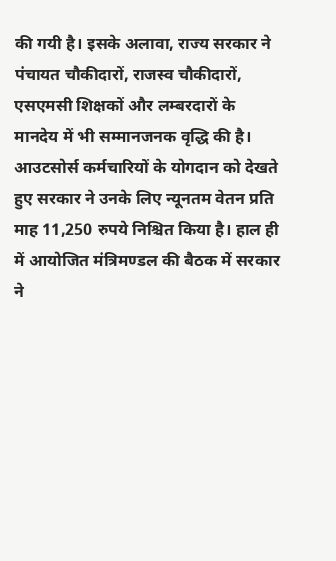की गयी है। इसके अलावा, राज्य सरकार ने पंचायत चौकीदारों, राजस्व चौकीदारों, एसएमसी शिक्षकों और लम्बरदारों के मानदेय में भी सम्मानजनक वृद्धि की है। आउटसोर्स कर्मचारियों के योगदान को देखते हुए सरकार ने उनके लिए न्यूनतम वेतन प्रति माह 11,250 रुपये निश्चित किया है। हाल ही में आयोजित मंत्रिमण्डल की बैठक में सरकार ने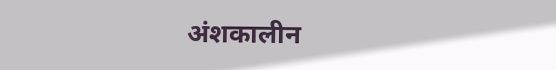अंशकालीन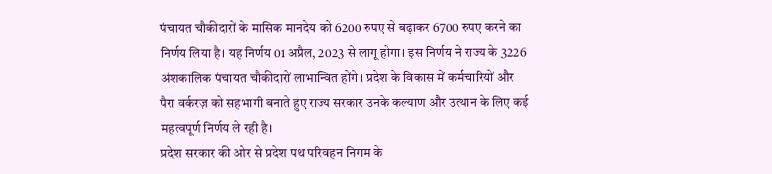पंचायत चौकीदारों के मासिक मानदेय को 6200 रुपए से बढ़ाकर 6700 रुपए करने का निर्णय लिया है। यह निर्णय 01 अप्रैल, 2023 से लागू होगा। इस निर्णय ने राज्य के 3226 अंशकालिक पंचायत चौकीदारों लाभान्वित होंगे। प्रदेश के विकास में कर्मचारियों और पैरा वर्करज़ को सहभागी बनाते हुए राज्य सरकार उनके कल्याण और उत्थान के लिए कई महत्वपूर्ण निर्णय ले रही है।
प्रदेश सरकार की ओर से प्रदेश पथ परिवहन निगम के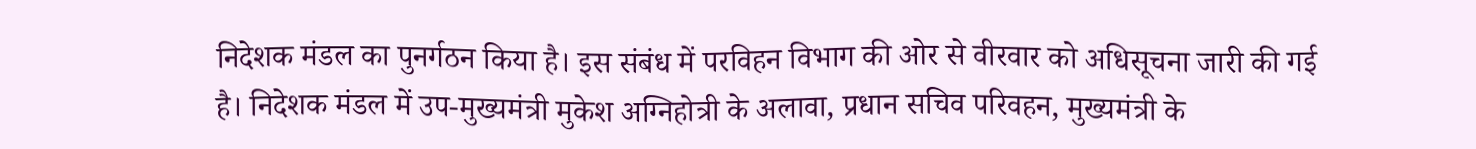निदेशक मंडल का पुनर्गठन किया है। इस संबंध में परविहन विभाग की ओर से वीरवार को अधिसूचना जारी की गई है। निदेशक मंडल में उप-मुख्यमंत्री मुकेश अग्निहोत्री के अलावा, प्रधान सचिव परिवहन, मुख्यमंत्री के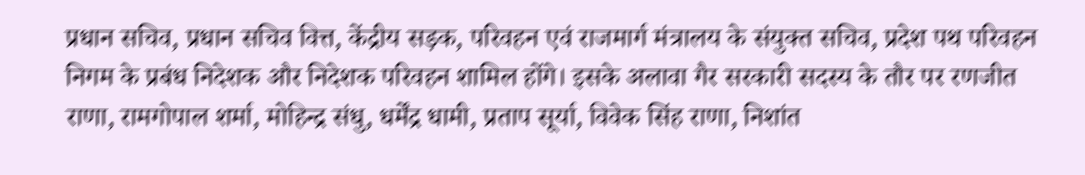प्रधान सचिव, प्रधान सचिव वित्त, केंद्रीय सड़क, परिवहन एवं राजमार्ग मंत्रालय के संयुक्त सचिव, प्रदेश पथ परिवहन निगम के प्रबंध निदेशक और निदेशक परिवहन शामिल होंगे। इसके अलावा गैर सरकारी सदस्य के तौर पर रणजीत राणा, रामगोपाल शर्मा, मोहिन्द्र संधु, धर्मेंद्र धामी, प्रताप सूर्या, विवेक सिंह राणा, निशांत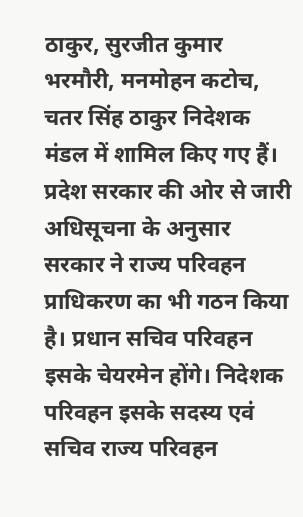ठाकुर, सुरजीत कुमार भरमौरी, मनमोहन कटोच, चतर सिंह ठाकुर निदेशक मंडल में शामिल किए गए हैं। प्रदेश सरकार की ओर से जारी अधिसूचना के अनुसार सरकार ने राज्य परिवहन प्राधिकरण का भी गठन किया है। प्रधान सचिव परिवहन इसके चेयरमेन होंगे। निदेशक परिवहन इसके सदस्य एवं सचिव राज्य परिवहन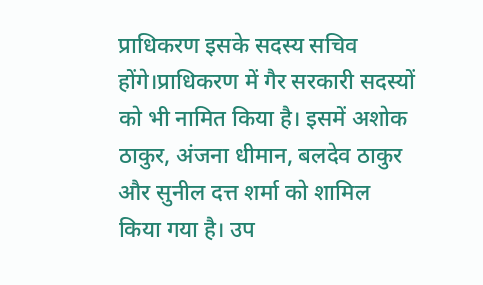प्राधिकरण इसके सदस्य सचिव होंगे।प्राधिकरण में गैर सरकारी सदस्यों को भी नामित किया है। इसमें अशोक ठाकुर, अंजना धीमान, बलदेव ठाकुर और सुनील दत्त शर्मा को शामिल किया गया है। उप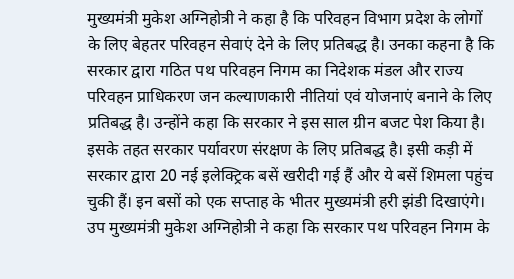मुख्यमंत्री मुकेश अग्निहोत्री ने कहा है कि परिवहन विभाग प्रदेश के लोगों के लिए बेहतर परिवहन सेवाएं देने के लिए प्रतिबद्ध है। उनका कहना है कि सरकार द्वारा गठित पथ परिवहन निगम का निदेशक मंडल और राज्य परिवहन प्राधिकरण जन कल्याणकारी नीतियां एवं योजनाएं बनाने के लिए प्रतिबद्ध है। उन्होंने कहा कि सरकार ने इस साल ग्रीन बजट पेश किया है। इसके तहत सरकार पर्यावरण संरक्षण के लिए प्रतिबद्ध है। इसी कड़ी में सरकार द्वारा 20 नई इलेक्ट्रिक बसें खरीदी गई हैं और ये बसें शिमला पहुंच चुकी हैं। इन बसों को एक सप्ताह के भीतर मुख्यमंत्री हरी झंडी दिखाएंगे। उप मुख्यमंत्री मुकेश अग्निहोत्री ने कहा कि सरकार पथ परिवहन निगम के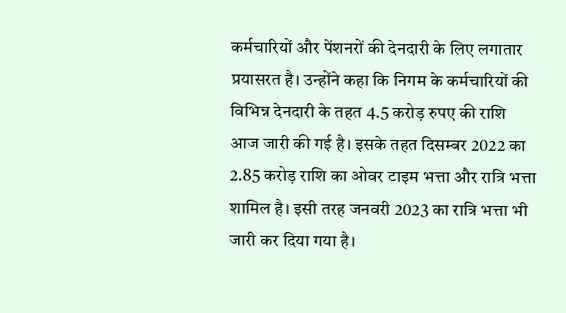कर्मचारियों और पेंशनरों की देनदारी के लिए लगातार प्रयासरत है। उन्होंने कहा कि निगम के कर्मचारियों की विभिन्न देनदारी के तहत 4.5 करोड़ रुपए की राशि आज जारी की गई है। इसके तहत दिसम्बर 2022 का 2.85 करोड़ राशि का ओवर टाइम भत्ता और रात्रि भत्ता शामिल है। इसी तरह जनवरी 2023 का रात्रि भत्ता भी जारी कर दिया गया है।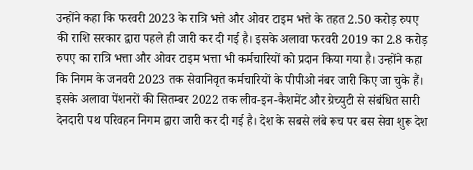उन्होंने कहा कि फरवरी 2023 के रात्रि भत्ते और ओवर टाइम भत्ते के तहत 2.50 करोड़ रुपए की राशि सरकार द्वारा पहले ही जारी कर दी गई है। इसके अलावा फरवरी 2019 का 2.8 करोड़ रुपए का रात्रि भत्ता और ओवर टाइम भत्ता भी कर्मचारियों को प्रदान किया गया है। उन्होंने कहा कि निगम के जनवरी 2023 तक सेवानिवृत कर्मचारियों के पीपीओ नंबर जारी किए जा चुके हैं। इसके अलावा पेंशनरों की सितम्बर 2022 तक लीव-इन-कैशमेंट और ग्रेच्युटी से संबंधित सारी देनदारी पथ परिवहन निगम द्वारा जारी कर दी गई है। देश के सबसे लंबे रूच पर बस सेवा शुरू देश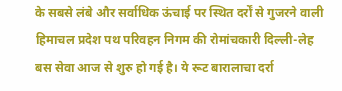के सबसे लंबे और सर्वाधिक ऊंचाई पर स्थित दर्रों से गुजरने वाली हिमाचल प्रदेश पथ परिवहन निगम की रोमांचकारी दिल्ली-लेह बस सेवा आज से शुरु हो गई है। ये रूट बारालाचा दर्रा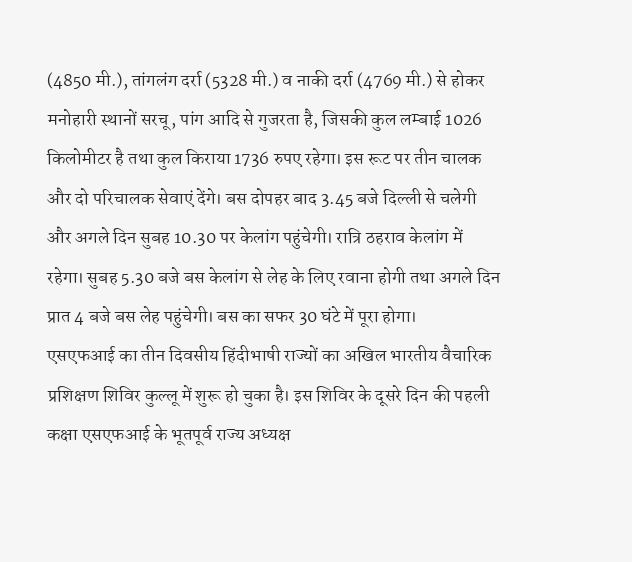(4850 मी.), तांगलंग दर्रा (5328 मी.) व नाकी दर्रा (4769 मी.) से होकर मनोहारी स्थानों सरचू, पांग आदि से गुजरता है, जिसकी कुल लम्बाई 1026 किलोमीटर है तथा कुल किराया 1736 रुपए रहेगा। इस रूट पर तीन चालक और दो परिचालक सेवाएं देंगे। बस दोपहर बाद 3.45 बजे दिल्ली से चलेगी और अगले दिन सुबह 10.30 पर केलांग पहुंचेगी। रात्रि ठहराव केलांग में रहेगा। सुबह 5.30 बजे बस केलांग से लेह के लिए रवाना होगी तथा अगले दिन प्रात 4 बजे बस लेह पहुंचेगी। बस का सफर 30 घंटे में पूरा होगा।
एसएफआई का तीन दिवसीय हिंदीभाषी राज्यों का अखिल भारतीय वैचारिक प्रशिक्षण शिविर कुल्लू में शुरू हो चुका है। इस शिविर के दूसरे दिन की पहली कक्षा एसएफआई के भूतपूर्व राज्य अध्यक्ष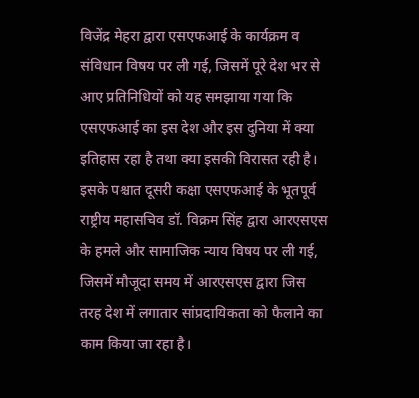विजेंद्र मेहरा द्वारा एसएफआई के कार्यक्रम व संविधान विषय पर ली गई, जिसमें पूरे देश भर से आए प्रतिनिधियों को यह समझाया गया कि एसएफआई का इस देश और इस दुनिया में क्या इतिहास रहा है तथा क्या इसकी विरासत रही है। इसके पश्चात दूसरी कक्षा एसएफआई के भूतपूर्व राष्ट्रीय महासचिव डॉ. विक्रम सिंह द्वारा आरएसएस के हमले और सामाजिक न्याय विषय पर ली गई, जिसमें मौजूदा समय में आरएसएस द्वारा जिस तरह देश में लगातार सांप्रदायिकता को फैलाने का काम किया जा रहा है।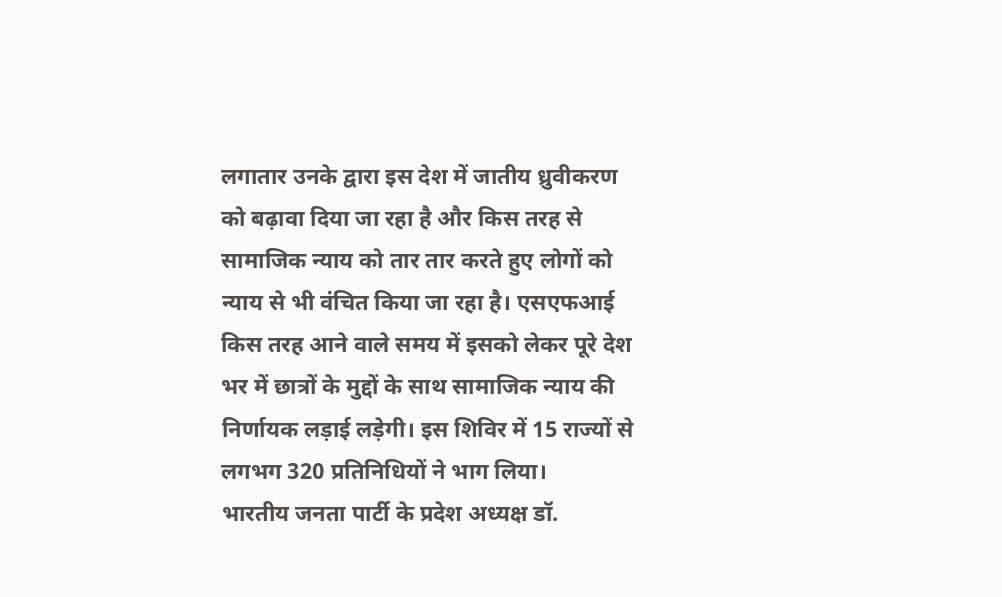लगातार उनके द्वारा इस देश में जातीय ध्रुवीकरण को बढ़ावा दिया जा रहा है और किस तरह से सामाजिक न्याय को तार तार करते हुए लोगों को न्याय से भी वंचित किया जा रहा है। एसएफआई किस तरह आने वाले समय में इसको लेकर पूरे देश भर में छात्रों के मुद्दों के साथ सामाजिक न्याय की निर्णायक लड़ाई लड़ेगी। इस शिविर में 15 राज्यों से लगभग 320 प्रतिनिधियों ने भाग लिया।
भारतीय जनता पार्टी के प्रदेश अध्यक्ष डॉ.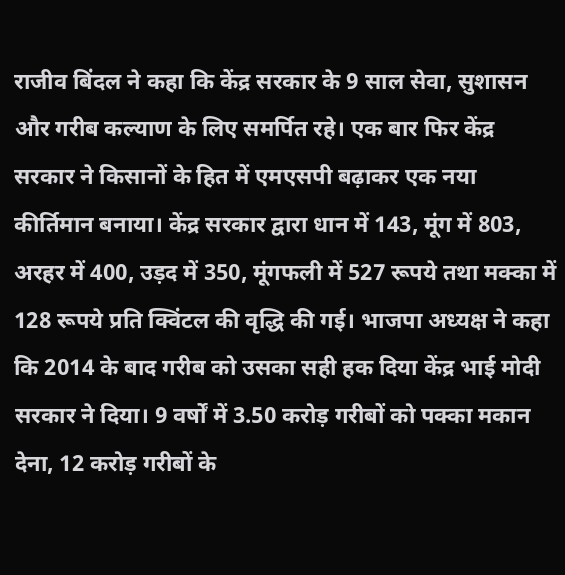राजीव बिंदल ने कहा कि केंद्र सरकार के 9 साल सेवा, सुशासन और गरीब कल्याण के लिए समर्पित रहे। एक बार फिर केंद्र सरकार ने किसानों के हित में एमएसपी बढ़ाकर एक नया कीर्तिमान बनाया। केंद्र सरकार द्वारा धान में 143, मूंग में 803, अरहर में 400, उड़द में 350, मूंगफली में 527 रूपये तथा मक्का में 128 रूपये प्रति क्विंटल की वृद्धि की गई। भाजपा अध्यक्ष ने कहा कि 2014 के बाद गरीब को उसका सही हक दिया केंद्र भाई मोदी सरकार ने दिया। 9 वर्षों में 3.50 करोड़ गरीबों को पक्का मकान देना, 12 करोड़ गरीबों के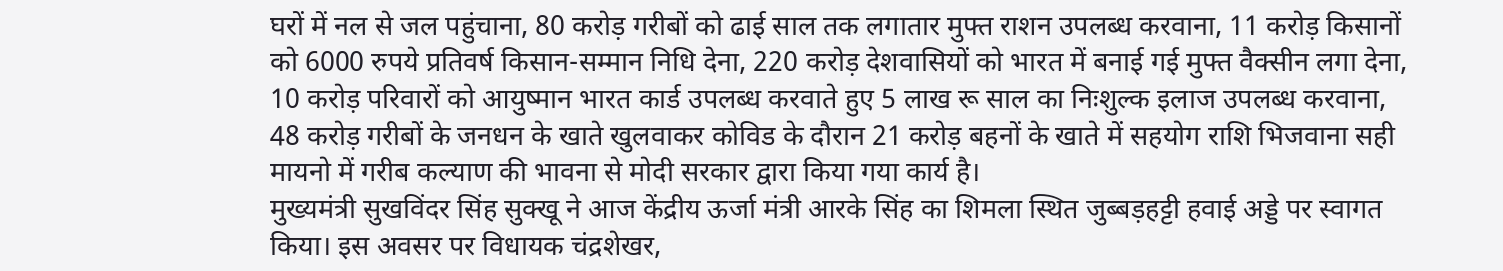घरों में नल से जल पहुंचाना, 80 करोड़ गरीबों को ढाई साल तक लगातार मुफ्त राशन उपलब्ध करवाना, 11 करोड़ किसानों को 6000 रुपये प्रतिवर्ष किसान-सम्मान निधि देना, 220 करोड़ देशवासियों को भारत में बनाई गई मुफ्त वैक्सीन लगा देना, 10 करोड़ परिवारों को आयुष्मान भारत कार्ड उपलब्ध करवाते हुए 5 लाख रू साल का निःशुल्क इलाज उपलब्ध करवाना, 48 करोड़ गरीबों के जनधन के खाते खुलवाकर कोविड के दौरान 21 करोड़ बहनों के खाते में सहयोग राशि भिजवाना सही मायनो में गरीब कल्याण की भावना से मोदी सरकार द्वारा किया गया कार्य है।
मुख्यमंत्री सुखविंदर सिंह सुक्खू ने आज केंद्रीय ऊर्जा मंत्री आरके सिंह का शिमला स्थित जुब्बड़हट्टी हवाई अड्डे पर स्वागत किया। इस अवसर पर विधायक चंद्रशेखर,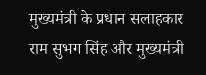मुख्यमंत्री के प्रधान सलाहकार राम सुभग सिंह और मुख्यमंत्री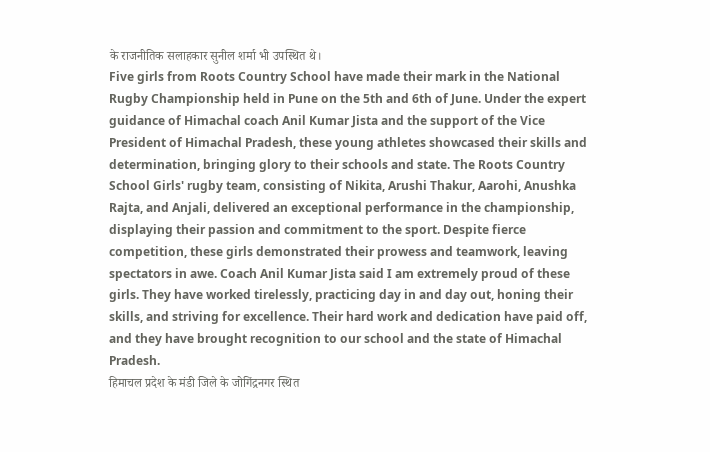के राजनीतिक सलाहकार सुनील शर्मा भी उपस्थित थे।
Five girls from Roots Country School have made their mark in the National Rugby Championship held in Pune on the 5th and 6th of June. Under the expert guidance of Himachal coach Anil Kumar Jista and the support of the Vice President of Himachal Pradesh, these young athletes showcased their skills and determination, bringing glory to their schools and state. The Roots Country School Girls' rugby team, consisting of Nikita, Arushi Thakur, Aarohi, Anushka Rajta, and Anjali, delivered an exceptional performance in the championship, displaying their passion and commitment to the sport. Despite fierce competition, these girls demonstrated their prowess and teamwork, leaving spectators in awe. Coach Anil Kumar Jista said I am extremely proud of these girls. They have worked tirelessly, practicing day in and day out, honing their skills, and striving for excellence. Their hard work and dedication have paid off, and they have brought recognition to our school and the state of Himachal Pradesh.
हिमाचल प्रदेश के मंडी जिले के जोगिंद्रनगर स्थित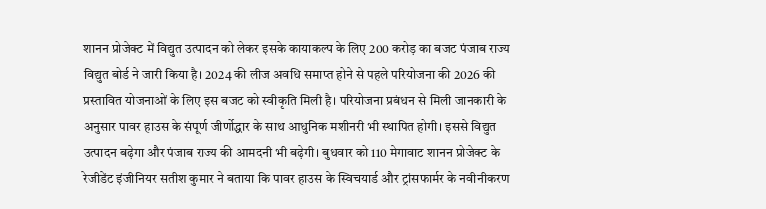शानन प्रोजेक्ट में विद्युत उत्पादन को लेकर इसके कायाकल्प के लिए 200 करोड़ का बजट पंजाब राज्य विद्युत बोर्ड ने जारी किया है। 2024 की लीज अवधि समाप्त होने से पहले परियोजना की 2026 की प्रस्तावित योजनाओं के लिए इस बजट को स्वीकृति मिली है। परियोजना प्रबंधन से मिली जानकारी के अनुसार पावर हाउस के संपूर्ण जीर्णोद्धार के साथ आधुनिक मशीनरी भी स्थापित होगी। इससे विद्युत उत्पादन बढ़ेगा और पंजाब राज्य की आमदनी भी बढ़ेगी। बुधवार को 110 मेगावाट शानन प्रोजेक्ट के रेजीडेंट इंजीनियर सतीश कुमार ने बताया कि पावर हाउस के स्विचयार्ड और ट्रांसफार्मर के नवीनीकरण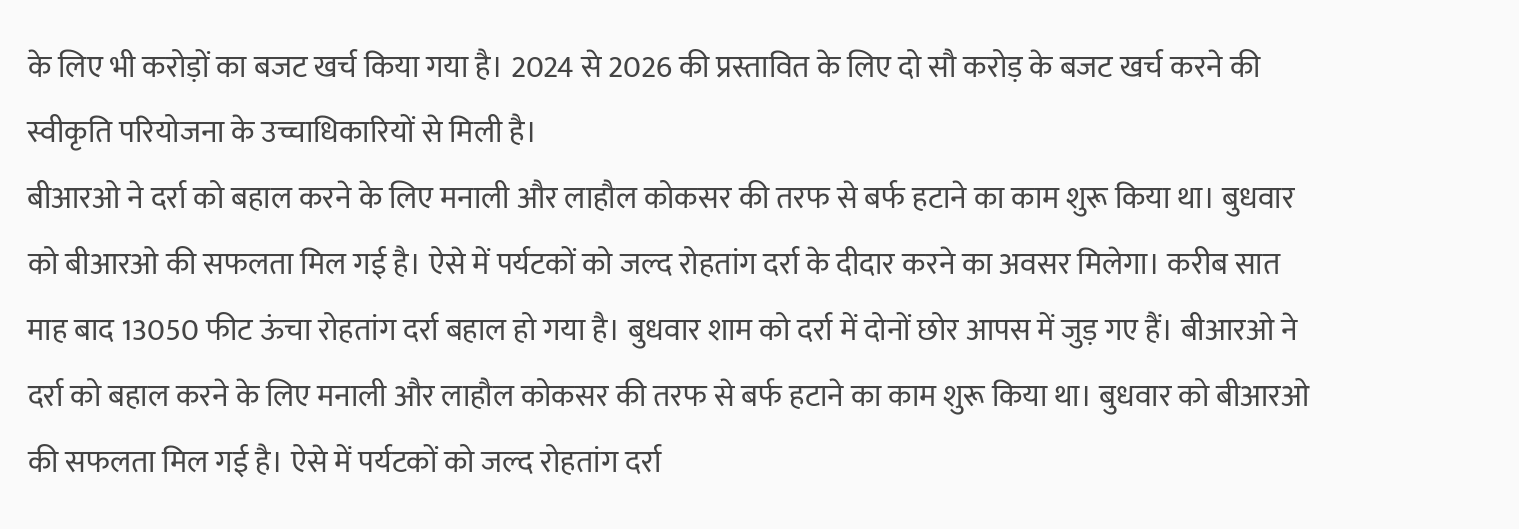के लिए भी करोड़ों का बजट खर्च किया गया है। 2024 से 2026 की प्रस्तावित के लिए दो सौ करोड़ के बजट खर्च करने की स्वीकृति परियोजना के उच्चाधिकारियों से मिली है।
बीआरओ ने दर्रा को बहाल करने के लिए मनाली और लाहौल कोकसर की तरफ से बर्फ हटाने का काम शुरू किया था। बुधवार को बीआरओ की सफलता मिल गई है। ऐसे में पर्यटकों को जल्द रोहतांग दर्रा के दीदार करने का अवसर मिलेगा। करीब सात माह बाद 13050 फीट ऊंचा रोहतांग दर्रा बहाल हो गया है। बुधवार शाम को दर्रा में दोनों छोर आपस में जुड़ गए हैं। बीआरओ ने दर्रा को बहाल करने के लिए मनाली और लाहौल कोकसर की तरफ से बर्फ हटाने का काम शुरू किया था। बुधवार को बीआरओ की सफलता मिल गई है। ऐसे में पर्यटकों को जल्द रोहतांग दर्रा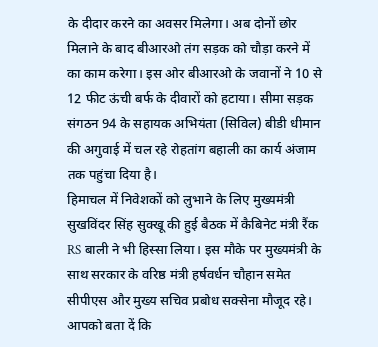के दीदार करने का अवसर मिलेगा। अब दोनों छोर मिलाने के बाद बीआरओ तंग सड़क को चौड़ा करने में का काम करेगा। इस ओर बीआरओ के जवानों ने 10 से 12 फीट ऊंची बर्फ के दीवारों को हटाया। सीमा सड़क संगठन 94 के सहायक अभियंता (सिविल) बीडी धीमान की अगुवाई में चल रहे रोहतांग बहाली का कार्य अंजाम तक पहुंचा दिया है।
हिमाचल में निवेशकों को लुभाने के लिए मुख्यमंत्री सुखविंदर सिंह सुक्खू की हुई बैठक में कैबिनेट मंत्री रैंक RS बाली ने भी हिस्सा लिया। इस मौके पर मुख्यमंत्री के साथ सरकार के वरिष्ठ मंत्री हर्षवर्धन चौहान समेत सीपीएस और मुख्य सचिव प्रबोध सक्सेना मौजूद रहे। आपको बता दें कि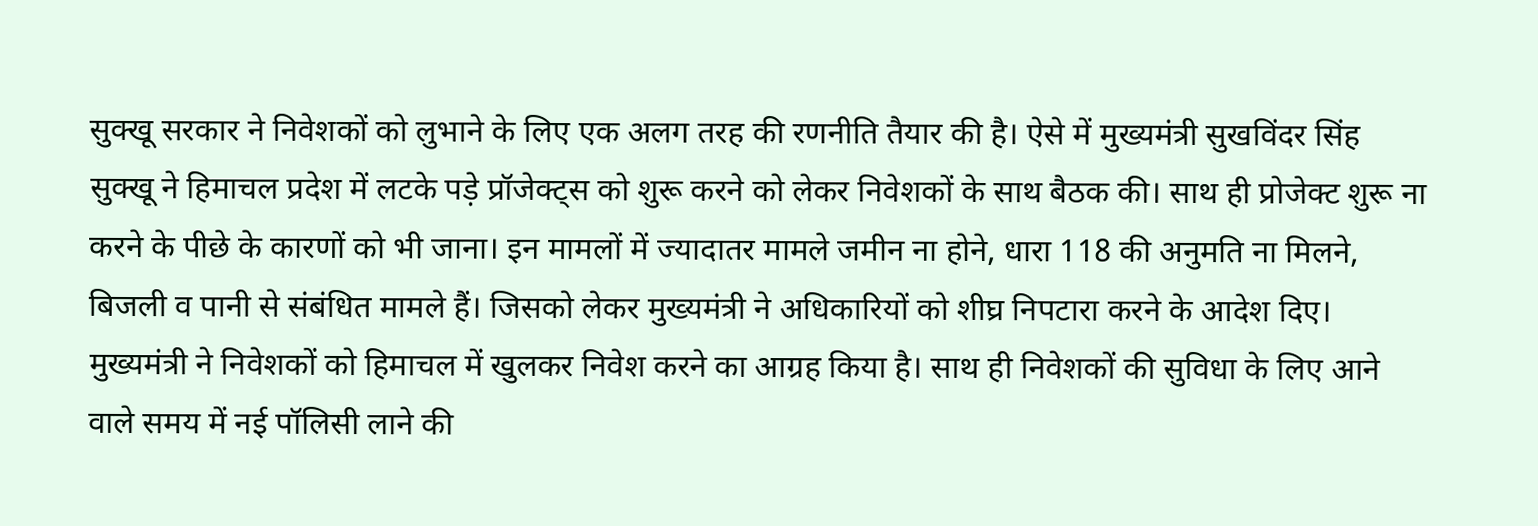सुक्खू सरकार ने निवेशकों को लुभाने के लिए एक अलग तरह की रणनीति तैयार की है। ऐसे में मुख्यमंत्री सुखविंदर सिंह सुक्खू ने हिमाचल प्रदेश में लटके पड़े प्रॉजेक्ट्स को शुरू करने को लेकर निवेशकों के साथ बैठक की। साथ ही प्रोजेक्ट शुरू ना करने के पीछे के कारणों को भी जाना। इन मामलों में ज्यादातर मामले जमीन ना होने, धारा 118 की अनुमति ना मिलने, बिजली व पानी से संबंधित मामले हैं। जिसको लेकर मुख्यमंत्री ने अधिकारियों को शीघ्र निपटारा करने के आदेश दिए। मुख्यमंत्री ने निवेशकों को हिमाचल में खुलकर निवेश करने का आग्रह किया है। साथ ही निवेशकों की सुविधा के लिए आने वाले समय में नई पॉलिसी लाने की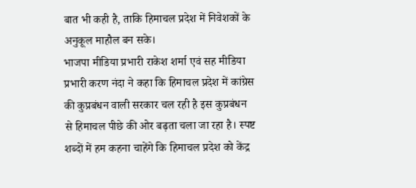बात भी कही है, ताकि हिमाचल प्रदेश में निवेशकों के अनुकूल माहौल बन सके।
भाजपा मीडिया प्रभारी राकेश शर्मा एवं सह मीडिया प्रभारी करण नंदा ने कहा कि हिमाचल प्रदेश में कांग्रेस की कुप्रबंधन वाली सरकार चल रही है इस कुप्रबंधन से हिमाचल पीछे की ओर बढ़ता चला जा रहा है। स्पष्ट शब्दों में हम कहना चाहेंगे कि हिमाचल प्रदेश को केंद्र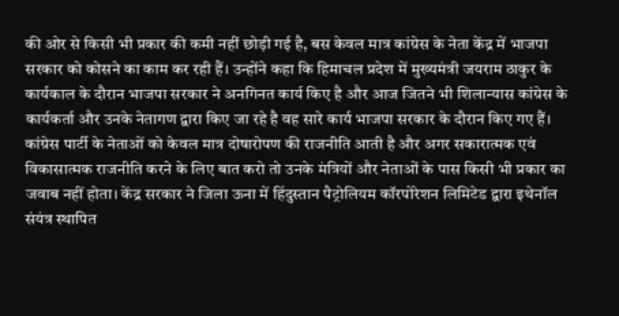की ओर से किसी भी प्रकार की कमी नहीं छोड़ी गई है, बस केवल मात्र कांग्रेस के नेता केंद्र में भाजपा सरकार को कोसने का काम कर रही हैं। उन्होंने कहा कि हिमाचल प्रदेश में मुख्यमंत्री जयराम ठाकुर के कार्यकाल के दौरान भाजपा सरकार ने अनगिनत कार्य किए है और आज जितने भी शिलान्यास कांग्रेस के कार्यकर्ता और उनके नेतागण द्वारा किए जा रहे है वह सारे कार्य भाजपा सरकार के दौरान किए गए हैं। कांग्रेस पार्टी के नेताओं को केवल मात्र दोषारोपण की राजनीति आती है और अगर सकारात्मक एवं विकासात्मक राजनीति करने के लिए बात करो तो उनके मंत्रियों और नेताओं के पास किसी भी प्रकार का जवाब नहीं होता। केंद्र सरकार ने जिला ऊना में हिंदुस्तान पैट्रोलियम कॉरपोरेशन लिमिटेड द्वारा इथेनॉल संयंत्र स्थापित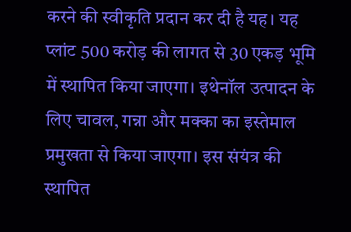करने की स्वीकृति प्रदान कर दी है यह। यह प्लांट 500 करोड़ की लागत से 30 एकड़ भूमि में स्थापित किया जाएगा। इथेनॉल उत्पादन के लिए चावल, गन्ना और मक्का का इस्तेमाल प्रमुखता से किया जाएगा। इस संयंत्र की स्थापित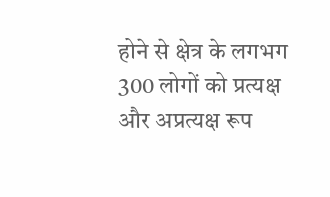होने से क्षेत्र के लगभग 300 लोगों को प्रत्यक्ष और अप्रत्यक्ष रूप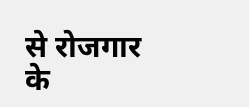से रोजगार के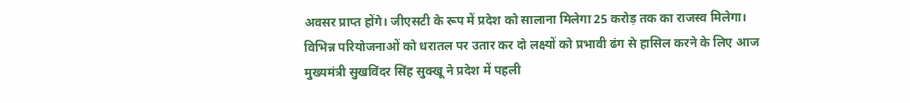अवसर प्राप्त होंगे। जीएसटी के रूप में प्रदेश को सालाना मिलेगा 25 करोड़ तक का राजस्व मिलेगा।
विभिन्न परियोजनाओं को धरातल पर उतार कर दो लक्ष्यों को प्रभावी ढंग से हासिल करने के लिए आज मुख्यमंत्री सुखविंदर सिंह सुक्खू ने प्रदेश में पहली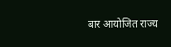बार आयोजित राज्य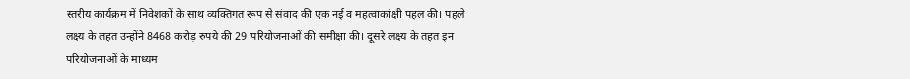स्तरीय कार्यक्रम में निवेशकों के साथ व्यक्तिगत रूप से संवाद की एक नई व महत्वाकांक्षी पहल की। पहले लक्ष्य के तहत उन्होंने 8468 करोड़ रुपये की 29 परियोजनाओं की समीक्षा की। दूसरे लक्ष्य के तहत इन परियोजनाओं के माध्यम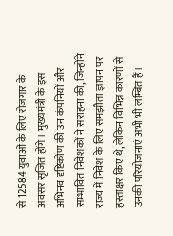से 12584 युवाओं के लिए रोजगार के अवसर सृजित होंगे। मुख्यमंत्री के इस अभिनव दृष्टिकोण की उन कंपनियों और सम्भावित निवेशकों ने सराहना की, जिन्होंने राज्य में निवेश के लिए समझौता ज्ञापन पर हस्ताक्षर किए थे, लेकिन विभिन्न कारणों से उनकी परियोजनाएं अभी भी लम्बित हैं।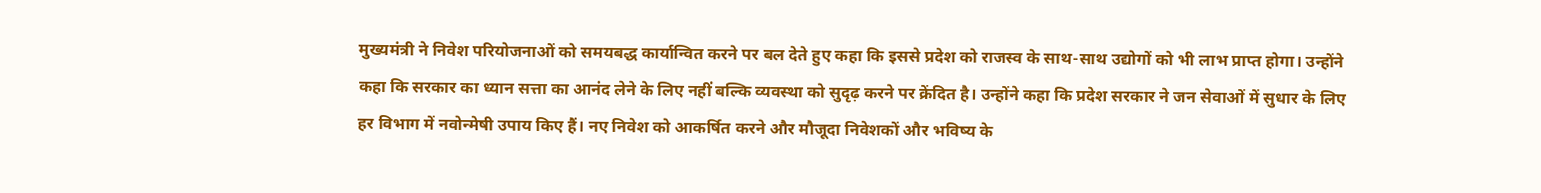मुख्यमंत्री ने निवेश परियोजनाओं को समयबद्ध कार्यान्वित करने पर बल देते हुए कहा कि इससे प्रदेश को राजस्व के साथ-साथ उद्योगों को भी लाभ प्राप्त होगा। उन्होंने कहा कि सरकार का ध्यान सत्ता का आनंद लेने के लिए नहीं बल्कि व्यवस्था को सुदृढ़ करने पर क्रेंदित है। उन्होंने कहा कि प्रदेश सरकार ने जन सेवाओं में सुधार के लिए हर विभाग में नवोन्मेषी उपाय किए हैं। नए निवेश को आकर्षित करने और मौजूदा निवेशकों और भविष्य के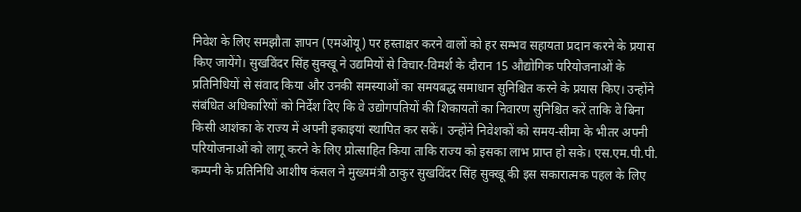निवेश के लिए समझौता ज्ञापन (एमओयू) पर हस्ताक्षर करने वालों को हर सम्भव सहायता प्रदान करने के प्रयास किए जायेंगे। सुखविंदर सिंह सुक्खू ने उद्यमियों से विचार-विमर्श के दौरान 15 औद्योगिक परियोजनाओं के प्रतिनिधियों से संवाद किया और उनकी समस्याओं का समयबद्ध समाधान सुनिश्चित करने के प्रयास किए। उन्होंने संबंधित अधिकारियों को निर्देश दिए कि वे उद्योगपतियों की शिकायतों का निवारण सुनिश्चित करें ताकि वे बिना किसी आशंका के राज्य में अपनी इकाइयां स्थापित कर सकें। उन्होंने निवेशकों को समय-सीमा के भीतर अपनी परियोजनाओं को लागू करने के लिए प्रोत्साहित किया ताकि राज्य को इसका लाभ प्राप्त हो सके। एस.एम.पी.पी. कम्पनी के प्रतिनिधि आशीष कंसल ने मुख्यमंत्री ठाकुर सुखविंदर सिंह सुक्खू की इस सकारात्मक पहल के लिए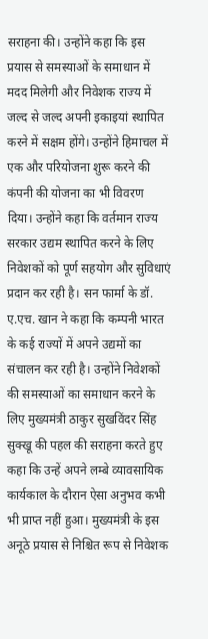सराहना की। उन्होंने कहा कि इस प्रयास से समस्याओं के समाधान में मदद मिलेगी और निवेशक राज्य में जल्द से जल्द अपनी इकाइयां स्थापित करने में सक्षम होंगे। उन्होंने हिमाचल में एक और परियोजना शुरू करने की कंपनी की योजना का भी विवरण दिया। उन्होंने कहा कि वर्तमान राज्य सरकार उद्यम स्थापित करने के लिए निवेशकों को पूर्ण सहयोग और सुविधाएं प्रदान कर रही है। सन फार्मा के डॉ. ए.एच. खान ने कहा कि कम्पनी भारत के कई राज्यों में अपने उद्यमों का संचालन कर रही है। उन्होंने निवेशकों की समस्याओं का समाधान करने के लिए मुख्यमंत्री ठाकुर सुखविंदर सिंह सुक्खू की पहल की सराहना करते हुए कहा कि उन्हें अपने लम्बे व्यावसायिक कार्यकाल के दौरान ऐसा अनुभव कभी भी प्राप्त नहीं हुआ। मुख्यमंत्री के इस अनूठे प्रयास से निश्चित रूप से निवेशक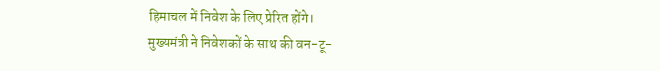हिमाचल में निवेश के लिए प्रेरित होंगे।
मुख्यमंत्री ने निवेशकों के साथ की वन-टू-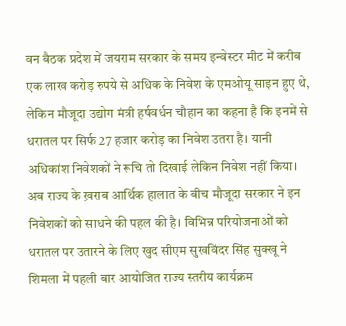वन बैठक प्रदेश में जयराम सरकार के समय इन्वेस्टर मीट में करीब एक लाख करोड़ रुपये से अधिक के निवेश के एमओयू साइन हुए थे, लेकिन मौजूदा उद्योग मंत्री हर्षवर्धन चौहान का कहना है कि इनमें से धरातल पर सिर्फ 27 हजार करोड़ का निवेश उतरा है। यानी अधिकांश निवेशकों ने रूचि तो दिखाई लेकिन निवेश नहीं किया। अब राज्य के ख़राब आर्थिक हालात के बीच मौजूदा सरकार ने इन निवेशकों को साधने की पहल की है। विभिन्न परियोजनाओं को धरातल पर उतारने के लिए खुद सीएम सुखविंदर सिंह सुक्खू ने शिमला में पहली बार आयोजित राज्य स्तरीय कार्यक्रम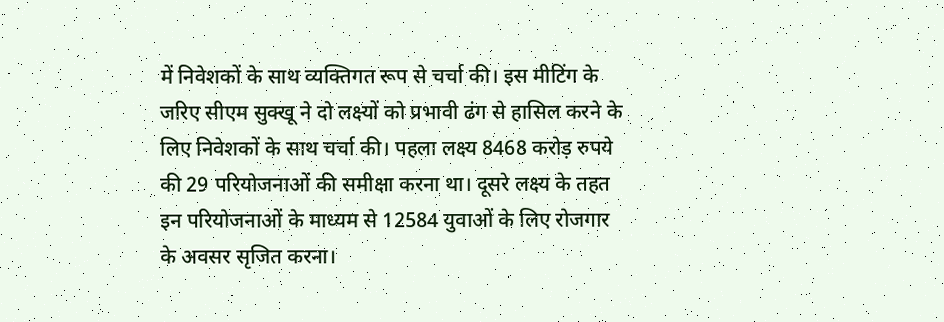में निवेशकों के साथ व्यक्तिगत रूप से चर्चा की। इस मीटिंग के जरिए सीएम सुक्खू ने दो लक्ष्यों को प्रभावी ढंग से हासिल करने के लिए निवेशकों के साथ चर्चा की। पहला लक्ष्य 8468 करोड़ रुपये की 29 परियोजनाओं की समीक्षा करना था। दूसरे लक्ष्य के तहत इन परियोजनाओं के माध्यम से 12584 युवाओं के लिए रोजगार के अवसर सृजित करना।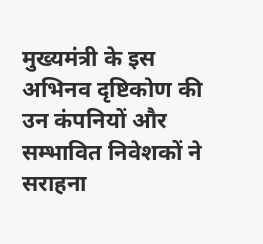मुख्यमंत्री के इस अभिनव दृष्टिकोण की उन कंपनियों और सम्भावित निवेशकों ने सराहना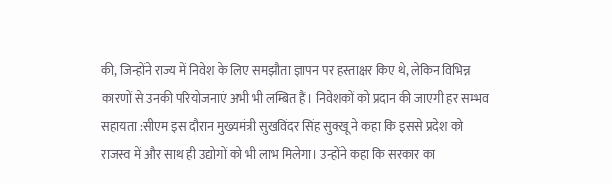की, जिन्होंने राज्य में निवेश के लिए समझौता ज्ञापन पर हस्ताक्षर किए थे, लेकिन विभिन्न कारणों से उनकी परियोजनाएं अभी भी लम्बित हैं। निवेशकों को प्रदान की जाएगी हर सम्भव सहायता :सीएम इस दौरान मुख्यमंत्री सुखविंदर सिंह सुक्खू ने कहा कि इससे प्रदेश को राजस्व में और साथ ही उद्योगों को भी लाभ मिलेगा। उन्होंने कहा कि सरकार का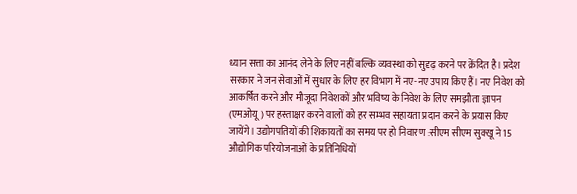ध्यान सत्ता का आनंद लेने के लिए नहीं बल्कि व्यवस्था को सुदृढ़ करने पर क्रेंदित है। प्रदेश सरकार ने जन सेवाओं में सुधार के लिए हर विभाग में नए-नए उपाय किए हैं। नए निवेश को आकर्षित करने और मौजूदा निवेशकों और भविष्य के निवेश के लिए समझौता ज्ञापन (एमओयू) पर हस्ताक्षर करने वालों को हर सम्भव सहायता प्रदान करने के प्रयास किए जायेंगे। उद्योगपतियों की शिकायतों का समय पर हो निवारण :सीएम सीएम सुक्खू ने 15 औद्योगिक परियोजनाओं के प्रतिनिधियों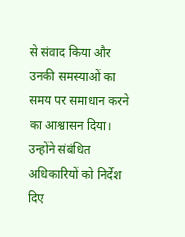से संवाद किया और उनकी समस्याओं का समय पर समाधान करने का आश्वासन दिया। उन्होंने संबंधित अधिकारियों को निर्देश दिए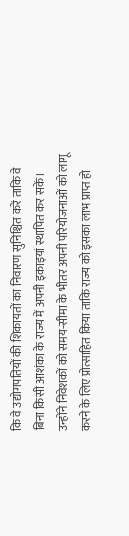कि वे उद्योगपतियों की शिकायतों का निवारण सुनिश्चित करें ताकि वे बिना किसी आशंका के राज्य में अपनी इकाइयां स्थापित कर सकें। उन्होंने निवेशकों को समय-सीमा के भीतर अपनी परियोजनाओं को लागू करने के लिए प्रोत्साहित किया ताकि राज्य को इसका लाभ प्राप्त हो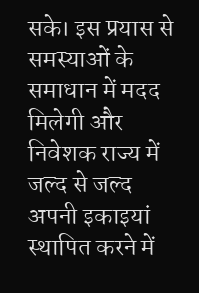सके। इस प्रयास से समस्याओं के समाधान में मदद मिलेगी और निवेशक राज्य में जल्द से जल्द अपनी इकाइयां स्थापित करने में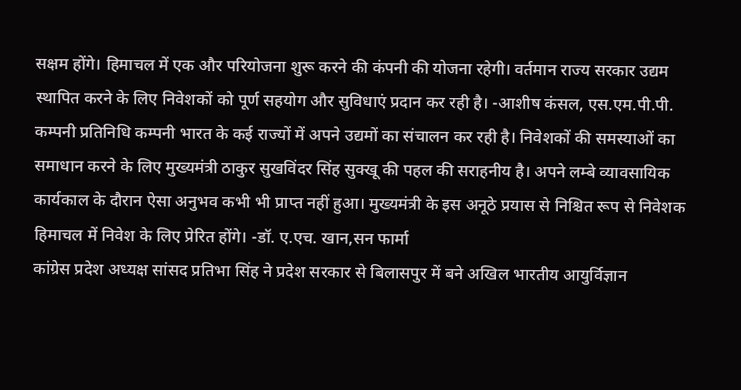सक्षम होंगे। हिमाचल में एक और परियोजना शुरू करने की कंपनी की योजना रहेगी। वर्तमान राज्य सरकार उद्यम स्थापित करने के लिए निवेशकों को पूर्ण सहयोग और सुविधाएं प्रदान कर रही है। -आशीष कंसल, एस.एम.पी.पी. कम्पनी प्रतिनिधि कम्पनी भारत के कई राज्यों में अपने उद्यमों का संचालन कर रही है। निवेशकों की समस्याओं का समाधान करने के लिए मुख्यमंत्री ठाकुर सुखविंदर सिंह सुक्खू की पहल की सराहनीय है। अपने लम्बे व्यावसायिक कार्यकाल के दौरान ऐसा अनुभव कभी भी प्राप्त नहीं हुआ। मुख्यमंत्री के इस अनूठे प्रयास से निश्चित रूप से निवेशक हिमाचल में निवेश के लिए प्रेरित होंगे। -डॉ. ए.एच. खान,सन फार्मा
कांग्रेस प्रदेश अध्यक्ष सांसद प्रतिभा सिंह ने प्रदेश सरकार से बिलासपुर में बने अखिल भारतीय आयुर्विज्ञान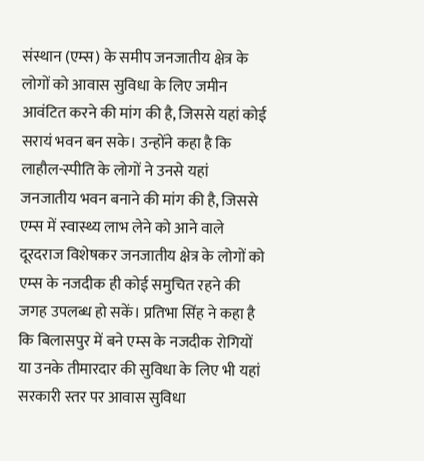संस्थान (एम्स) के समीप जनजातीय क्षेत्र के लोगों को आवास सुविधा के लिए जमीन आवंटित करने की मांग की है, जिससे यहां कोई सरायं भवन बन सके। उन्होंने कहा है कि लाहौल-स्पीति के लोगों ने उनसे यहां जनजातीय भवन बनाने की मांग की है, जिससे एम्स में स्वास्थ्य लाभ लेने को आने वाले दूरदराज विशेषकर जनजातीय क्षेत्र के लोगों को एम्स के नजदीक ही कोई समुचित रहने की जगह उपलब्ध हो सकें। प्रतिभा सिंह ने कहा है कि बिलासपुर में बने एम्स के नजदीक रोगियों या उनके तीमारदार की सुविधा के लिए भी यहां सरकारी स्तर पर आवास सुविधा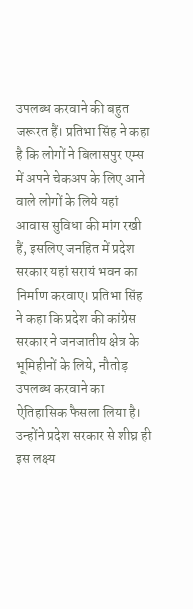उपलब्ध करवाने की बहुत जरूरत हैं। प्रतिभा सिंह ने कहा है कि लोगों ने बिलासपुर एम्स में अपने चेकअप के लिए आने वाले लोगों के लिये यहां आवास सुविधा की मांग रखी हैं, इसलिए जनहित में प्रदेश सरकार यहां सरायं भवन का निर्माण करवाए। प्रतिभा सिंह ने कहा कि प्रदेश की कांग्रेस सरकार ने जनजातीय क्षेत्र के भूमिहीनों के लिये, नौतोड़ उपलब्ध करवाने का ऐतिहासिक फैसला लिया है। उन्होंने प्रदेश सरकार से शीघ्र ही इस लक्ष्य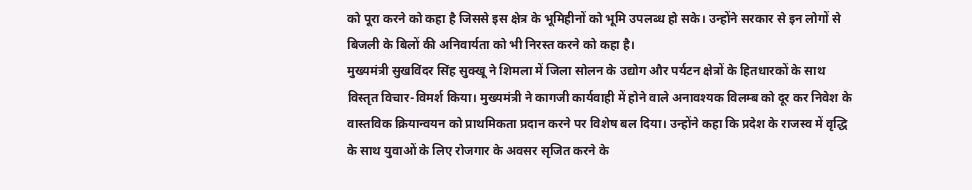को पूरा करने को कहा है जिससे इस क्षेत्र के भूमिहीनों को भूमि उपलब्ध हो सके। उन्होंने सरकार से इन लोगों से बिजली के बिलों की अनिवार्यता को भी निरस्त करने को कहा है।
मुख्यमंत्री सुखविंदर सिंह सुक्खू ने शिमला में जिला सोलन के उद्योग और पर्यटन क्षेत्रों के हितधारकों के साथ विस्तृत विचार-विमर्श किया। मुख्यमंत्री ने कागजी कार्यवाही में होने वाले अनावश्यक विलम्ब को दूर कर निवेश के वास्तविक क्रियान्वयन को प्राथमिकता प्रदान करने पर विशेष बल दिया। उन्होंने कहा कि प्रदेश के राजस्व में वृद्धि के साथ युवाओं के लिए रोजगार के अवसर सृजित करने के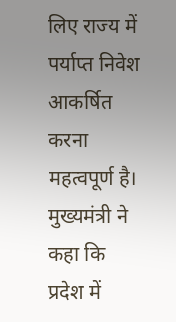लिए राज्य में पर्याप्त निवेश आकर्षित करना महत्वपूर्ण है। मुख्यमंत्री ने कहा कि प्रदेश में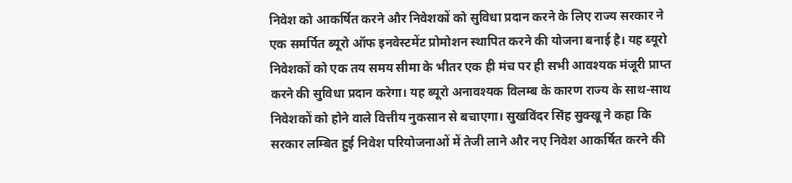निवेश को आकर्षित करने और निवेशकों को सुविधा प्रदान करने के लिए राज्य सरकार ने एक समर्पित ब्यूरो ऑफ इनवेस्टमेंट प्रोमोशन स्थापित करने की योजना बनाई है। यह ब्यूरो निवेशकों को एक तय समय सीमा के भीतर एक ही मंच पर ही सभी आवश्यक मंजूरी प्राप्त करने की सुविधा प्रदान करेगा। यह ब्यूरो अनावश्यक विलम्ब के कारण राज्य के साथ-साथ निवेशकों को होने वाले वित्तीय नुकसान से बचाएगा। सुखविंदर सिंह सुक्खू ने कहा कि सरकार लम्बित हुई निवेश परियोजनाओं में तेजी लाने और नए निवेश आकर्षित करने की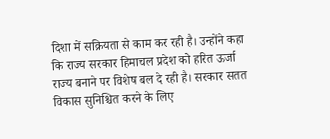दिशा में सक्रियता से काम कर रही है। उन्होंने कहा कि राज्य सरकार हिमाचल प्रदेश को हरित ऊर्जा राज्य बनाने पर विशेष बल दे रही है। सरकार सतत विकास सुनिश्चित करने के लिए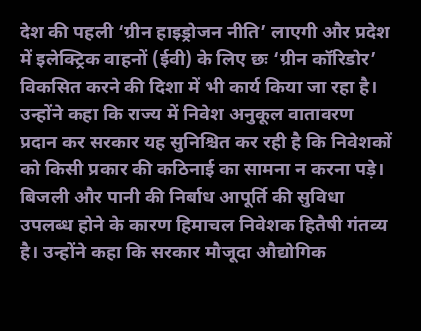देश की पहली ‘ग्रीन हाइड्रोजन नीति’ लाएगी और प्रदेश में इलेक्ट्रिक वाहनों (ईवी) के लिए छः ‘ग्रीन कॉरिडोर’ विकसित करने की दिशा में भी कार्य किया जा रहा है। उन्होंने कहा कि राज्य में निवेश अनुकूल वातावरण प्रदान कर सरकार यह सुनिश्चित कर रही है कि निवेशकों को किसी प्रकार की कठिनाई का सामना न करना पड़े। बिजली और पानी की निर्बाध आपूर्ति की सुविधा उपलब्ध होने के कारण हिमाचल निवेशक हितैषी गंतव्य है। उन्होंने कहा कि सरकार मौजूदा औद्योगिक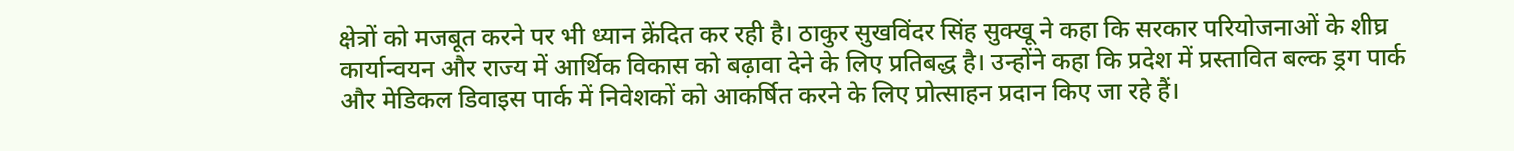क्षेत्रों को मजबूत करने पर भी ध्यान क्रेंदित कर रही है। ठाकुर सुखविंदर सिंह सुक्खू ने कहा कि सरकार परियोजनाओं के शीघ्र कार्यान्वयन और राज्य में आर्थिक विकास को बढ़ावा देने के लिए प्रतिबद्ध है। उन्होंने कहा कि प्रदेश में प्रस्तावित बल्क ड्रग पार्क और मेडिकल डिवाइस पार्क में निवेशकों को आकर्षित करने के लिए प्रोत्साहन प्रदान किए जा रहे हैं।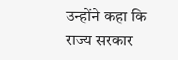उन्होंने कहा कि राज्य सरकार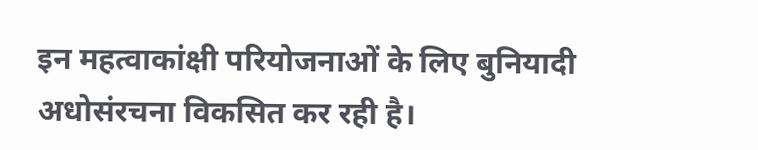इन महत्वाकांक्षी परियोजनाओं के लिए बुनियादी अधोसंरचना विकसित कर रही है।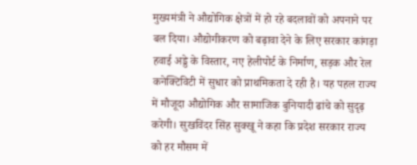मुख्यमंत्री ने औद्योगिक क्षेत्रों में हो रहे बदलावों को अपनाने पर बल दिया। औद्योगीकरण को बढ़ावा देने के लिए सरकार कांगड़ा हवाई अड्डे के विस्तार, नए हेलीपोर्ट के निर्माण, सड़क और रेल कनेक्टिविटी में सुधार को प्राथमिकता दे रही है। यह पहल राज्य में मौजूदा औद्योगिक और सामाजिक बुनियादी ढांचे को सुदृढ़ करेगी। सुखविंदर सिंह सुक्खू ने कहा कि प्रदेश सरकार राज्य को हर मौसम में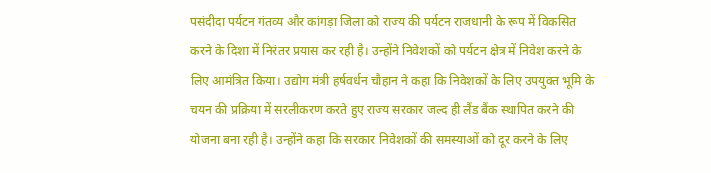पसंदीदा पर्यटन गंतव्य और कांगड़ा जिला को राज्य की पर्यटन राजधानी के रूप में विकसित करने के दिशा में निरंतर प्रयास कर रही है। उन्होंने निवेशकों को पर्यटन क्षेत्र में निवेश करने के लिए आमंत्रित किया। उद्योग मंत्री हर्षवर्धन चौहान ने कहा कि निवेशकों के लिए उपयुक्त भूमि के चयन की प्रक्रिया में सरलीकरण करते हुए राज्य सरकार जल्द ही लैंड बैंक स्थापित करने की योजना बना रही है। उन्होंने कहा कि सरकार निवेशकों की समस्याओं को दूर करने के लिए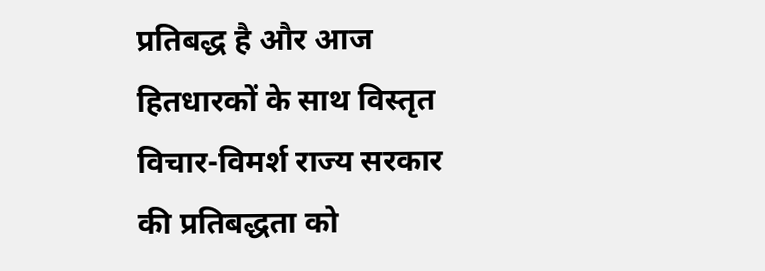प्रतिबद्ध है और आज हितधारकों के साथ विस्तृत विचार-विमर्श राज्य सरकार की प्रतिबद्धता को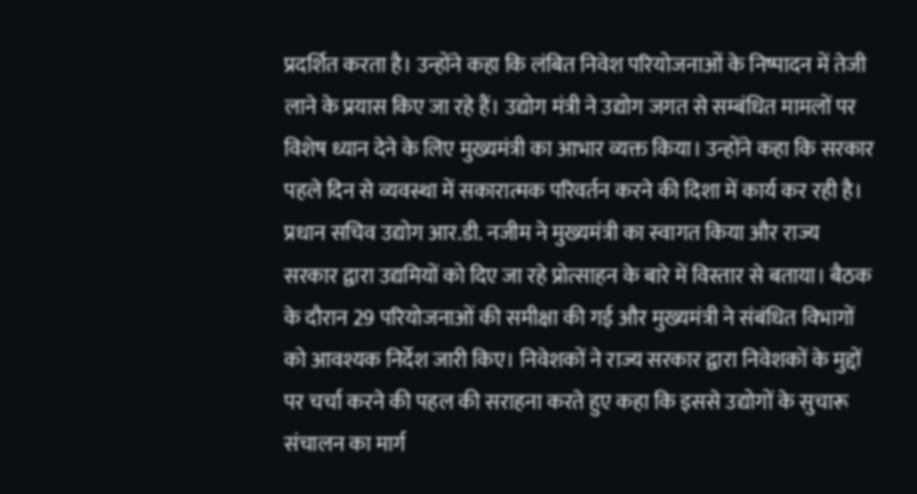प्रदर्शित करता है। उन्होंने कहा कि लंबित निवेश परियोजनाओं के निष्पादन में तेजी लाने के प्रयास किए जा रहे हैं। उद्योग मंत्री ने उद्योग जगत से सम्बंधित मामलों पर विशेष ध्यान देने के लिए मुख्यमंत्री का आभार व्यक्त किया। उन्होंने कहा कि सरकार पहले दिन से व्यवस्था में सकारात्मक परिवर्तन करने की दिशा में कार्य कर रही है। प्रधान सचिव उद्योग आर.डी. नजीम ने मुख्यमंत्री का स्वागत किया और राज्य सरकार द्वारा उद्यमियों को दिए जा रहे प्रोत्साहन के बारे में विस्तार से बताया। बैठक के दौरान 29 परियोजनाओं की समीक्षा की गई और मुख्यमंत्री ने संबंधित विभागों को आवश्यक निर्देश जारी किए। निवेशकों ने राज्य सरकार द्वारा निवेशकों के मुद्दों पर चर्चा करने की पहल की सराहना करते हुए कहा कि इससे उद्योगों के सुचारू संचालन का मार्ग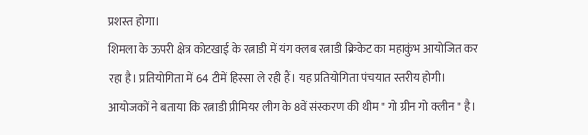प्रशस्त होगा।
शिमला के ऊपरी क्षेत्र कोटखाई के रत्नाडी में यंग क्लब रत्नाडी क्रिकेट का महाकुंभ आयोजित कर रहा है। प्रतियोगिता में 64 टीमें हिस्सा ले रही हैं। यह प्रतियोगिता पंचयात स्तरीय होगी। आयोजकों ने बताया कि रत्नाडी प्रीमियर लीग के 8वें संस्करण की थीम " गो ग्रीन गो क्लीन " है।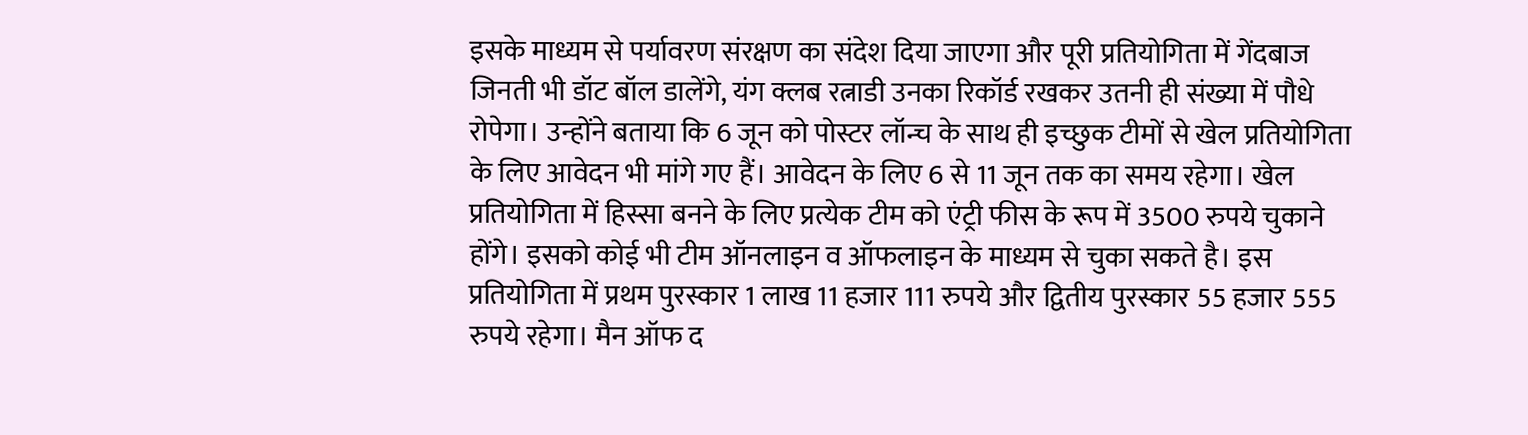इसके माध्यम से पर्यावरण संरक्षण का संदेश दिया जाएगा और पूरी प्रतियोगिता में गेंदबाज जिनती भी डॉट बॉल डालेंगे, यंग क्लब रत्नाडी उनका रिकॉर्ड रखकर उतनी ही संख्या में पौधे रोपेगा। उन्होंने बताया कि 6 जून को पोस्टर लॉन्च के साथ ही इच्छुक टीमों से खेल प्रतियोगिता के लिए आवेदन भी मांगे गए हैं। आवेदन के लिए 6 से 11 जून तक का समय रहेगा। खेल प्रतियोगिता में हिस्सा बनने के लिए प्रत्येक टीम को एंट्री फीस के रूप में 3500 रुपये चुकाने होंगे। इसको कोई भी टीम ऑनलाइन व ऑफलाइन के माध्यम से चुका सकते है। इस प्रतियोगिता में प्रथम पुरस्कार 1 लाख 11 हजार 111 रुपये और द्वितीय पुरस्कार 55 हजार 555 रुपये रहेगा। मैन ऑफ द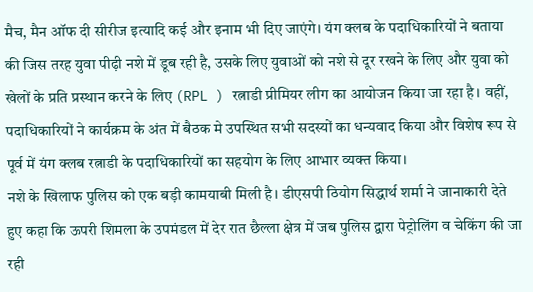मैच, मैन ऑफ दी सीरीज इत्यादि कई और इनाम भी दिए जाएंगे। यंग क्लब के पदाधिकारियों ने बताया की जिस तरह युवा पीढ़ी नशे में डूब रही है, उसके लिए युवाओं को नशे से दूर रखने के लिए और युवा को खेलों के प्रति प्रस्थान करने के लिए (RPL ) रत्नाडी प्रीमियर लीग का आयोजन किया जा रहा है। वहीं, पदाधिकारियों ने कार्यक्रम के अंत में बैठक मे उपस्थित सभी सदस्यों का धन्यवाद किया और विशेष रूप से पूर्व में यंग क्लब रत्नाडी के पदाधिकारियों का सहयोग के लिए आभार व्यक्त किया।
नशे के खिलाफ पुलिस को एक बड़ी कामयाबी मिली है। डीएसपी ठियोग सिद्धार्थ शर्मा ने जानाकारी देते हुए कहा कि ऊपरी शिमला के उपमंडल में देर रात छैल्ला क्षेत्र में जब पुलिस द्वारा पेट्रोलिंग व चेकिंग की जा रही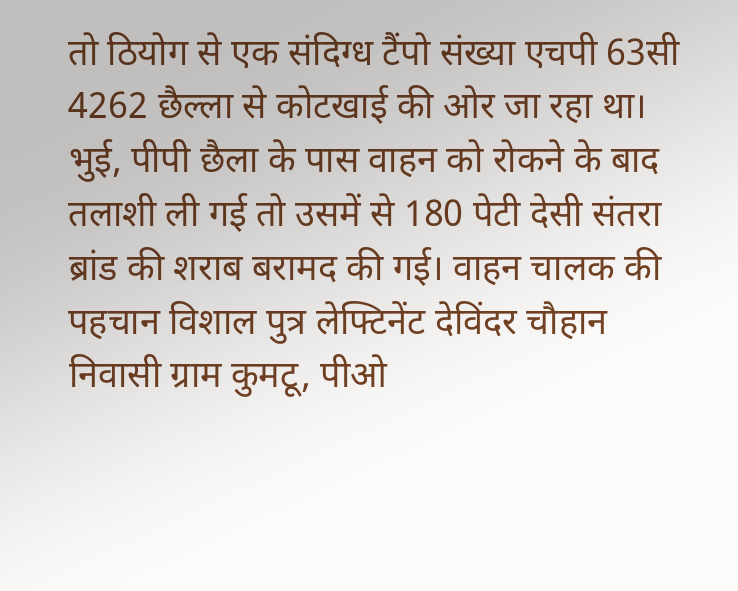तो ठियोग से एक संदिग्ध टैंपो संख्या एचपी 63सी 4262 छैल्ला से कोटखाई की ओर जा रहा था। भुई, पीपी छैला के पास वाहन को रोकने के बाद तलाशी ली गई तो उसमें से 180 पेटी देसी संतरा ब्रांड की शराब बरामद की गई। वाहन चालक की पहचान विशाल पुत्र लेफ्टिनेंट देविंदर चौहान निवासी ग्राम कुमटू, पीओ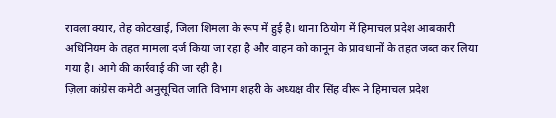रावला क्यार, तेह कोटखाई, जिला शिमला के रूप में हुई है। थाना ठियोग में हिमाचल प्रदेश आबकारी अधिनियम के तहत मामला दर्ज किया जा रहा है और वाहन को कानून के प्रावधानों के तहत जब्त कर लिया गया है। आगे की कार्रवाई की जा रही है।
ज़िला कांग्रेस कमेटी अनुसूचित जाति विभाग शहरी के अध्यक्ष वीर सिंह वीरू ने हिमाचल प्रदेश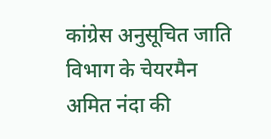कांग्रेस अनुसूचित जाति विभाग के चेयरमैन अमित नंदा की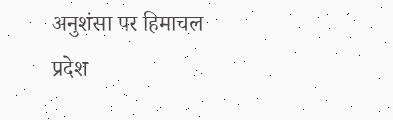अनुशंसा पर हिमाचल प्रदेश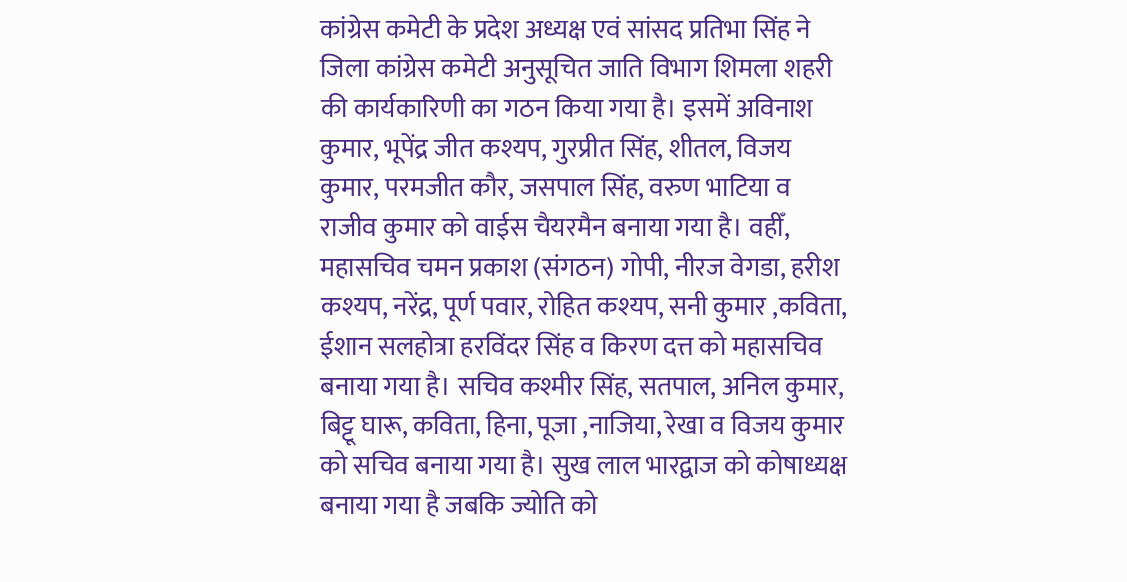कांग्रेस कमेटी के प्रदेश अध्यक्ष एवं सांसद प्रतिभा सिंह ने जिला कांग्रेस कमेटी अनुसूचित जाति विभाग शिमला शहरी की कार्यकारिणी का गठन किया गया है। इसमें अविनाश कुमार, भूपेंद्र जीत कश्यप, गुरप्रीत सिंह, शीतल, विजय कुमार, परमजीत कौर, जसपाल सिंह, वरुण भाटिया व राजीव कुमार को वाईस चैयरमैन बनाया गया है। वहीँ, महासचिव चमन प्रकाश (संगठन) गोपी, नीरज वेगडा, हरीश कश्यप, नरेंद्र, पूर्ण पवार, रोहित कश्यप, सनी कुमार ,कविता, ईशान सलहोत्रा हरविंदर सिंह व किरण दत्त को महासचिव बनाया गया है। सचिव कश्मीर सिंह, सतपाल, अनिल कुमार, बिट्टू घारू, कविता, हिना, पूजा ,नाजिया, रेखा व विजय कुमार को सचिव बनाया गया है। सुख लाल भारद्वाज को कोषाध्यक्ष बनाया गया है जबकि ज्योति को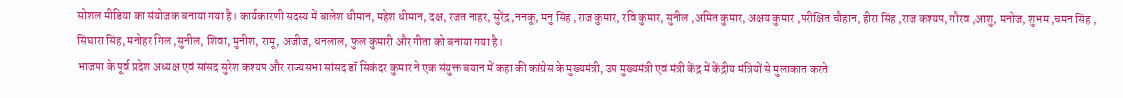सोशल मीडिया का संयोजक बनाया गया है। कार्यकारणी सदस्य में बालेश धीमान, महेश धीमान, दक्ष, रजत नाहर, सुरेंद्र ,ननकू, मनु सिंह ,राज कुमार, रवि कुमार, सुनील ,अमित कुमार, अक्षय कुमार ,परीक्षित चौहान, हीरा सिंह ,राज कश्यप, गौरव ,आशु, मनोज, शुभम ,चमन सिंह , सिंघारा सिंह, मनोहर गिल ,सुनील, शिवा, मुनीश, रामू, अजीज, धनलाल, फुल कुमारी और गीता को बनाया गया है।
भाजपा के पूर्व प्रदेश अध्यक्ष एवं सांसद सुरेश कश्यप और राज्यसभा सांसद डॉ सिकंदर कुमार ने एक संयुक्त बयान में कहा की कांग्रेस के मुख्यमंत्री, उप मुख्यमंत्री एवं मंत्री केंद्र में केंद्रीय मंत्रियों से मुलाकात करते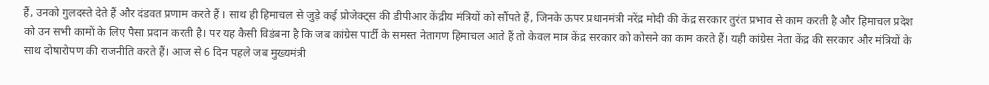हैं, उनको गुलदस्ते देते हैं और दंडवत प्रणाम करते हैं । साथ ही हिमाचल से जुड़े कई प्रोजेक्ट्स की डीपीआर केंद्रीय मंत्रियों को सौंपते हैं, जिनके ऊपर प्रधानमंत्री नरेंद्र मोदी की केंद्र सरकार तुरंत प्रभाव से काम करती है और हिमाचल प्रदेश को उन सभी कामों के लिए पैसा प्रदान करती है। पर यह कैसी विडंबना है कि जब कांग्रेस पार्टी के समस्त नेतागण हिमाचल आते हैं तो केवल मात्र केंद्र सरकार को कोसने का काम करते हैं। यही कांग्रेस नेता केंद्र की सरकार और मंत्रियों के साथ दोषारोपण की राजनीति करते हैं। आज से 6 दिन पहले जब मुख्यमंत्री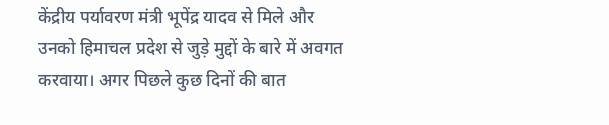केंद्रीय पर्यावरण मंत्री भूपेंद्र यादव से मिले और उनको हिमाचल प्रदेश से जुड़े मुद्दों के बारे में अवगत करवाया। अगर पिछले कुछ दिनों की बात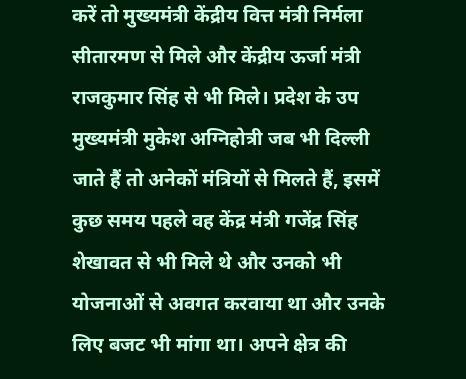करें तो मुख्यमंत्री केंद्रीय वित्त मंत्री निर्मला सीतारमण से मिले और केंद्रीय ऊर्जा मंत्री राजकुमार सिंह से भी मिले। प्रदेश के उप मुख्यमंत्री मुकेश अग्निहोत्री जब भी दिल्ली जाते हैं तो अनेकों मंत्रियों से मिलते हैं, इसमें कुछ समय पहले वह केंद्र मंत्री गजेंद्र सिंह शेखावत से भी मिले थे और उनको भी योजनाओं से अवगत करवाया था और उनके लिए बजट भी मांगा था। अपने क्षेत्र की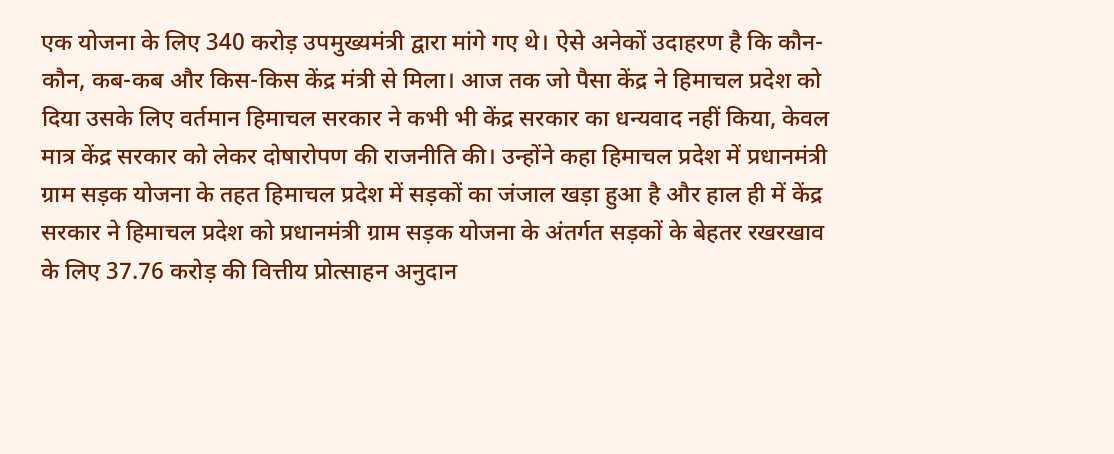एक योजना के लिए 340 करोड़ उपमुख्यमंत्री द्वारा मांगे गए थे। ऐसे अनेकों उदाहरण है कि कौन-कौन, कब-कब और किस-किस केंद्र मंत्री से मिला। आज तक जो पैसा केंद्र ने हिमाचल प्रदेश को दिया उसके लिए वर्तमान हिमाचल सरकार ने कभी भी केंद्र सरकार का धन्यवाद नहीं किया, केवल मात्र केंद्र सरकार को लेकर दोषारोपण की राजनीति की। उन्होंने कहा हिमाचल प्रदेश में प्रधानमंत्री ग्राम सड़क योजना के तहत हिमाचल प्रदेश में सड़कों का जंजाल खड़ा हुआ है और हाल ही में केंद्र सरकार ने हिमाचल प्रदेश को प्रधानमंत्री ग्राम सड़क योजना के अंतर्गत सड़कों के बेहतर रखरखाव के लिए 37.76 करोड़ की वित्तीय प्रोत्साहन अनुदान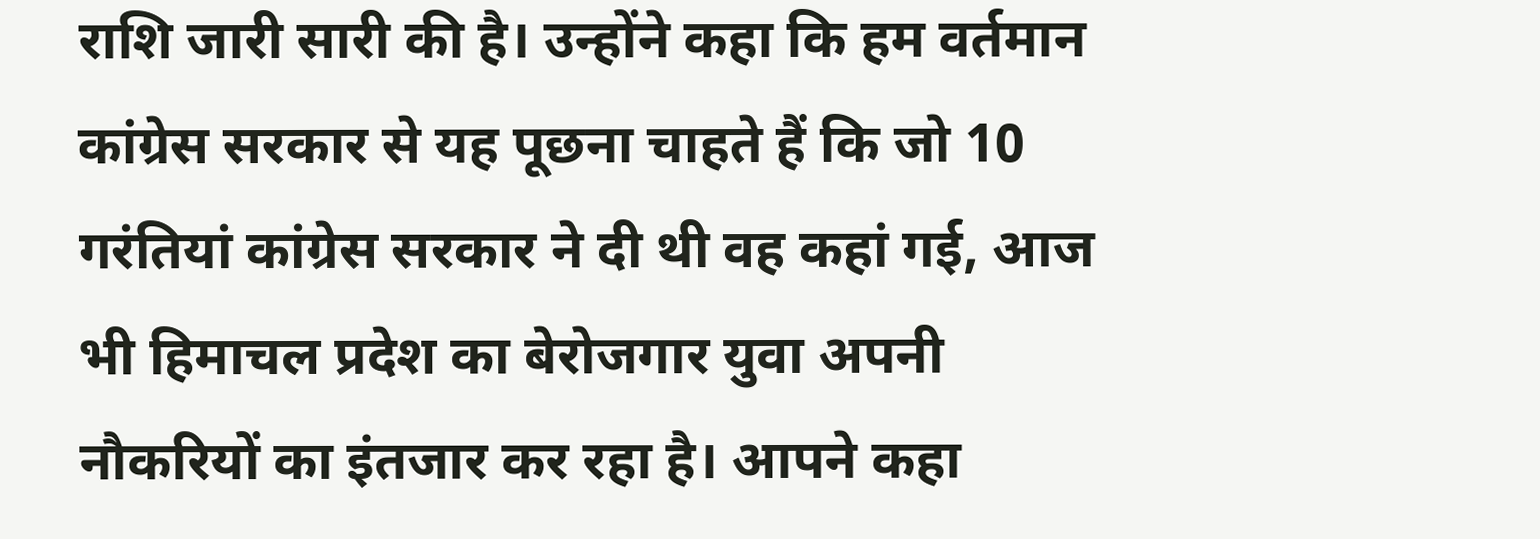राशि जारी सारी की है। उन्होंने कहा कि हम वर्तमान कांग्रेस सरकार से यह पूछना चाहते हैं कि जो 10 गरंतियां कांग्रेस सरकार ने दी थी वह कहां गई, आज भी हिमाचल प्रदेश का बेरोजगार युवा अपनी नौकरियों का इंतजार कर रहा है। आपने कहा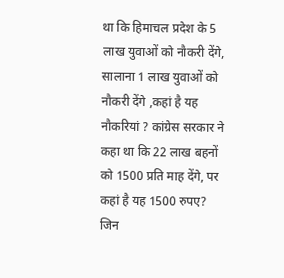था कि हिमाचल प्रदेश के 5 लाख युवाओं को नौकरी देंगे, सालाना 1 लाख युवाओं को नौकरी देंगे ,कहां है यह नौकरियां ? कांग्रेस सरकार ने कहा था कि 22 लाख बहनों को 1500 प्रति माह देंगे, पर कहां है यह 1500 रुपए? जिन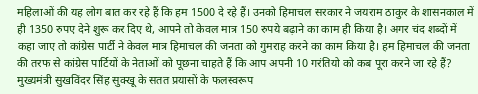महिलाओं की यह लोग बात कर रहे हैं कि हम 1500 दे रहे हैं। उनको हिमाचल सरकार ने जयराम ठाकुर के शासनकाल में ही 1350 रुपए देने शुरू कर दिए थे, आपने तो केवल मात्र 150 रुपये बढ़ाने का काम ही किया है। अगर चंद शब्दों में कहा जाए तो कांग्रेस पार्टी ने केवल मात्र हिमाचल की जनता को गुमराह करने का काम किया है। हम हिमाचल की जनता की तरफ से कांग्रेस पार्टियों के नेताओं को पूछना चाहते हैं कि आप अपनी 10 गरंतियो को कब पूरा करने जा रहे हैं?
मुख्यमंत्री सुखविंदर सिंह सुक्खू के सतत प्रयासों के फलस्वरूप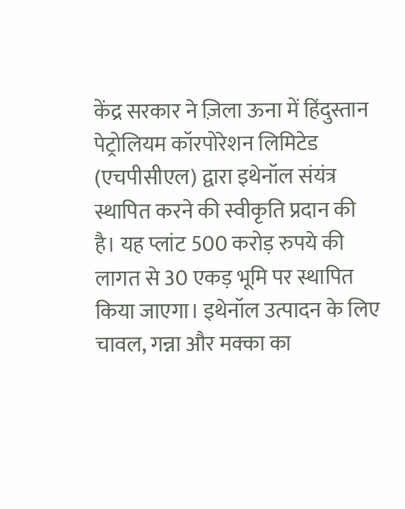केंद्र सरकार ने ज़िला ऊना में हिंदुस्तान पेट्रोलियम कॉरपोरेशन लिमिटेड (एचपीसीएल) द्वारा इथेनॉल संयंत्र स्थापित करने की स्वीकृति प्रदान की है। यह प्लांट 500 करोड़ रुपये की लागत से 30 एकड़ भूमि पर स्थापित किया जाएगा। इथेनॉल उत्पादन के लिए चावल, गन्ना और मक्का का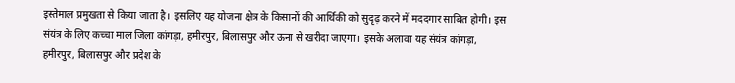इस्तेमाल प्रमुखता से किया जाता है। इसलिए यह योजना क्षेत्र के किसानों की आर्थिकी को सुदृढ़ करने में मददगार साबित होगी। इस संयंत्र के लिए कच्चा माल जिला कांगड़ा, हमीरपुर, बिलासपुर और ऊना से खरीदा जाएगा। इसके अलावा यह संयंत्र कांगड़ा, हमीरपुर, बिलासपुर और प्रदेश के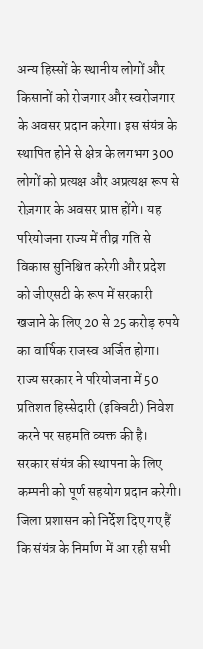अन्य हिस्सों के स्थानीय लोगों और किसानों को रोजगार और स्वरोजगार के अवसर प्रदान करेगा। इस संयंत्र के स्थापित होने से क्षेत्र के लगभग 300 लोगों को प्रत्यक्ष और अप्रत्यक्ष रूप से रोज़गार के अवसर प्राप्त होंगे। यह परियोजना राज्य में तीव्र गति से विकास सुनिश्चित करेगी और प्रदेश को जीएसटी के रूप में सरकारी खजाने के लिए 20 से 25 करोड़ रुपये का वार्षिक राजस्व अर्जित होगा। राज्य सरकार ने परियोजना में 50 प्रतिशत हिस्सेदारी (इक्विटी) निवेश करने पर सहमति व्यक्त की है। सरकार संयंत्र की स्थापना के लिए कम्पनी को पूर्ण सहयोग प्रदान करेगी। जिला प्रशासन को निर्देश दिए गए हैं कि संयंत्र के निर्माण में आ रही सभी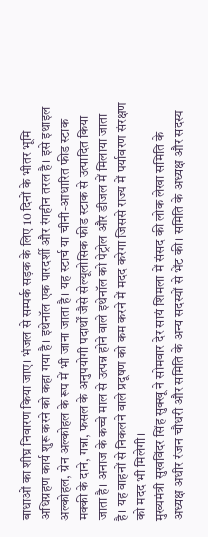बाधाओं का शीघ्र निवारण किया जाए। भंजल से सम्पर्क सड़क के लिए 10 दिनों के भीतर भूमि अधिग्रहण कार्य शुरू करने को कहा गया है। इथेनॉल एक पारदर्शी और रंगहीन तरल है। इसे इथाइल अल्कोहल, ग्रेन अल्कोहल के रूप में भी जाना जाता है। यह स्टार्च या चीनी-आधारित फीड स्टाक मक्की के दाने, गन्ना, फसल के अनुपयोगी पदार्थों जैसे सेल्यूलोसिक फीड स्टाक से उत्पादित किया जाता है। अनाज के कच्चे माल से उत्पन्न होने वाले इथेनॉल को पेट्रोल और डीजल में मिलाया जाता है। यह वाहनों से निकलने वाले प्रदूषण को कम करने में मदद करेगा जिससे राज्य में पर्यावरण संरक्षण को मदद भी मिलेगी।
मुख्यमंत्री सुखविंदर सिंह सुक्खू ने सोमवार देर सायं शिमला में संसद की लोक लेखा समिति के अध्यक्ष अधीर रंजन चौधरी और समिति के अन्य सदस्यों से भेंट की। समिति के अध्यक्ष और सदस्य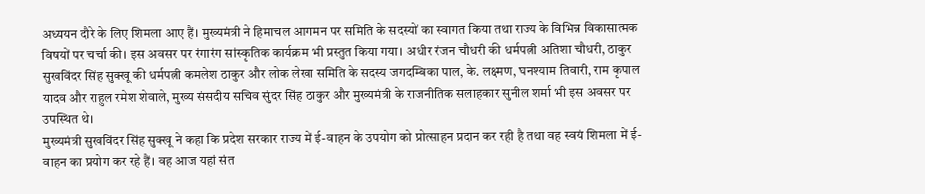अध्ययन दौरे के लिए शिमला आए हैं। मुख्यमंत्री ने हिमाचल आगमन पर समिति के सदस्यों का स्वागत किया तथा राज्य के विभिन्न विकासात्मक विषयों पर चर्चा की। इस अवसर पर रंगारंग सांस्कृतिक कार्यक्रम भी प्रस्तुत किया गया। अधीर रंजन चौधरी की धर्मपत्नी अतिशा चौधरी, ठाकुर सुखविंदर सिंह सुक्खू की धर्मपत्नी कमलेश ठाकुर और लोक लेखा समिति के सदस्य जगदम्बिका पाल, के. लक्ष्मण, घनश्याम तिवारी, राम कृपाल यादव और राहुल रमेश शेवाले, मुख्य संसदीय सचिव सुंदर सिंह ठाकुर और मुख्यमंत्री के राजनीतिक सलाहकार सुनील शर्मा भी इस अवसर पर उपस्थित थे।
मुख्यमंत्री सुखविंदर सिंह सुक्खू ने कहा कि प्रदेश सरकार राज्य में ई-वाहन के उपयोग को प्रोत्साहन प्रदान कर रही है तथा वह स्वयं शिमला में ई-वाहन का प्रयोग कर रहे हैं। वह आज यहां संत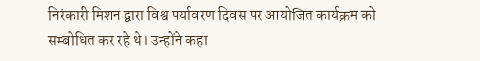निरंकारी मिशन द्वारा विश्व पर्यावरण दिवस पर आयोजित कार्यक्रम को सम्बोधित कर रहे थे। उन्होंने कहा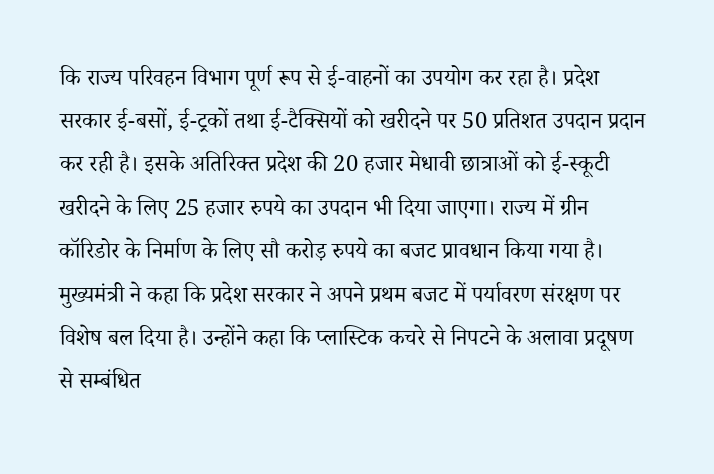कि राज्य परिवहन विभाग पूर्ण रूप से ई-वाहनों का उपयोग कर रहा है। प्रदेश सरकार ई-बसों, ई-ट्रकों तथा ई-टैक्सियों को खरीदने पर 50 प्रतिशत उपदान प्रदान कर रही है। इसके अतिरिक्त प्रदेश की 20 हजार मेधावी छात्राओं को ई-स्कूटी खरीदने के लिए 25 हजार रुपये का उपदान भी दिया जाएगा। राज्य में ग्रीन कॉरिडोर के निर्माण के लिए सौ करोड़ रुपये का बजट प्रावधान किया गया है। मुख्यमंत्री ने कहा कि प्रदेश सरकार ने अपने प्रथम बजट में पर्यावरण संरक्षण पर विशेष बल दिया है। उन्होंने कहा कि प्लास्टिक कचरे से निपटने के अलावा प्रदूषण से सम्बंधित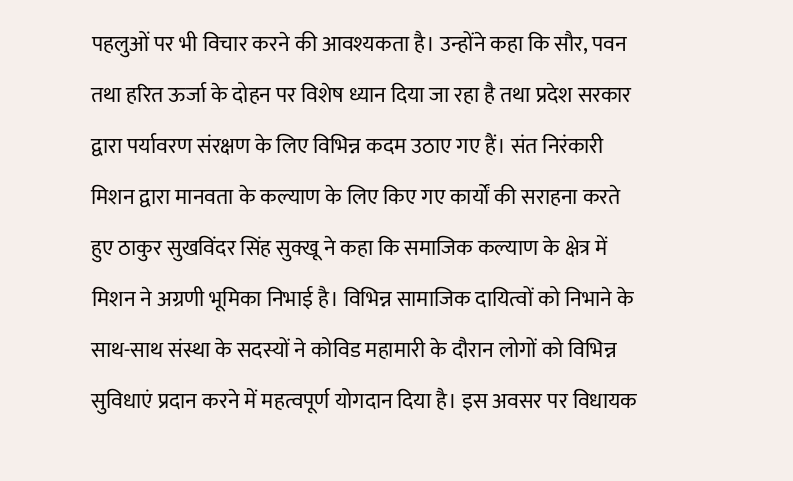पहलुओं पर भी विचार करने की आवश्यकता है। उन्होंने कहा कि सौर, पवन तथा हरित ऊर्जा के दोहन पर विशेष ध्यान दिया जा रहा है तथा प्रदेश सरकार द्वारा पर्यावरण संरक्षण के लिए विभिन्न कदम उठाए गए हैं। संत निरंकारी मिशन द्वारा मानवता के कल्याण के लिए किए गए कार्यों की सराहना करते हुए ठाकुर सुखविंदर सिंह सुक्खू ने कहा कि समाजिक कल्याण के क्षेत्र में मिशन ने अग्रणी भूमिका निभाई है। विभिन्न सामाजिक दायित्वों को निभाने के साथ-साथ संस्था के सदस्यों ने कोविड महामारी के दौरान लोगों को विभिन्न सुविधाएं प्रदान करने में महत्वपूर्ण योगदान दिया है। इस अवसर पर विधायक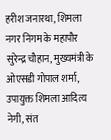हरीश जनारथा, शिमला नगर निगम के महापौर सुरेन्द्र चौहान, मुख्यमंत्री के ओएसडी गोपाल शर्मा, उपायुक्त शिमला आदित्य नेगी, संत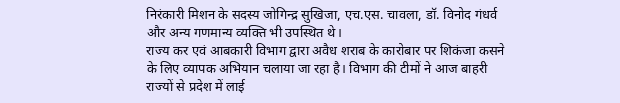निरंकारी मिशन के सदस्य जोगिन्द्र सुखिजा, एच.एस. चावला, डॉ. विनोद गंधर्व और अन्य गणमान्य व्यक्ति भी उपस्थित थे।
राज्य कर एवं आबकारी विभाग द्वारा अवैध शराब के कारोबार पर शिकंजा कसने के लिए व्यापक अभियान चलाया जा रहा है। विभाग की टीमों ने आज बाहरी राज्यों से प्रदेश में लाई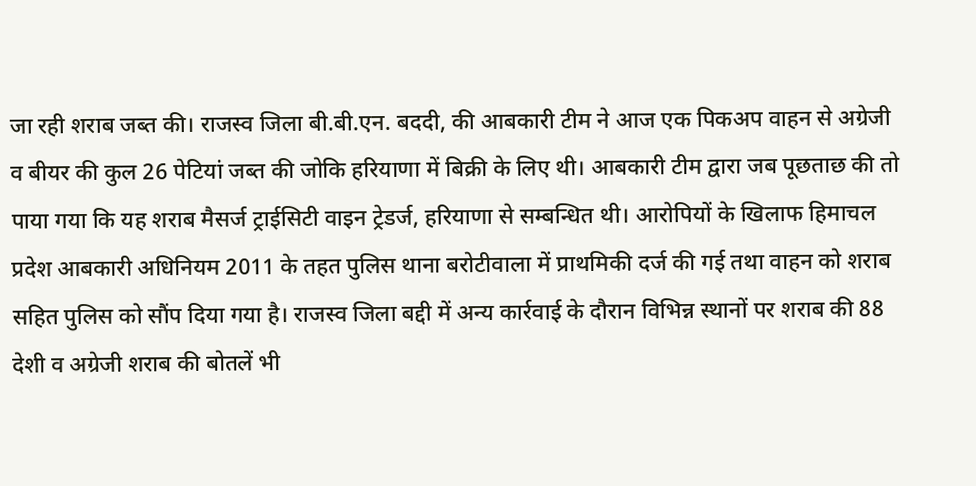जा रही शराब जब्त की। राजस्व जिला बी.बी.एन. बददी, की आबकारी टीम ने आज एक पिकअप वाहन से अग्रेजी व बीयर की कुल 26 पेटियां जब्त की जोकि हरियाणा में बिक्री के लिए थी। आबकारी टीम द्वारा जब पूछताछ की तो पाया गया कि यह शराब मैसर्ज ट्राईसिटी वाइन ट्रेडर्ज, हरियाणा से सम्बन्धित थी। आरोपियों के खिलाफ हिमाचल प्रदेश आबकारी अधिनियम 2011 के तहत पुलिस थाना बरोटीवाला में प्राथमिकी दर्ज की गई तथा वाहन को शराब सहित पुलिस को सौंप दिया गया है। राजस्व जिला बद्दी में अन्य कार्रवाई के दौरान विभिन्न स्थानों पर शराब की 88 देशी व अग्रेजी शराब की बोतलें भी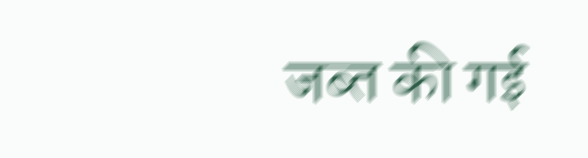जब्त की गई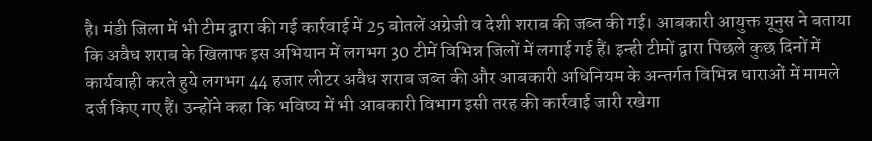है। मंडी जिला में भी टीम द्वारा की गई कार्रवाई में 25 बोतलें अग्रेजी व देशी शराब की जब्त की गई। आबकारी आयुक्त यूनुस ने बताया कि अवैध शराब के खिलाफ इस अभियान में लगभग 30 टीमें विभिन्न जिलों में लगाई गई हैं। इन्ही टीमों द्वारा पिछले कुछ दिनों में कार्यवाही करते हुये लगभग 44 हजार लीटर अवैध शराब जब्त की और आबकारी अधिनियम के अन्तर्गत विभिन्न धाराओं में मामले दर्ज किए गए हैं। उन्होंने कहा कि भविष्य में भी आबकारी विभाग इसी तरह की कार्रवाई जारी रखेगा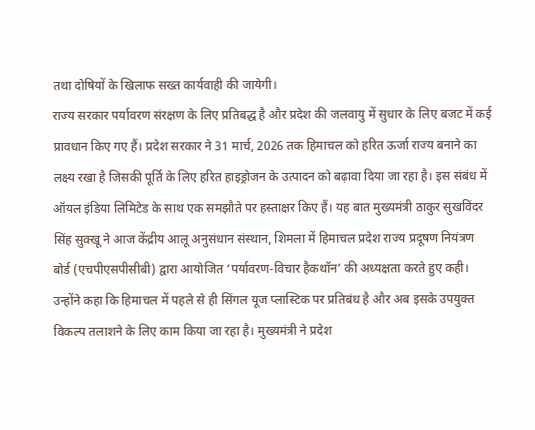तथा दोषियों के खिलाफ सख्त कार्यवाही की जायेगी।
राज्य सरकार पर्यावरण संरक्षण के लिए प्रतिबद्ध है और प्रदेश की जलवायु में सुधार के लिए बजट में कई प्रावधान किए गए हैं। प्रदेश सरकार ने 31 मार्च, 2026 तक हिमाचल को हरित ऊर्जा राज्य बनाने का लक्ष्य रखा है जिसकी पूर्ति के लिए हरित हाइड्रोजन के उत्पादन को बढ़ावा दिया जा रहा है। इस संबंध में ऑयल इंडिया लिमिटेड के साथ एक समझौते पर हस्ताक्षर किए हैं। यह बात मुख्यमंत्री ठाकुर सुखविंदर सिंह सुक्खू ने आज केंद्रीय आलू अनुसंधान संस्थान, शिमला में हिमाचल प्रदेश राज्य प्रदूषण नियंत्रण बोर्ड (एचपीएसपीसीबी) द्वारा आयोजित ‘पर्यावरण-विचार हैकथॉन’ की अध्यक्षता करते हुए कही। उन्होंने कहा कि हिमाचल में पहले से ही सिंगल यूज प्लास्टिक पर प्रतिबंध है और अब इसके उपयुक्त विकल्प तलाशने के लिए काम किया जा रहा है। मुख्यमंत्री ने प्रदेश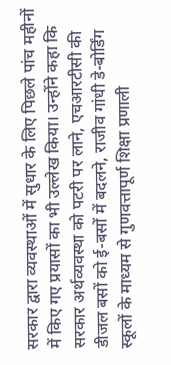सरकार द्वारा व्यवस्थाओं में सुधार के लिए पिछले पांच महीनों में किए गए प्रयासों का भी उल्लेख किया। उन्होंने कहा कि सरकार अर्थव्यवस्था को पटरी पर लाने, एचआरटीसी की डीजल बसों को ई-बसों में बदलने, राजीव गांधी डे-बोर्डिंग स्कूलों के माध्यम से गुणवत्तापूर्ण शिक्षा प्रणाली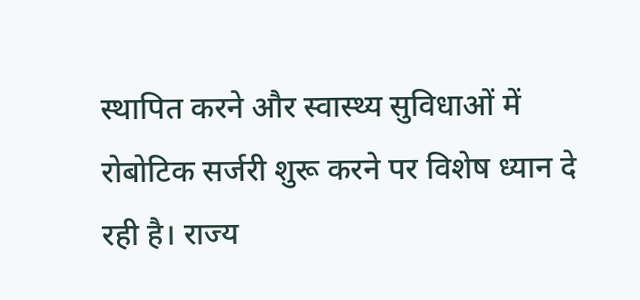स्थापित करने और स्वास्थ्य सुविधाओं में रोबोटिक सर्जरी शुरू करने पर विशेष ध्यान दे रही है। राज्य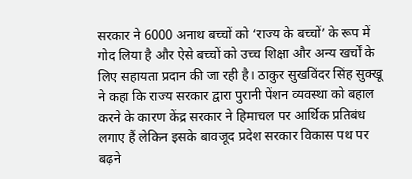सरकार ने 6000 अनाथ बच्चों को ‘राज्य के बच्चों’ के रूप में गोद लिया है और ऐसे बच्चों को उच्च शिक्षा और अन्य खर्चों के लिए सहायता प्रदान की जा रही है। ठाकुर सुखविंदर सिंह सुक्खू ने कहा कि राज्य सरकार द्वारा पुरानी पेंशन व्यवस्था को बहाल करने के कारण केंद्र सरकार ने हिमाचल पर आर्थिक प्रतिबंध लगाए हैं लेकिन इसके बावजूद प्रदेश सरकार विकास पथ पर बढ़ने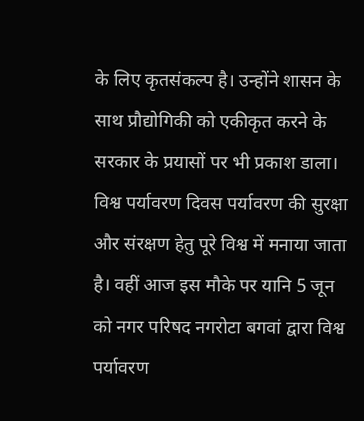के लिए कृतसंकल्प है। उन्होंने शासन के साथ प्रौद्योगिकी को एकीकृत करने के सरकार के प्रयासों पर भी प्रकाश डाला।
विश्व पर्यावरण दिवस पर्यावरण की सुरक्षा और संरक्षण हेतु पूरे विश्व में मनाया जाता है। वहीं आज इस मौके पर यानि 5 जून को नगर परिषद नगरोटा बगवां द्वारा विश्व पर्यावरण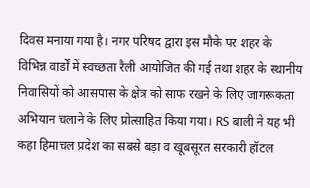दिवस मनाया गया है। नगर परिषद द्वारा इस मौके पर शहर के विभिन्न वार्डों में स्वच्छता रैली आयोजित की गई तथा शहर के स्थानीय निवासियों को आसपास के क्षेत्र को साफ रखने के लिए जागरूकता अभियान चलाने के लिए प्रोत्साहित किया गया। RS बाली ने यह भी कहा हिमाचल प्रदेश का सबसे बड़ा व खूबसूरत सरकारी हॉटल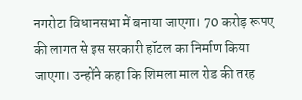नगरोटा विधानसभा में बनाया जाएगा। 70 करोड़ रूपए की लागत से इस सरकारी हॉटल का निर्माण किया जाएगा। उन्होंने कहा कि शिमला माल रोड की तरह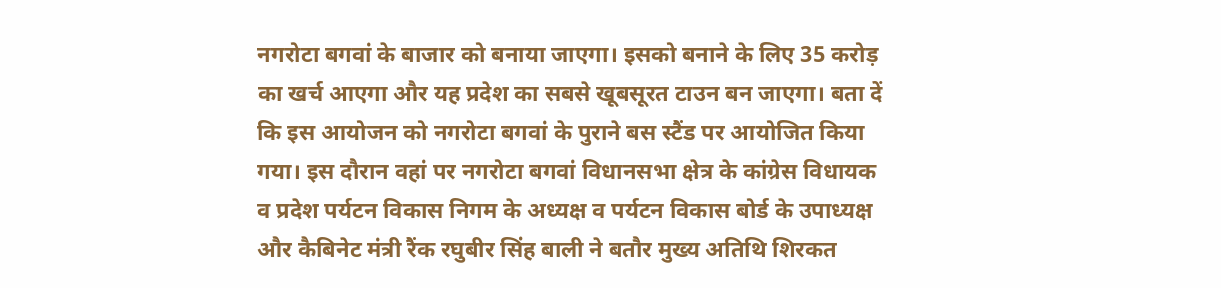नगरोटा बगवां के बाजार को बनाया जाएगा। इसको बनाने के लिए 35 करोड़ का खर्च आएगा और यह प्रदेश का सबसे खूबसूरत टाउन बन जाएगा। बता दें कि इस आयोजन को नगरोटा बगवां के पुराने बस स्टैंड पर आयोजित किया गया। इस दौरान वहां पर नगरोटा बगवां विधानसभा क्षेत्र के कांग्रेस विधायक व प्रदेश पर्यटन विकास निगम के अध्यक्ष व पर्यटन विकास बोर्ड के उपाध्यक्ष और कैबिनेट मंत्री रैंक रघुबीर सिंह बाली ने बतौर मुख्य अतिथि शिरकत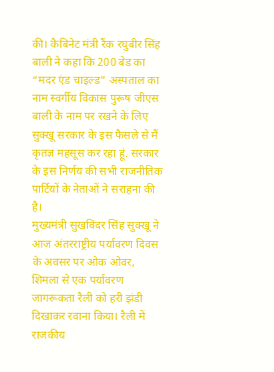की। कैबिनेट मंत्री रैंक रघुबीर सिंह बाली ने कहा कि 200 बेड का “मदर एंड चाइल्ड” अस्पताल का नाम स्वर्गीय विकास पुरूष जीएस बाली के नाम पर रखने के लिए सुक्खू सरकार के इस फैसले से मैं कृतज्ञ महसूस कर रहा हूं. सरकार के इस निर्णय की सभी राजनीतिक पार्टियों के नेताओं ने सराहना की है।
मुख्यमंत्री सुखविंदर सिंह सुक्खू ने आज अंतरराष्ट्रीय पर्यावरण दिवस के अवसर पर ओक ओवर, शिमला से एक पर्यावरण जागरूकता रैली को हरी झंडी दिखाकर रवाना किया। रैली में राजकीय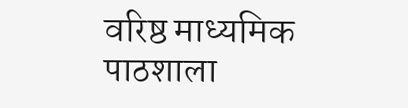वरिष्ठ माध्यमिक पाठशाला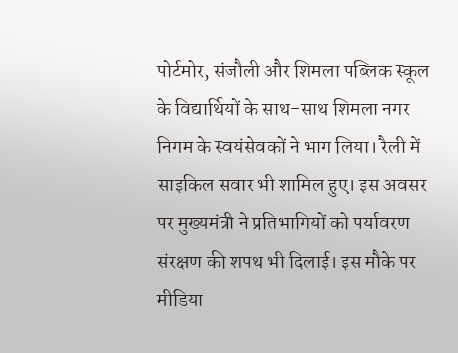पोर्टमोर, संजौली और शिमला पब्लिक स्कूल के विद्यार्थियों के साथ-साथ शिमला नगर निगम के स्वयंसेवकों ने भाग लिया। रैली में साइकिल सवार भी शामिल हुए। इस अवसर पर मुख्यमंत्री ने प्रतिभागियों को पर्यावरण संरक्षण की शपथ भी दिलाई। इस मौके पर मीडिया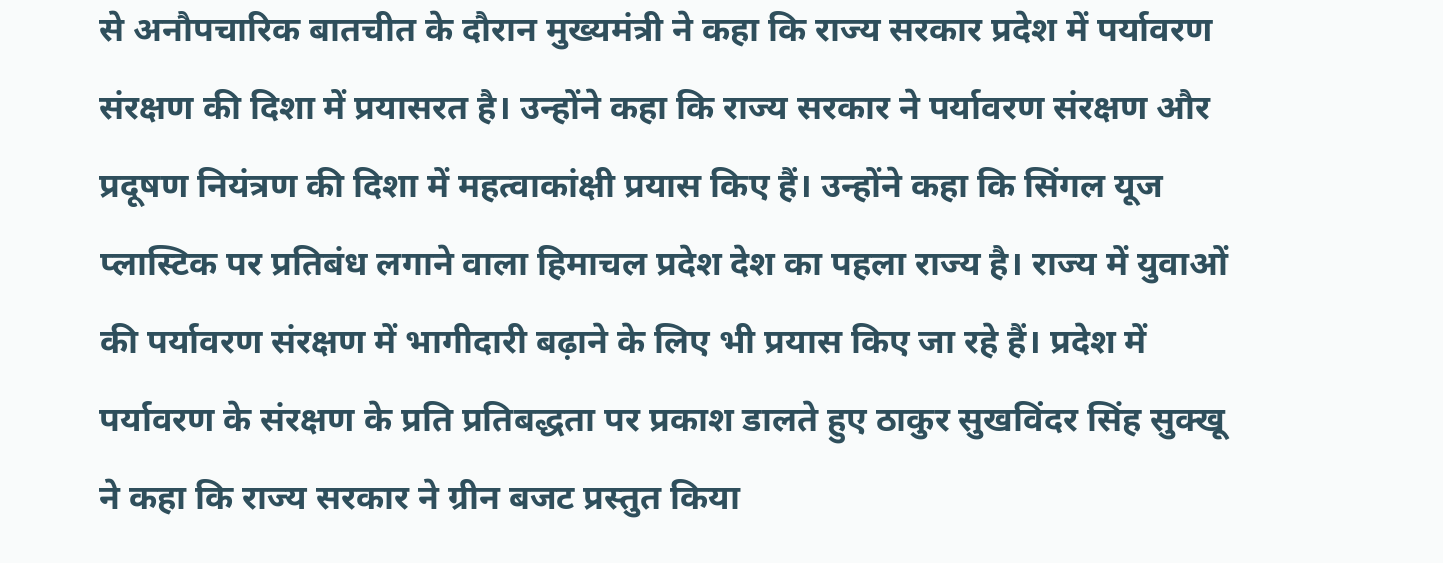से अनौपचारिक बातचीत के दौरान मुख्यमंत्री ने कहा कि राज्य सरकार प्रदेश में पर्यावरण संरक्षण की दिशा में प्रयासरत है। उन्होंने कहा कि राज्य सरकार ने पर्यावरण संरक्षण और प्रदूषण नियंत्रण की दिशा में महत्वाकांक्षी प्रयास किए हैं। उन्होंने कहा कि सिंगल यूज प्लास्टिक पर प्रतिबंध लगाने वाला हिमाचल प्रदेश देश का पहला राज्य है। राज्य में युवाओं की पर्यावरण संरक्षण में भागीदारी बढ़ाने के लिए भी प्रयास किए जा रहे हैं। प्रदेश में पर्यावरण के संरक्षण के प्रति प्रतिबद्धता पर प्रकाश डालते हुए ठाकुर सुखविंदर सिंह सुक्खू ने कहा कि राज्य सरकार ने ग्रीन बजट प्रस्तुत किया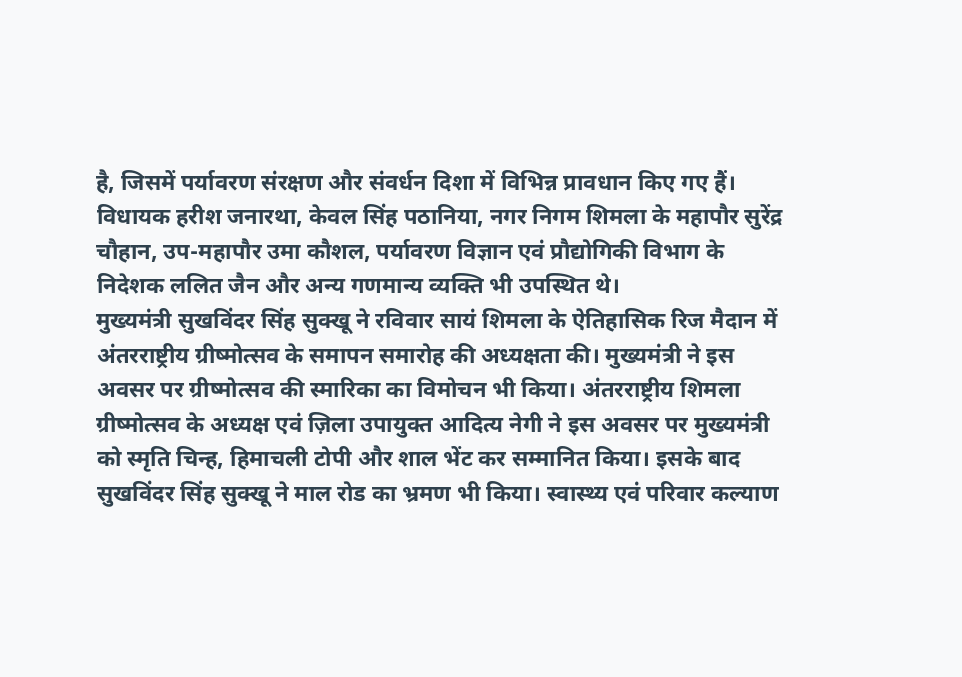है, जिसमें पर्यावरण संरक्षण और संवर्धन दिशा में विभिन्न प्रावधान किए गए हैं। विधायक हरीश जनारथा, केवल सिंह पठानिया, नगर निगम शिमला के महापौर सुरेंद्र चौहान, उप-महापौर उमा कौशल, पर्यावरण विज्ञान एवं प्रौद्योगिकी विभाग के निदेशक ललित जैन और अन्य गणमान्य व्यक्ति भी उपस्थित थे।
मुख्यमंत्री सुखविंदर सिंह सुक्खू ने रविवार सायं शिमला के ऐतिहासिक रिज मैदान में अंतरराष्ट्रीय ग्रीष्मोत्सव के समापन समारोह की अध्यक्षता की। मुख्यमंत्री ने इस अवसर पर ग्रीष्मोत्सव की स्मारिका का विमोचन भी किया। अंतरराष्ट्रीय शिमला ग्रीष्मोत्सव के अध्यक्ष एवं ज़िला उपायुक्त आदित्य नेगी ने इस अवसर पर मुख्यमंत्री को स्मृति चिन्ह, हिमाचली टोपी और शाल भेंट कर सम्मानित किया। इसके बाद सुखविंदर सिंह सुक्खू ने माल रोड का भ्रमण भी किया। स्वास्थ्य एवं परिवार कल्याण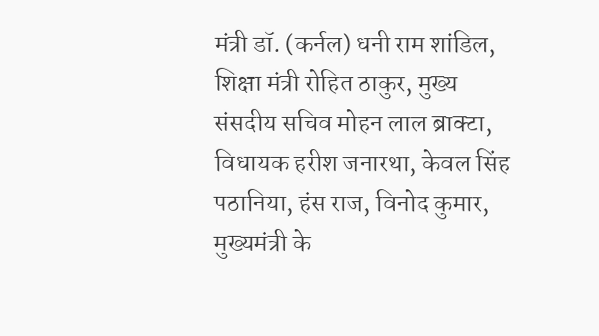मंत्री डॉ. (कर्नल) धनी राम शांडिल, शिक्षा मंत्री रोहित ठाकुर, मुख्य संसदीय सचिव मोहन लाल ब्राक्टा, विधायक हरीश जनारथा, केवल सिंह पठानिया, हंस राज, विनोद कुमार, मुख्यमंत्री के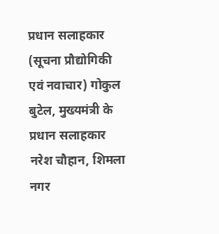प्रधान सलाहकार (सूचना प्रौद्योगिकी एवं नवाचार) गोकुल बुटेल, मुख्यमंत्री के प्रधान सलाहकार नरेश चौहान, शिमला नगर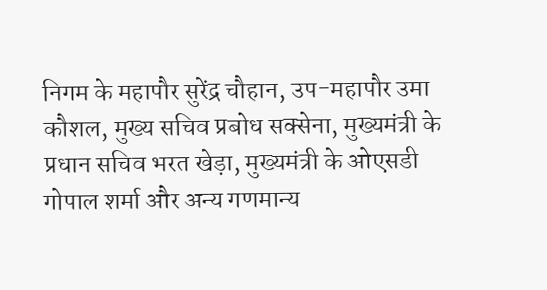निगम के महापौर सुरेंद्र चौहान, उप-महापौर उमा कौशल, मुख्य सचिव प्रबोध सक्सेना, मुख्यमंत्री के प्रधान सचिव भरत खेड़ा, मुख्यमंत्री के ओएसडी गोपाल शर्मा और अन्य गणमान्य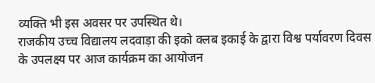व्यक्ति भी इस अवसर पर उपस्थित थे।
राजकीय उच्च विद्यालय लदवाड़ा की इको क्लब इकाई के द्वारा विश्व पर्यावरण दिवस के उपलक्ष्य पर आज कार्यक्रम का आयोजन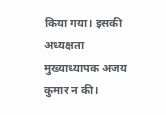किया गया। इसकी अध्यक्षता मुख्याध्यापक अजय कुमार न की।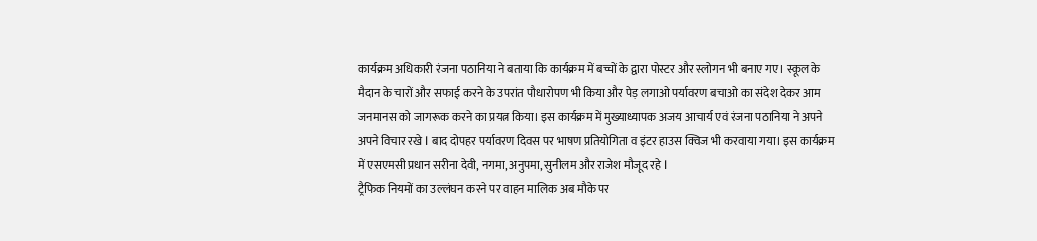कार्यक्रम अधिकारी रंजना पठानिया ने बताया कि कार्यक्रम में बच्चों के द्वारा पोस्टर और स्लोगन भी बनाए गए। स्कूल के मैदान के चारों और सफाई करने के उपरांत पौधारोपण भी किया और पेड़ लगाओ पर्यावरण बचाओ का संदेश देकर आम जनमानस को जागरूक करने का प्रयत्न किया। इस कार्यक्रम में मुख्याध्यापक अजय आचार्य एवं रंजना पठानिया ने अपने अपने विचार रखे l बाद दोपहर पर्यावरण दिवस पर भाषण प्रतियोगिता व इंटर हाउस क्विज भी करवाया गया। इस कार्यक्रम में एसएमसी प्रधान सरीना देवी, नगमा, अनुपमा, सुनीलम और राजेश मौजूद रहे l
ट्रैफिक नियमों का उल्लंघन करने पर वाहन मालिक अब मौके पर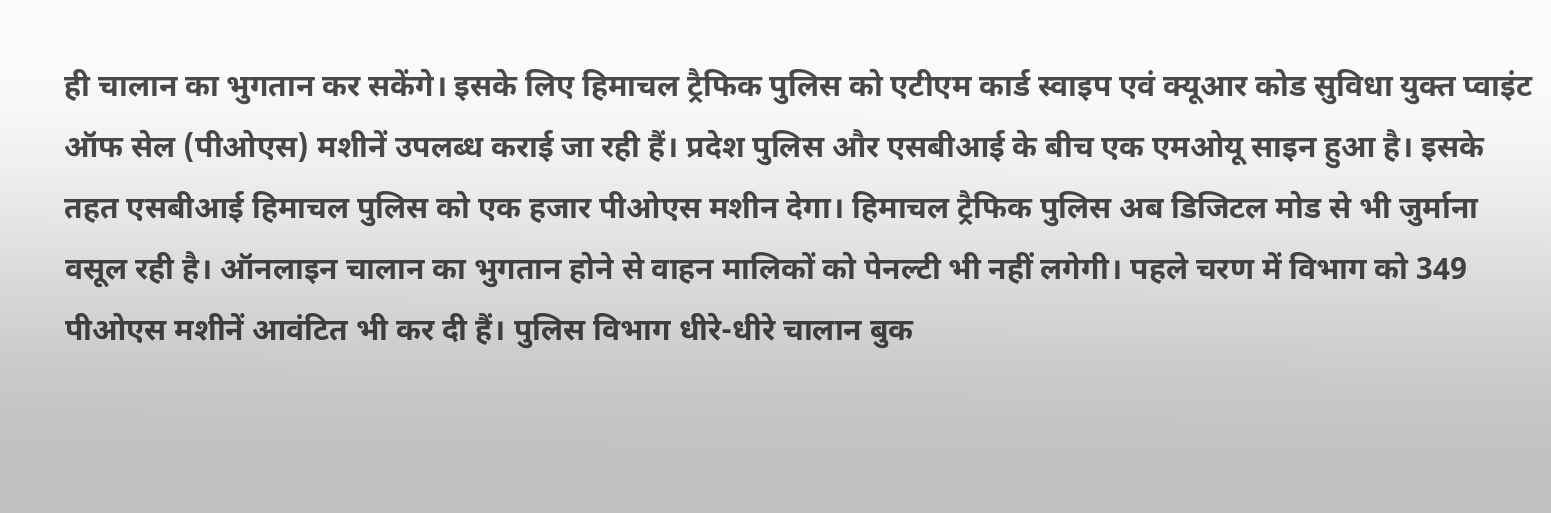ही चालान का भुगतान कर सकेंगे। इसके लिए हिमाचल ट्रैफिक पुलिस को एटीएम कार्ड स्वाइप एवं क्यूआर कोड सुविधा युक्त प्वाइंट ऑफ सेल (पीओएस) मशीनें उपलब्ध कराई जा रही हैं। प्रदेश पुलिस और एसबीआई के बीच एक एमओयू साइन हुआ है। इसके तहत एसबीआई हिमाचल पुलिस को एक हजार पीओएस मशीन देगा। हिमाचल ट्रैफिक पुलिस अब डिजिटल मोड से भी जुर्माना वसूल रही है। ऑनलाइन चालान का भुगतान होने से वाहन मालिकों को पेनल्टी भी नहीं लगेगी। पहले चरण में विभाग को 349 पीओएस मशीनें आवंटित भी कर दी हैं। पुलिस विभाग धीरे-धीरे चालान बुक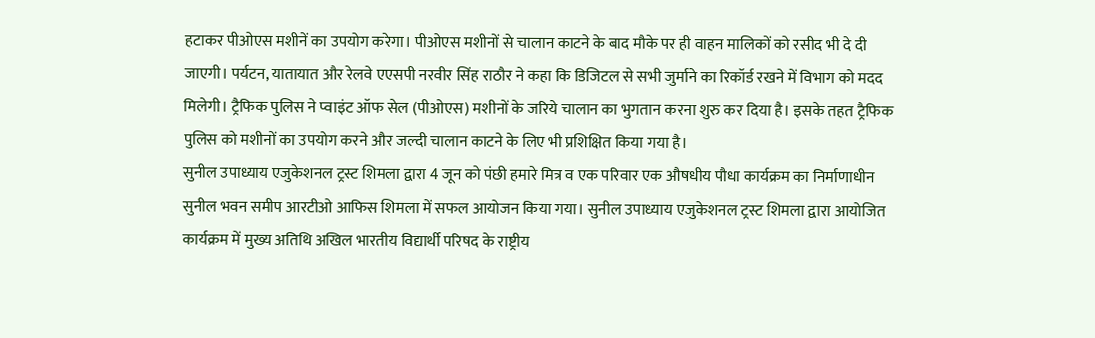हटाकर पीओएस मशीनें का उपयोग करेगा। पीओएस मशीनों से चालान काटने के बाद मौके पर ही वाहन मालिकों को रसीद भी दे दी जाएगी। पर्यटन, यातायात और रेलवे एएसपी नरवीर सिंह राठौर ने कहा कि डिजिटल से सभी जुर्माने का रिकॉर्ड रखने में विभाग को मदद मिलेगी। ट्रैफिक पुलिस ने प्वाइंट ऑफ सेल (पीओएस) मशीनों के जरिये चालान का भुगतान करना शुरु कर दिया है। इसके तहत ट्रैफिक पुलिस को मशीनों का उपयोग करने और जल्दी चालान काटने के लिए भी प्रशिक्षित किया गया है।
सुनील उपाध्याय एजुकेशनल ट्रस्ट शिमला द्वारा 4 जून को पंछी हमारे मित्र व एक परिवार एक औषधीय पौधा कार्यक्रम का निर्माणाधीन सुनील भवन समीप आरटीओ आफिस शिमला में सफल आयोजन किया गया। सुनील उपाध्याय एजुकेशनल ट्रस्ट शिमला द्वारा आयोजित कार्यक्रम में मुख्य अतिथि अखिल भारतीय विद्यार्थी परिषद के राष्ट्रीय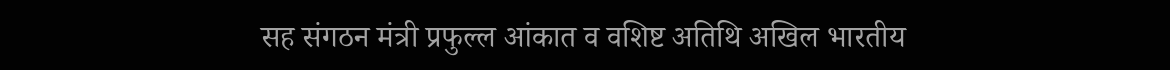सह संगठन मंत्री प्रफुल्ल आंकात व वशिष्ट अतिथि अखिल भारतीय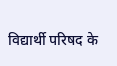विद्यार्थी परिषद के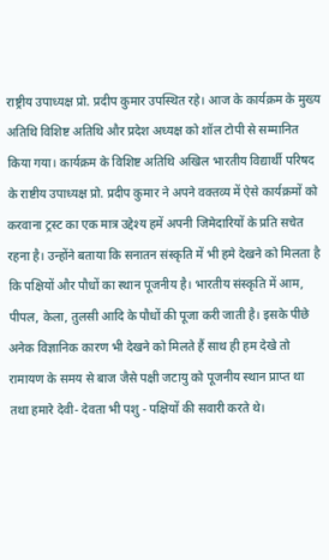राष्ट्रीय उपाध्यक्ष प्रो. प्रदीप कुमार उपस्थित रहे। आज के कार्यक्रम के मुख्य अतिथि विशिष्ट अतिथि और प्रदेश अध्यक्ष को शॉल टोपी से सम्मानित किया गया। कार्यक्रम के विशिष्ट अतिथि अखिल भारतीय विद्यार्थी परिषद के राष्टीय उपाध्यक्ष प्रो. प्रदीप कुमार ने अपने वक्तव्य में ऐसे कार्यक्रमों को करवाना ट्रस्ट का एक मात्र उद्देश्य हमें अपनी जिमेदारियों के प्रति सचेत रहना है। उन्होंने बताया कि सनातन संस्कृति में भी हमे देखने को मिलता है कि पक्षियों और पौधों का स्थान पूजनीय है। भारतीय संस्कृति में आम, पीपल, केला, तुलसी आदि के पौधों की पूजा करी जाती है। इसके पीछे अनेक विज्ञानिक कारण भी देखने को मिलते हैं साथ ही हम देखे तो रामायण के समय से बाज जैसे पक्षी जटायु को पूजनीय स्थान प्राप्त था तथा हमारे देवी- देवता भी पशु - पक्षियों की सवारी करते थे।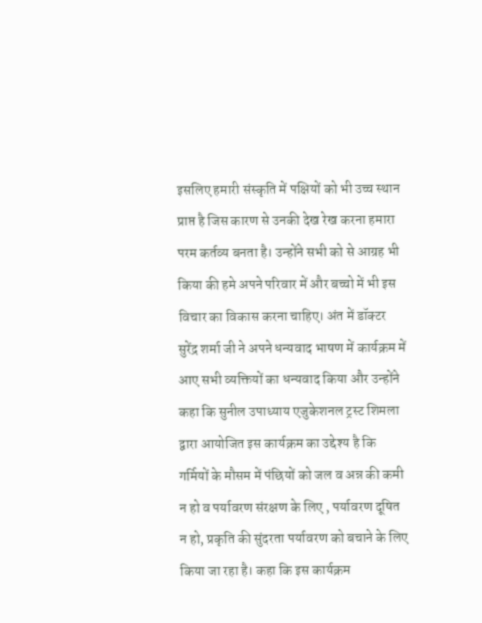इसलिए हमारी संस्कृति में पक्षियों को भी उच्च स्थान प्राप्त है जिस कारण से उनकी देख रेख करना हमारा परम कर्तव्य बनता है। उन्होंने सभी को से आग्रह भी किया की हमे अपने परिवार में और बच्चो में भी इस विचार का विकास करना चाहिए। अंत में डॉक्टर सुरेंद्र शर्मा जी ने अपने धन्यवाद भाषण में कार्यक्रम में आए सभी व्यक्तियों का धन्यवाद किया और उन्होंने कहा कि सुनील उपाध्याय एजुकेशनल ट्रस्ट शिमला द्वारा आयोजित इस कार्यक्रम का उद्देश्य है कि गर्मियों के मौसम में पंछियों को जल व अन्न की कमी न हो व पर्यावरण संरक्षण के लिए , पर्यावरण दूषित न हो, प्रकृति की सुंदरता पर्यावरण को बचाने के लिए किया जा रहा है। कहा कि इस कार्यक्रम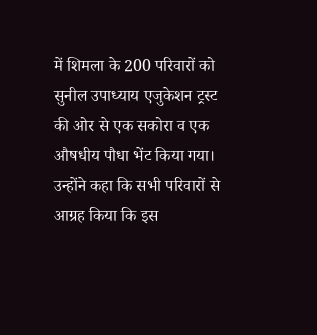में शिमला के 200 परिवारों को सुनील उपाध्याय एजुकेशन ट्रस्ट की ओर से एक सकोरा व एक औषधीय पौधा भेंट किया गया। उन्होंने कहा कि सभी परिवारों से आग्रह किया कि इस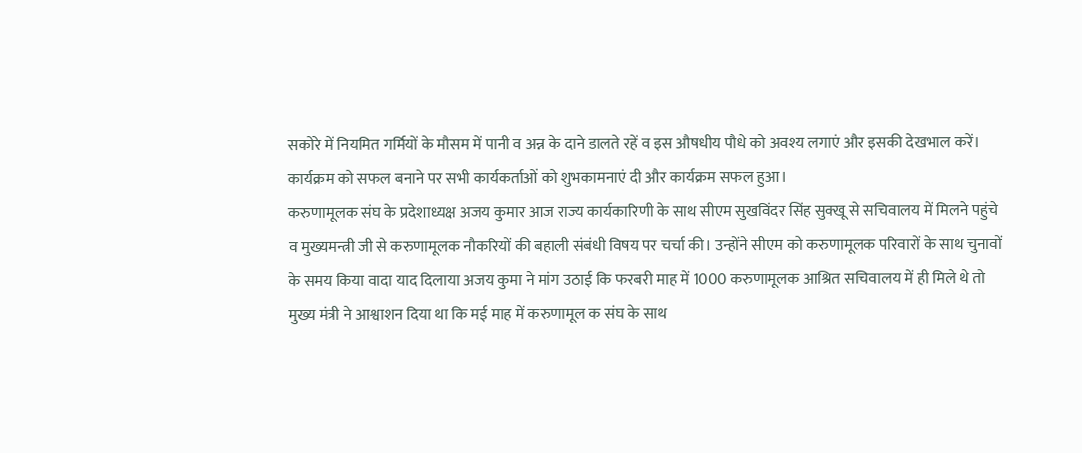सकोरे में नियमित गर्मियों के मौसम में पानी व अन्न के दाने डालते रहें व इस औषधीय पौधे को अवश्य लगाएं और इसकी देखभाल करें। कार्यक्रम को सफल बनाने पर सभी कार्यकर्ताओं को शुभकामनाएं दी और कार्यक्रम सफल हुआ।
करुणामूलक संघ के प्रदेशाध्यक्ष अजय कुमार आज राज्य कार्यकारिणी के साथ सीएम सुखविंदर सिंह सुक्खू से सचिवालय में मिलने पहुंचे व मुख्यमन्त्री जी से करुणामूलक नौकरियों की बहाली संबंधी विषय पर चर्चा की। उन्होंने सीएम को करुणामूलक परिवारों के साथ चुनावों के समय किया वादा याद दिलाया अजय कुमा ने मांग उठाई कि फरबरी माह में 1000 करुणामूलक आश्रित सचिवालय में ही मिले थे तो मुख्य मंत्री ने आश्वाशन दिया था कि मई माह में करुणामूल क संघ के साथ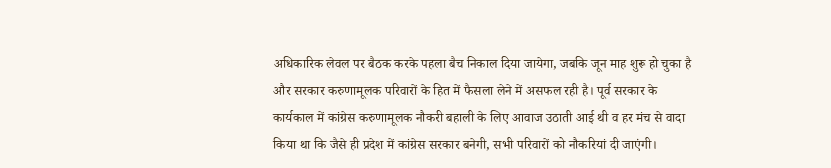अधिकारिक लेवल पर बैठक करके पहला बैच निकाल दिया जायेगा, जबकि जून माह शुरू हो चुका है और सरकार करुणामूलक परिवारों के हित में फैसला लेने में असफल रही है। पूर्व सरकार के कार्यकाल में कांग्रेस करुणामूलक नौकरी बहाली के लिए आवाज उठाती आई थी व हर मंच से वादा किया था कि जैसे ही प्रदेश में कांग्रेस सरकार बनेगी, सभी परिवारों को नौकरियां दी जाएंगी।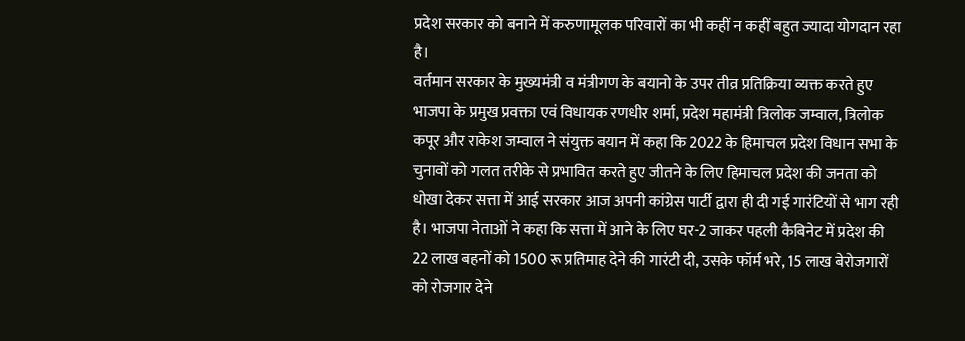प्रदेश सरकार को बनाने में करुणामूलक परिवारों का भी कहीं न कहीं बहुत ज्यादा योगदान रहा है।
वर्तमान सरकार के मुख्यमंत्री व मंत्रीगण के बयानो के उपर तीव्र प्रतिक्रिया व्यक्त करते हुए भाजपा के प्रमुख प्रवक्ता एवं विधायक रणधीर शर्मा, प्रदेश महामंत्री त्रिलोक जम्वाल, त्रिलोक कपूर और राकेश जम्वाल ने संयुक्त बयान में कहा कि 2022 के हिमाचल प्रदेश विधान सभा के चुनावों को गलत तरीके से प्रभावित करते हुए जीतने के लिए हिमाचल प्रदेश की जनता को धोखा देकर सत्ता में आई सरकार आज अपनी कांग्रेस पार्टी द्वारा ही दी गई गारंटियों से भाग रही है। भाजपा नेताओं ने कहा कि सत्ता में आने के लिए घर-2 जाकर पहली कैबिनेट में प्रदेश की 22 लाख बहनों को 1500 रू प्रतिमाह देने की गारंटी दी, उसके फॉर्म भरे, 15 लाख बेरोजगारों को रोजगार देने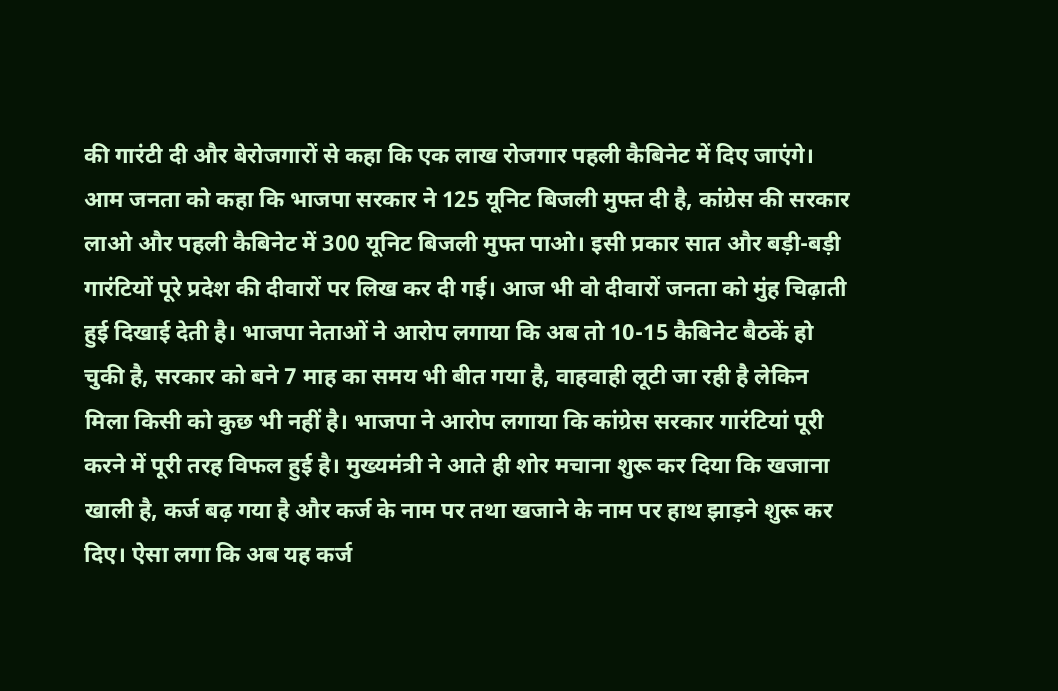की गारंटी दी और बेरोजगारों से कहा कि एक लाख रोजगार पहली कैबिनेट में दिए जाएंगे। आम जनता को कहा कि भाजपा सरकार ने 125 यूनिट बिजली मुफ्त दी है, कांग्रेस की सरकार लाओ और पहली कैबिनेट में 300 यूनिट बिजली मुफ्त पाओ। इसी प्रकार सात और बड़ी-बड़ी गारंटियों पूरे प्रदेश की दीवारों पर लिख कर दी गई। आज भी वो दीवारों जनता को मुंह चिढ़ाती हुई दिखाई देती है। भाजपा नेताओं ने आरोप लगाया कि अब तो 10-15 कैबिनेट बैठकें हो चुकी है, सरकार को बने 7 माह का समय भी बीत गया है, वाहवाही लूटी जा रही है लेकिन मिला किसी को कुछ भी नहीं है। भाजपा ने आरोप लगाया कि कांग्रेस सरकार गारंटियां पूरी करने में पूरी तरह विफल हुई है। मुख्यमंत्री ने आते ही शोर मचाना शुरू कर दिया कि खजाना खाली है, कर्ज बढ़ गया है और कर्ज के नाम पर तथा खजाने के नाम पर हाथ झाड़ने शुरू कर दिए। ऐसा लगा कि अब यह कर्ज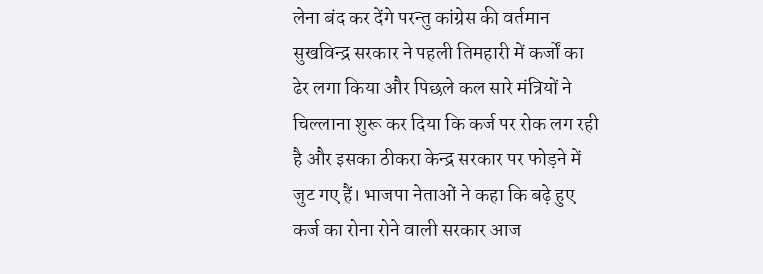लेना बंद कर देंगे परन्तु कांग्रेस की वर्तमान सुखविन्द्र सरकार ने पहली तिमहारी में कर्जों का ढेर लगा किया और पिछले कल सारे मंत्रियों ने चिल्लाना शुरू कर दिया कि कर्ज पर रोक लग रही है और इसका ठीकरा केन्द्र सरकार पर फोड़ने में जुट गए हैं। भाजपा नेताओं ने कहा कि बढ़े हुए कर्ज का रोना रोने वाली सरकार आज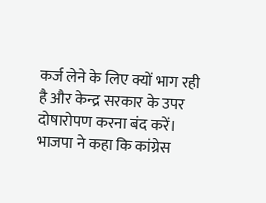कर्ज लेने के लिए क्यों भाग रही है और केन्द्र सरकार के उपर दोषारोपण करना बंद करें। भाजपा ने कहा कि कांग्रेस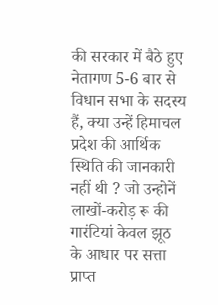की सरकार में बैठे हुए नेतागण 5-6 बार से विधान सभा के सदस्य हैं, क्या उन्हें हिमाचल प्रदेश की आर्थिक स्थिति की जानकारी नहीं थी ? जो उन्होनें लाखों-करोड़ रू की गारंटियां केवल झूठ के आधार पर सत्ता प्राप्त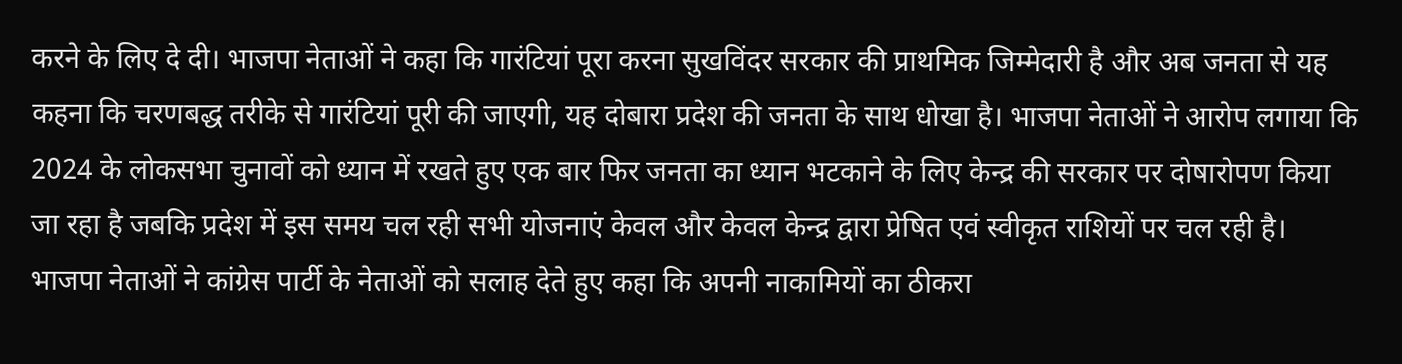करने के लिए दे दी। भाजपा नेताओं ने कहा कि गारंटियां पूरा करना सुखविंदर सरकार की प्राथमिक जिम्मेदारी है और अब जनता से यह कहना कि चरणबद्ध तरीके से गारंटियां पूरी की जाएगी, यह दोबारा प्रदेश की जनता के साथ धोखा है। भाजपा नेताओं ने आरोप लगाया कि 2024 के लोकसभा चुनावों को ध्यान में रखते हुए एक बार फिर जनता का ध्यान भटकाने के लिए केन्द्र की सरकार पर दोषारोपण किया जा रहा है जबकि प्रदेश में इस समय चल रही सभी योजनाएं केवल और केवल केन्द्र द्वारा प्रेषित एवं स्वीकृत राशियों पर चल रही है। भाजपा नेताओं ने कांग्रेस पार्टी के नेताओं को सलाह देते हुए कहा कि अपनी नाकामियों का ठीकरा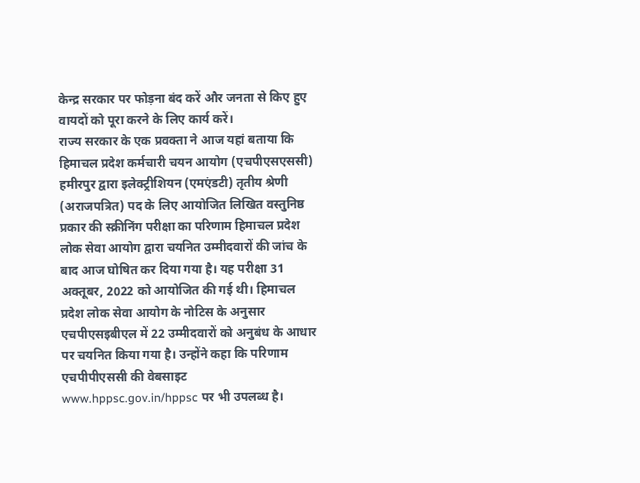केन्द्र सरकार पर फोड़ना बंद करें और जनता से किए हुए वायदों को पूरा करने के लिए कार्य करें।
राज्य सरकार के एक प्रवक्ता ने आज यहां बताया कि हिमाचल प्रदेश कर्मचारी चयन आयोग (एचपीएसएससी) हमीरपुर द्वारा इलेक्ट्रीशियन (एमएंडटी) तृतीय श्रेणी (अराजपत्रित) पद के लिए आयोजित लिखित वस्तुनिष्ठ प्रकार की स्क्रीनिंग परीक्षा का परिणाम हिमाचल प्रदेश लोक सेवा आयोग द्वारा चयनित उम्मीदवारों की जांच के बाद आज घोषित कर दिया गया है। यह परीक्षा 31 अक्तूबर, 2022 को आयोजित की गई थी। हिमाचल प्रदेश लोक सेवा आयोग के नोटिस के अनुसार एचपीएसइबीएल में 22 उम्मीदवारों को अनुबंध के आधार पर चयनित किया गया है। उन्होंने कहा कि परिणाम एचपीपीएससी की वेबसाइट www.hppsc.gov.in/hppsc पर भी उपलब्ध है।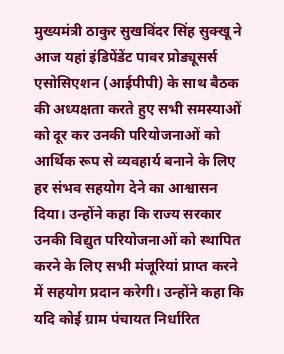मुख्यमंत्री ठाकुर सुखविंदर सिंह सुक्खू ने आज यहां इंडिपेंडेंट पावर प्रोड्यूसर्स एसोसिएशन (आईपीपी) के साथ बैठक की अध्यक्षता करते हुए सभी समस्याओं को दूर कर उनकी परियोजनाओं को आर्थिक रूप से व्यवहार्य बनाने के लिए हर संभव सहयोग देने का आश्वासन दिया। उन्होंने कहा कि राज्य सरकार उनकी विद्युत परियोजनाओं को स्थापित करने के लिए सभी मंजूरियां प्राप्त करने में सहयोग प्रदान करेगी। उन्होंने कहा कि यदि कोई ग्राम पंचायत निर्धारित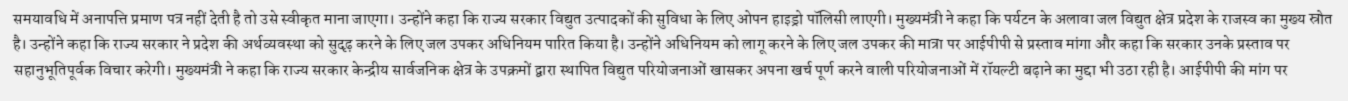समयावधि में अनापत्ति प्रमाण पत्र नहीं देती है तो उसे स्वीकृत माना जाएगा। उन्होंने कहा कि राज्य सरकार विद्युत उत्पादकों की सुविधा के लिए ओपन हाइड्रो पॉलिसी लाएगी। मुख्यमंत्री ने कहा कि पर्यटन के अलावा जल विद्युत क्षेत्र प्रदेश के राजस्व का मुख्य स्रोत है। उन्होंने कहा कि राज्य सरकार ने प्रदेश की अर्थव्यवस्था को सुदृढ़ करने के लिए जल उपकर अधिनियम पारित किया है। उन्होंने अधिनियम को लागू करने के लिए जल उपकर की मात्रा पर आईपीपी से प्रस्ताव मांगा और कहा कि सरकार उनके प्रस्ताव पर सहानुभूतिपूर्वक विचार करेगी। मुख्यमंत्री ने कहा कि राज्य सरकार केन्द्रीय सार्वजनिक क्षेत्र के उपक्रमों द्वारा स्थापित विद्युत परियोजनाओं खासकर अपना खर्च पूर्ण करने वाली परियोजनाओं में रॉयल्टी बढ़ाने का मुद्दा भी उठा रही है। आईपीपी की मांग पर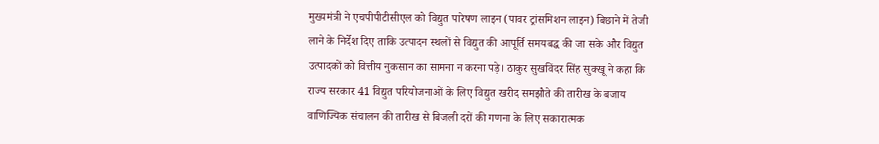मुख्यमंत्री ने एचपीपीटीसीएल को विद्युत पारेषण लाइन (पावर ट्रांसमिशन लाइन) बिछाने में तेजी लाने के निर्देश दिए ताकि उत्पादन स्थलों से विद्युत की आपूर्ति समयबद्ध की जा सके और विद्युत उत्पादकों को वित्तीय नुकसान का सामना न करना पड़े। ठाकुर सुखविंदर सिंह सुक्खू ने कहा कि राज्य सरकार 41 विद्युत परियोजनाओं के लिए विद्युत खरीद समझौते की तारीख के बजाय वाणिज्यिक संचालन की तारीख से बिजली दरों की गणना के लिए सकारात्मक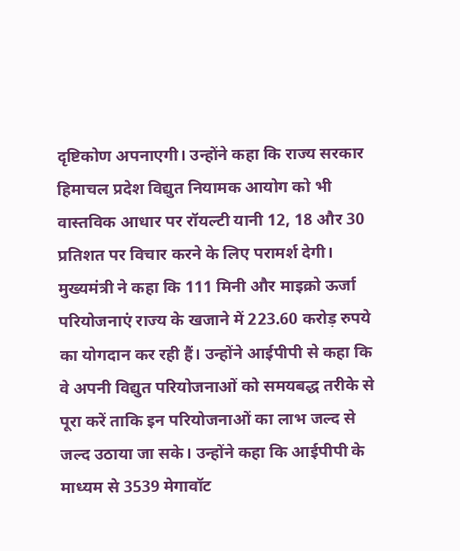दृष्टिकोण अपनाएगी। उन्होंने कहा कि राज्य सरकार हिमाचल प्रदेश विद्युत नियामक आयोग को भी वास्तविक आधार पर रॉयल्टी यानी 12, 18 और 30 प्रतिशत पर विचार करने के लिए परामर्श देगी। मुख्यमंत्री ने कहा कि 111 मिनी और माइक्रो ऊर्जा परियोजनाएं राज्य के खजाने में 223.60 करोड़ रुपये का योगदान कर रही हैं। उन्होंने आईपीपी से कहा कि वे अपनी विद्युत परियोजनाओं को समयबद्ध तरीके से पूरा करें ताकि इन परियोजनाओं का लाभ जल्द से जल्द उठाया जा सके। उन्होंने कहा कि आईपीपी के माध्यम से 3539 मेगावॉट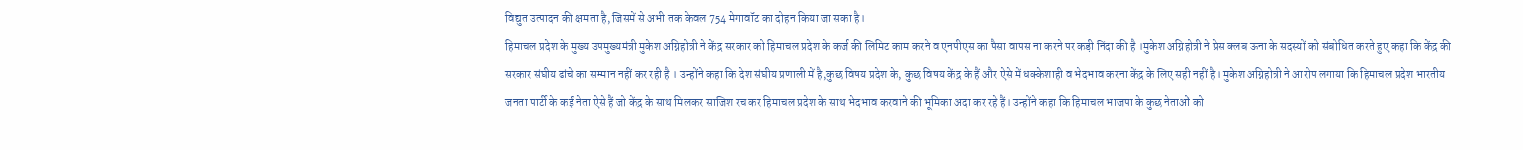विद्युत उत्पादन की क्षमता है, जिसमें से अभी तक केवल 754 मेगावॉट का दोहन किया जा सका है।
हिमाचल प्रदेश के मुख्य उपमुख्यमंत्री मुकेश अग्निहोत्री ने केंद्र सरकार को हिमाचल प्रदेश के कर्ज की लिमिट काम करने व एनपीएस का पैसा वापस ना करने पर कड़ी निंदा की है ।मुकेश अग्निहोत्री ने प्रेस क्लब ऊना के सदस्यों को संबोधित करते हुए कहा कि केंद्र की सरकार संघीय ढांचे का सम्मान नहीं कर रही है । उन्होंने कहा कि देश संघीय प्रणाली में है,कुछ विषय प्रदेश के, कुछ विषय केंद्र के हैं और ऐसे में धक्केशाही व भेदभाव करना केंद्र के लिए सही नहीं है। मुकेश अग्निहोत्री ने आरोप लगाया कि हिमाचल प्रदेश भारतीय जनता पार्टी के कई नेता ऐसे हैं जो केंद्र के साथ मिलकर साजिश रच कर हिमाचल प्रदेश के साथ भेदभाव करवाने की भूमिका अदा कर रहे हैं। उन्होंने कहा कि हिमाचल भाजपा के कुछ नेताओं को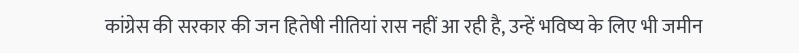कांग्रेस की सरकार की जन हितेषी नीतियां रास नहीं आ रही है, उन्हें भविष्य के लिए भी जमीन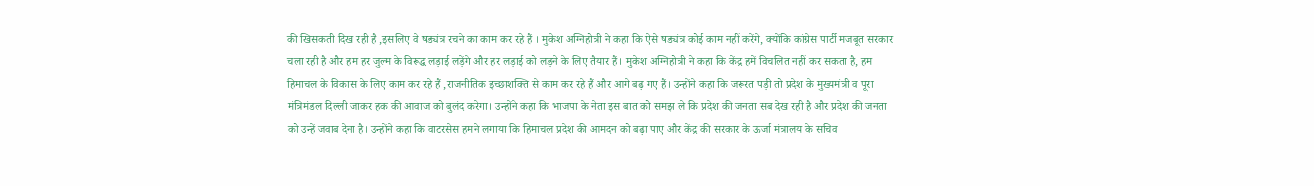की खिसकती दिख रही है ,इसलिए वे षड्यंत्र रचने का काम कर रहे हैं । मुकेश अग्निहोत्री ने कहा कि ऐसे षड्यंत्र कोई काम नहीं करेंगे, क्योंकि कांग्रेस पार्टी मजबूत सरकार चला रही है और हम हर जुल्म के विरूद्ध लड़ाई लड़ेंगे और हर लड़ाई को लड़ने के लिए तैयार हैं। मुकेश अग्निहोत्री ने कहा कि केंद्र हमें विचलित नहीं कर सकता है, हम हिमाचल के विकास के लिए काम कर रहे हैं ,राजनीतिक इच्छाशक्ति से काम कर रहे हैं और आगे बढ़ गए हैं। उन्होंने कहा कि जरूरत पड़ी तो प्रदेश के मुख्यमंत्री व पूरा मंत्रिमंडल दिल्ली जाकर हक की आवाज को बुलंद करेगा। उन्होंने कहा कि भाजपा के नेता इस बात को समझ ले कि प्रदेश की जनता सब देख रही है और प्रदेश की जनता को उन्हें जवाब देना है। उन्होंने कहा कि वाटरसेस हमने लगाया कि हिमाचल प्रदेश की आमदन को बढ़ा पाए और केंद्र की सरकार के ऊर्जा मंत्रालय के सचिव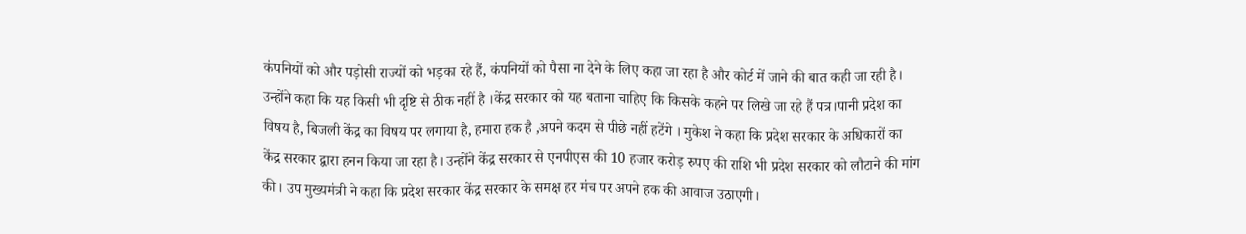कंपनियों को और पड़ोसी राज्यों को भड़का रहे हैं, कंपनियों को पैसा ना देने के लिए कहा जा रहा है और कोर्ट में जाने की बात कही जा रही है। उन्होंने कहा कि यह किसी भी दृष्टि से ठीक नहीं है ।केंद्र सरकार को यह बताना चाहिए कि किसके कहने पर लिखे जा रहे हैं पत्र।पानी प्रदेश का विषय है, बिजली केंद्र का विषय पर लगाया है, हमारा हक है ,अपने कदम से पीछे नहीं हटेंगे । मुकेश ने कहा कि प्रदेश सरकार के अधिकारों का केंद्र सरकार द्वारा हनन किया जा रहा है। उन्होंने केंद्र सरकार से एनपीएस की 10 हजार करोड़ रुपए की राशि भी प्रदेश सरकार को लौटाने की मांग की। उप मुख्यमंत्री ने कहा कि प्रदेश सरकार केंद्र सरकार के समक्ष हर मंच पर अपने हक की आवाज उठाएगी।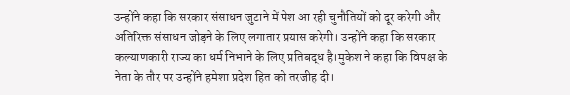उन्होंने कहा कि सरकार संसाधन जुटाने में पेश आ रही चुनौतियों को दूर करेगी और अतिरिक्त संसाधन जोड़ने के लिए लगातार प्रयास करेगी। उन्होंने कहा कि सरकार कल्याणकारी राज्य का धर्म निभाने के लिए प्रतिबद्ध है।मुकेश ने कहा कि विपक्ष के नेता के तौर पर उन्होंने हमेशा प्रदेश हित को तरजीह दी।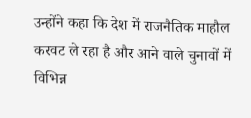उन्होंने कहा कि देश में राजनैतिक माहौल करवट ले रहा है और आने वाले चुनावों में विभिन्न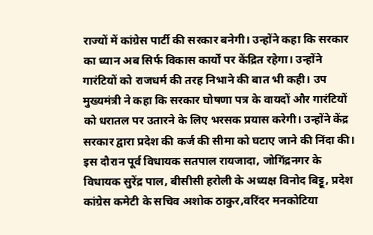राज्यों में कांग्रेस पार्टी की सरकार बनेगी। उन्होंने कहा कि सरकार का ध्यान अब सिर्फ विकास कार्यों पर केंद्रित रहेगा। उन्होंने गारंटियों को राजधर्म की तरह निभाने की बात भी कही। उप मुख्यमंत्री ने कहा कि सरकार घोषणा पत्र के वायदों और गारंटियों को धरातल पर उतारने के लिए भरसक प्रयास करेगी। उन्होंने केंद्र सरकार द्वारा प्रदेश की कर्ज की सीमा को घटाए जाने की निंदा की। इस दौरान पूर्व विधायक सतपाल रायजादा, जोगिंद्रनगर के विधायक सुरेंद्र पाल, बीसीसी हरोली के अध्यक्ष विनोद बिट्टू, प्रदेश कांग्रेस कमेटी के सचिव अशोक ठाकुर,वरिंदर मनकोटिया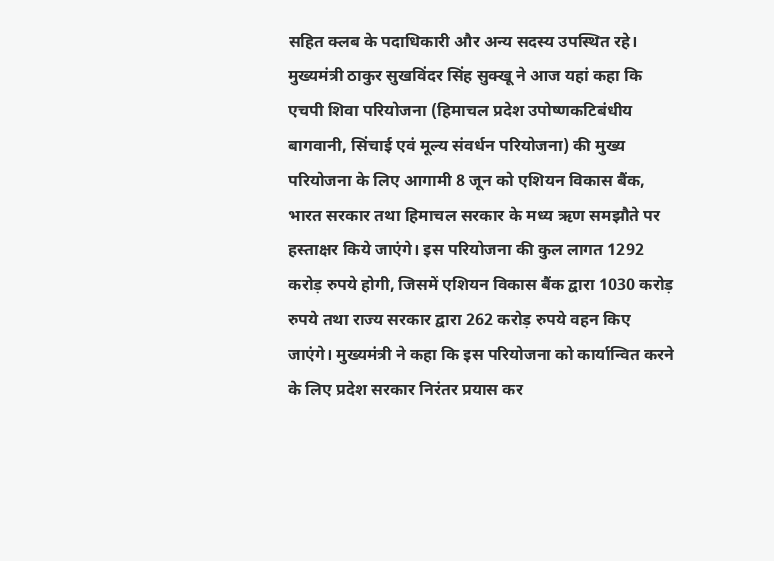सहित क्लब के पदाधिकारी और अन्य सदस्य उपस्थित रहे।
मुख्यमंत्री ठाकुर सुखविंदर सिंह सुक्खू ने आज यहां कहा कि एचपी शिवा परियोजना (हिमाचल प्रदेश उपोष्णकटिबंधीय बागवानी, सिंचाई एवं मूल्य संवर्धन परियोजना) की मुख्य परियोजना के लिए आगामी 8 जून को एशियन विकास बैंक, भारत सरकार तथा हिमाचल सरकार के मध्य ऋण समझौते पर हस्ताक्षर किये जाएंगे। इस परियोजना की कुल लागत 1292 करोड़ रुपये होगी, जिसमें एशियन विकास बैंक द्वारा 1030 करोड़ रुपये तथा राज्य सरकार द्वारा 262 करोड़ रुपये वहन किए जाएंगे। मुख्यमंत्री ने कहा कि इस परियोजना को कार्यान्वित करने के लिए प्रदेश सरकार निरंतर प्रयास कर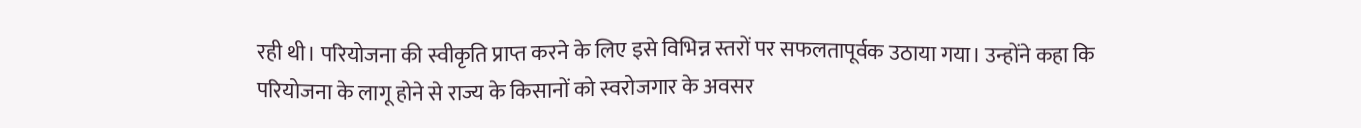रही थी। परियोजना की स्वीकृति प्राप्त करने के लिए इसे विभिन्न स्तरों पर सफलतापूर्वक उठाया गया। उन्होंने कहा कि परियोजना के लागू होने से राज्य के किसानों को स्वरोजगार के अवसर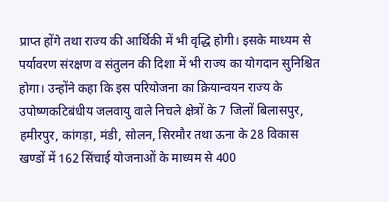प्राप्त होंगे तथा राज्य की आर्थिकी में भी वृद्धि होगी। इसके माध्यम से पर्यावरण संरक्षण व संतुलन की दिशा में भी राज्य का योगदान सुनिश्चित होगा। उन्होंने कहा कि इस परियोजना का क्रियान्वयन राज्य के उपोष्णकटिबंधीय जलवायु वाले निचले क्षेत्रों के 7 जिलों बिलासपुर, हमीरपुर, कांगड़ा, मंडी, सोलन, सिरमौर तथा ऊना के 28 विकास खण्डों में 162 सिंचाई योजनाओं के माध्यम से 400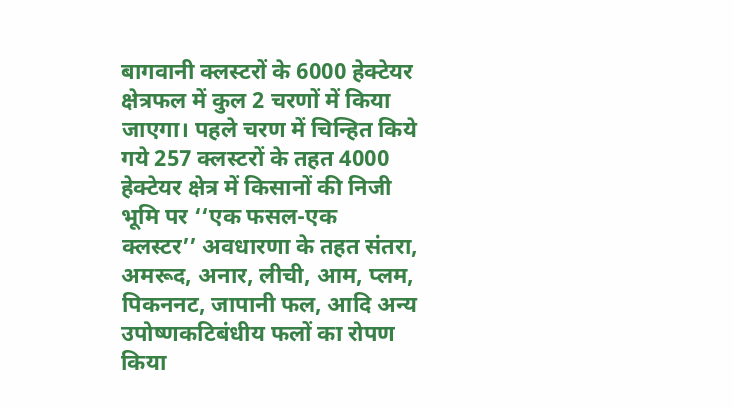बागवानी क्लस्टरों के 6000 हेक्टेयर क्षेत्रफल में कुल 2 चरणों में किया जाएगा। पहले चरण में चिन्हित किये गये 257 क्लस्टरों के तहत 4000 हेक्टेयर क्षेत्र में किसानों की निजी भूमि पर ‘‘एक फसल-एक क्लस्टर’’ अवधारणा के तहत संतरा, अमरूद, अनार, लीची, आम, प्लम, पिकननट, जापानी फल, आदि अन्य उपोष्णकटिबंधीय फलों का रोपण किया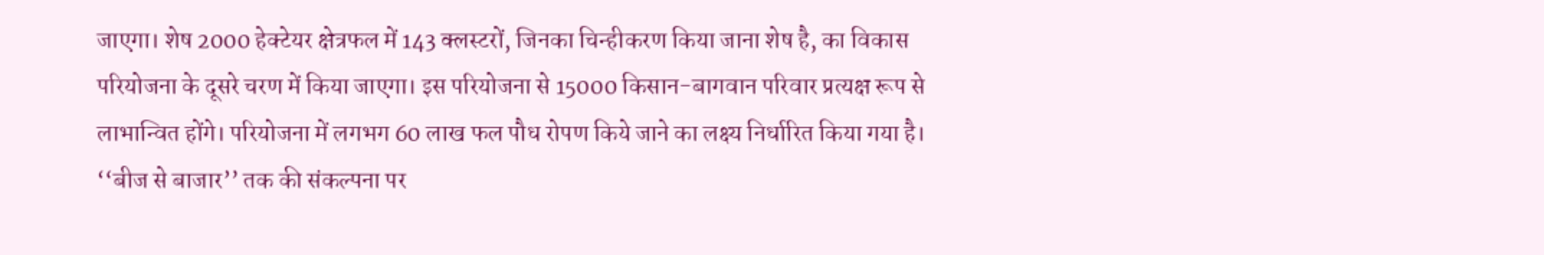जाएगा। शेष 2000 हेक्टेयर क्षेत्रफल में 143 क्लस्टरों, जिनका चिन्हीकरण किया जाना शेष है, का विकास परियोजना के दूसरे चरण में किया जाएगा। इस परियोजना से 15000 किसान-बागवान परिवार प्रत्यक्ष रूप से लाभान्वित होंगे। परियोजना में लगभग 60 लाख फल पौध रोपण किये जाने का लक्ष्य निर्धारित किया गया है। ‘‘बीज से बाजार’’ तक की संकल्पना पर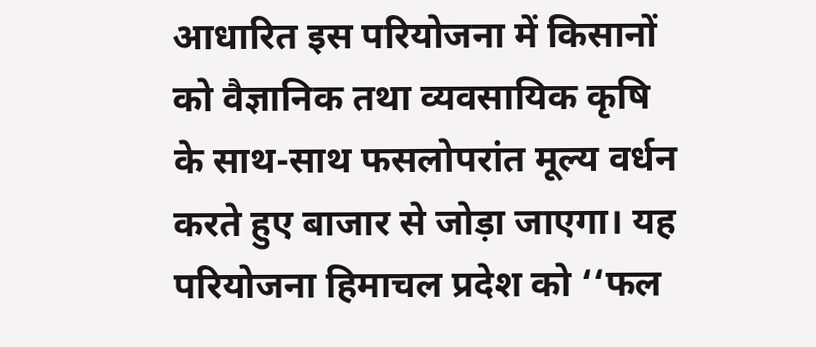आधारित इस परियोजना में किसानों को वैज्ञानिक तथा व्यवसायिक कृषि के साथ-साथ फसलोपरांत मूल्य वर्धन करते हुए बाजार से जोड़ा जाएगा। यह परियोजना हिमाचल प्रदेश को ‘‘फल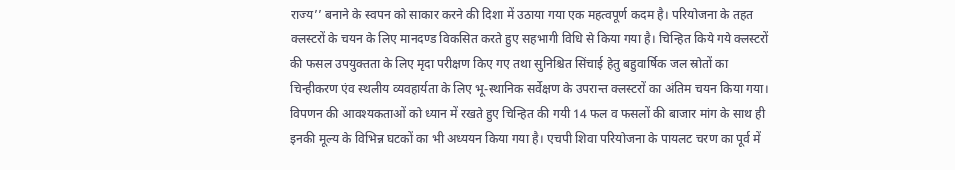राज्य’’ बनाने के स्वपन को साकार करने की दिशा में उठाया गया एक महत्वपूर्ण कदम है। परियोजना के तहत क्लस्टरों के चयन के लिए मानदण्ड विकसित करते हुए सहभागी विधि से किया गया है। चिन्हित किये गये क्लस्टरों की फसल उपयुक्तता के लिए मृदा परीक्षण किए गए तथा सुनिश्चित सिंचाई हेतु बहुवार्षिक जल स्रोतों का चिन्हीकरण एंव स्थलीय व्यवहार्यता के लिए भू-स्थानिक सर्वेक्षण के उपरान्त क्लस्टरों का अंतिम चयन किया गया। विपणन की आवश्यकताओं को ध्यान में रखते हुए चिन्हित की गयी 14 फल व फसलों की बाजार मांग के साथ ही इनकी मूल्य के विभिन्न घटकों का भी अध्ययन किया गया है। एचपी शिवा परियोजना के पायलट चरण का पूर्व में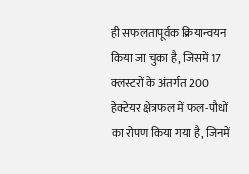ही सफलतापूर्वक क्रियान्वयन किया जा चुका है, जिसमें 17 क्लस्टरों के अंतर्गत 200 हेक्टेयर क्षेत्रफल में फल-पौधों का रोपण किया गया है, जिनमें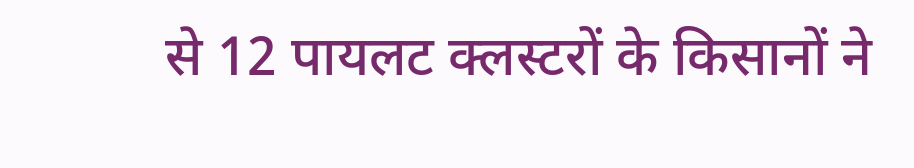से 12 पायलट क्लस्टरों के किसानों ने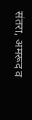संतरा, अमरूद व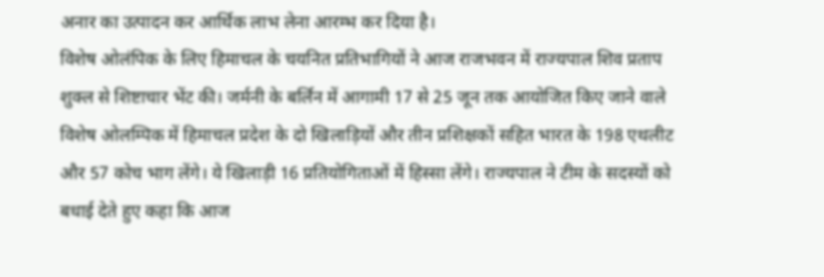अनार का उत्पादन कर आर्थिक लाभ लेना आरम्भ कर दिया है।
विशेष ओलंपिक के लिए हिमाचल के चयनित प्रतिभागियों ने आज राजभवन में राज्यपाल शिव प्रताप शुक्ल से शिष्टाचार भेंट की। जर्मनी के बर्लिन में आगामी 17 से 25 जून तक आयोजित किए जाने वाले विशेष ओलम्पिक में हिमाचल प्रदेश के दो खिलाड़ियों और तीन प्रशिक्षकों सहित भारत के 198 एथलीट और 57 कोच भाग लेंगे। ये खिलाड़ी 16 प्रतियोगिताओं में हिस्सा लेंगे। राज्यपाल ने टीम के सदस्यों को बधाई देते हुए कहा कि आज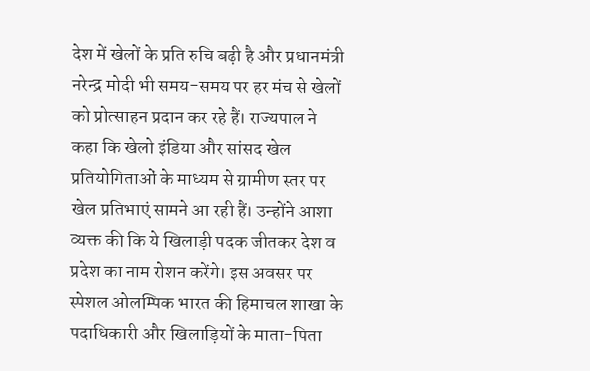देश में खेलों के प्रति रुचि बढ़ी है और प्रधानमंत्री नरेन्द्र मोदी भी समय-समय पर हर मंच से खेलों को प्रोत्साहन प्रदान कर रहे हैं। राज्यपाल ने कहा कि खेलो इंडिया और सांसद खेल प्रतियोगिताओं के माध्यम से ग्रामीण स्तर पर खेल प्रतिभाएं सामने आ रही हैं। उन्होंने आशा व्यक्त की कि ये खिलाड़ी पदक जीतकर देश व प्रदेश का नाम रोशन करेंगे। इस अवसर पर स्पेशल ओलम्पिक भारत की हिमाचल शाखा के पदाधिकारी और खिलाड़ियों के माता-पिता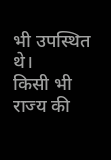भी उपस्थित थे।
किसी भी राज्य की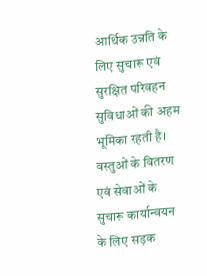आर्थिक उन्नति के लिए सुचारू एवं सुरक्षित परिवहन सुविधाओं की अहम भूमिका रहती है। वस्तुओं के वितरण एवं सेवाओं के सुचारू कार्यान्वयन के लिए सड़क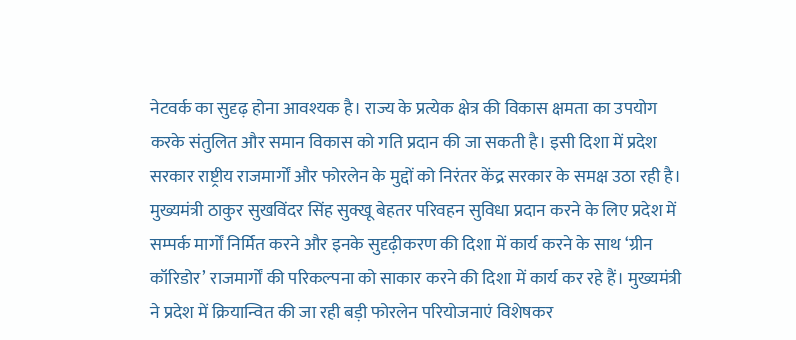नेटवर्क का सुदृढ़ होना आवश्यक है। राज्य के प्रत्येक क्षेत्र की विकास क्षमता का उपयोग करके संतुलित और समान विकास को गति प्रदान की जा सकती है। इसी दिशा में प्रदेश सरकार राष्ट्रीय राजमार्गों और फोरलेन के मुद्दों को निरंतर केंद्र सरकार के समक्ष उठा रही है। मुख्यमंत्री ठाकुर सुखविंदर सिंह सुक्खू बेहतर परिवहन सुविधा प्रदान करने के लिए प्रदेश में सम्पर्क मार्गों निर्मित करने और इनके सुदृढ़ीकरण की दिशा में कार्य करने के साथ ‘ग्रीन कॉरिडोर’ राजमार्गों की परिकल्पना को साकार करने की दिशा में कार्य कर रहे हैं। मुख्यमंत्री ने प्रदेश में क्रियान्वित की जा रही बड़ी फोरलेन परियोजनाएं विशेषकर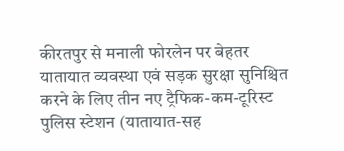कीरतपुर से मनाली फोरलेन पर बेहतर यातायात व्यवस्था एवं सड़क सुरक्षा सुनिश्चित करने के लिए तीन नए ट्रैफिक-कम-टूरिस्ट पुलिस स्टेशन (यातायात-सह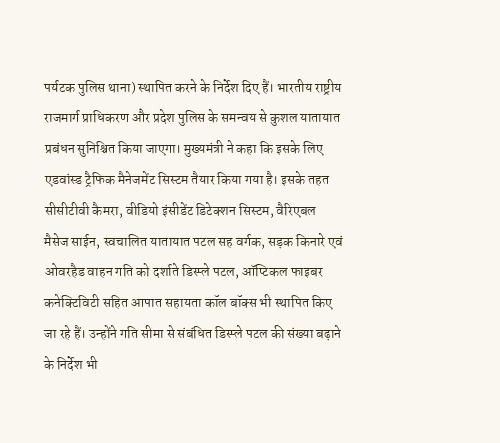पर्यटक पुलिस थाना) स्थापित करने के निर्देश दिए हैं। भारतीय राष्ट्रीय राजमार्ग प्राधिकरण और प्रदेश पुलिस के समन्वय से कुशल यातायात प्रबंधन सुनिश्चित किया जाएगा। मुख्यमंत्री ने कहा कि इसके लिए एडवांस्ड ट्रैफिक मैनेजमेंट सिस्टम तैयार किया गया है। इसके तहत सीसीटीवी कैमरा, वीडियो इंसीडेंट डिटेक्शन सिस्टम, वैरिएबल मैसेज साईन, स्वचालित यातायात पटल सह वर्गक, सड़क किनारे एवं ओवरहैड वाहन गति को दर्शाते डिस्प्ले पटल, ऑप्टिकल फाइबर कनेक्टिविटी सहित आपात सहायता कॉल बॉक्स भी स्थापित किए जा रहे हैं। उन्होंने गति सीमा से संबंधित डिस्प्ले पटल की संख्या बढ़ाने के निर्देश भी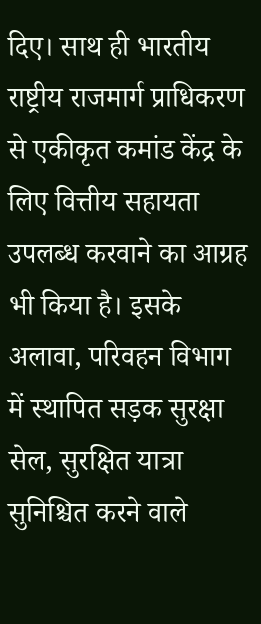दिए। साथ ही भारतीय राष्ट्रीय राजमार्ग प्राधिकरण से एकीकृत कमांड केंद्र के लिए वित्तीय सहायता उपलब्ध करवाने का आग्रह भी किया है। इसके अलावा, परिवहन विभाग में स्थापित सड़क सुरक्षा सेल, सुरक्षित यात्रा सुनिश्चित करने वाले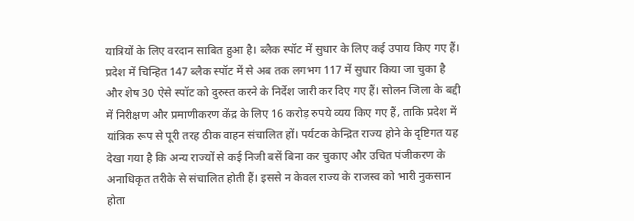यात्रियों के लिए वरदान साबित हुआ है। ब्लैक स्पॉट में सुधार के लिए कई उपाय किए गए हैं। प्रदेश में चिन्हित 147 ब्लैक स्पॉट में से अब तक लगभग 117 में सुधार किया जा चुका है और शेष 30 ऐसे स्पॉट को दुरुस्त करने के निर्देश जारी कर दिए गए हैं। सोलन जिला के बद्दी में निरीक्षण और प्रमाणीकरण केंद्र के लिए 16 करोड़ रुपये व्यय किए गए हैं, ताकि प्रदेश में यांत्रिक रूप से पूरी तरह ठीक वाहन संचालित हों। पर्यटक केन्द्रित राज्य होने के दृष्टिगत यह देखा गया है कि अन्य राज्यों से कई निजी बसें बिना कर चुकाए और उचित पंजीकरण के अनाधिकृत तरीके से संचालित होती हैं। इससे न केवल राज्य के राजस्व को भारी नुकसान होता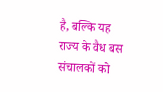है, बल्कि यह राज्य के वैध बस संचालकों को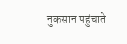नुकसान पहुंचाते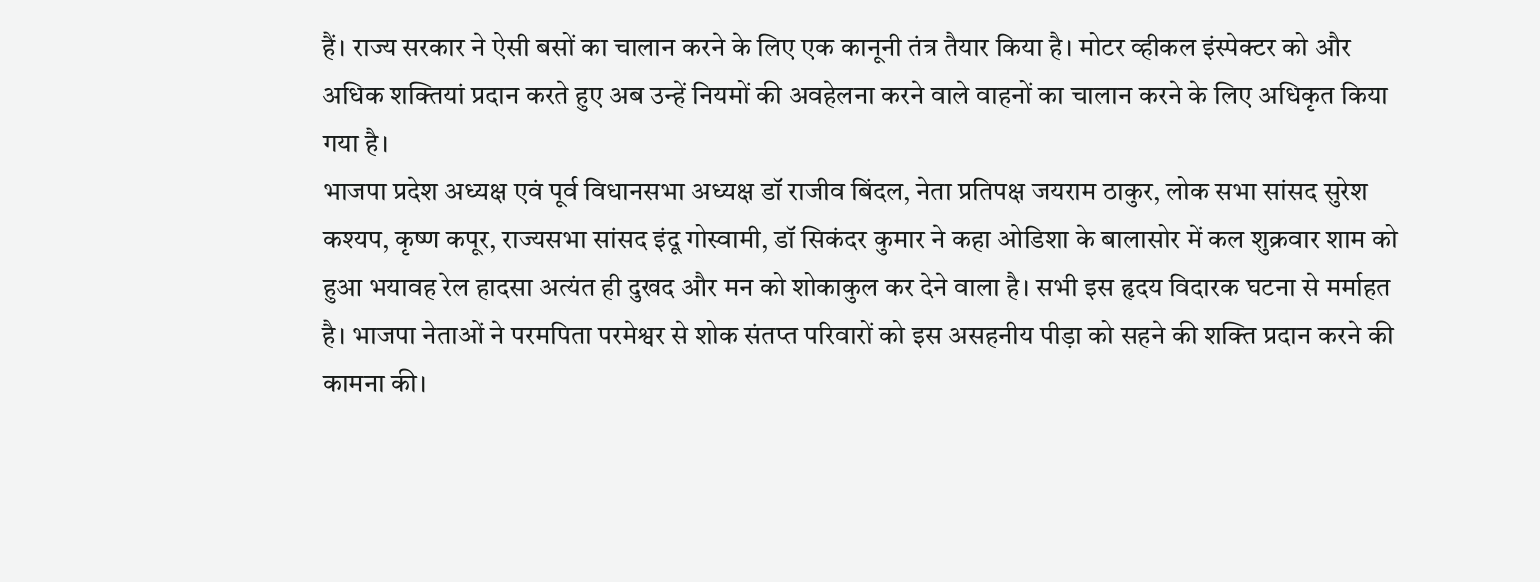हैं। राज्य सरकार ने ऐसी बसों का चालान करने के लिए एक कानूनी तंत्र तैयार किया है। मोटर व्हीकल इंस्पेक्टर को और अधिक शक्तियां प्रदान करते हुए अब उन्हें नियमों की अवहेलना करने वाले वाहनों का चालान करने के लिए अधिकृत किया गया है।
भाजपा प्रदेश अध्यक्ष एवं पूर्व विधानसभा अध्यक्ष डॉ राजीव बिंदल, नेता प्रतिपक्ष जयराम ठाकुर, लोक सभा सांसद सुरेश कश्यप, कृष्ण कपूर, राज्यसभा सांसद इंदू गोस्वामी, डॉ सिकंदर कुमार ने कहा ओडिशा के बालासोर में कल शुक्रवार शाम को हुआ भयावह रेल हादसा अत्यंत ही दुखद और मन को शोकाकुल कर देने वाला है। सभी इस हृदय विदारक घटना से मर्माहत है। भाजपा नेताओं ने परमपिता परमेश्वर से शोक संतप्त परिवारों को इस असहनीय पीड़ा को सहने की शक्ति प्रदान करने की कामना की।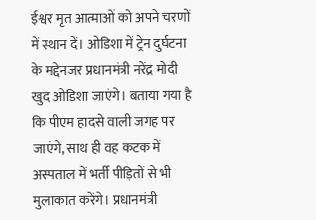ईश्वर मृत आत्माओं को अपने चरणों में स्थान दें। ओडिशा में ट्रेन दुर्घटना के मद्देनजर प्रधानमंत्री नरेंद्र मोदी खुद ओडिशा जाएंगे। बताया गया है कि पीएम हादसे वाली जगह पर जाएंगे, साथ ही वह कटक में अस्पताल में भर्ती पीड़ितों से भी मुलाकात करेंगे। प्रधानमंत्री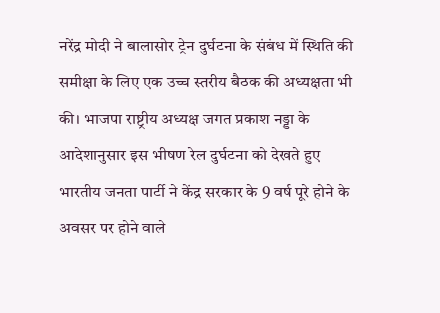नरेंद्र मोदी ने बालासोर ट्रेन दुर्घटना के संबंध में स्थिति की समीक्षा के लिए एक उच्च स्तरीय बैठक की अध्यक्षता भी की। भाजपा राष्ट्रीय अध्यक्ष जगत प्रकाश नड्डा के आदेशानुसार इस भीषण रेल दुर्घटना को देखते हुए भारतीय जनता पार्टी ने केंद्र सरकार के 9 वर्ष पूरे होने के अवसर पर होने वाले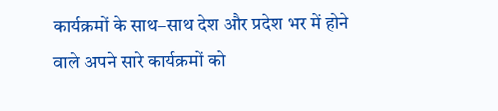कार्यक्रमों के साथ–साथ देश और प्रदेश भर में होने वाले अपने सारे कार्यक्रमों को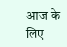आज के लिए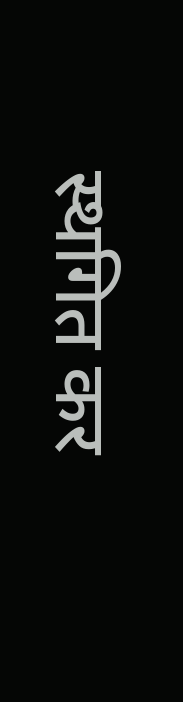स्थगित कर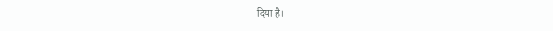दिया है।